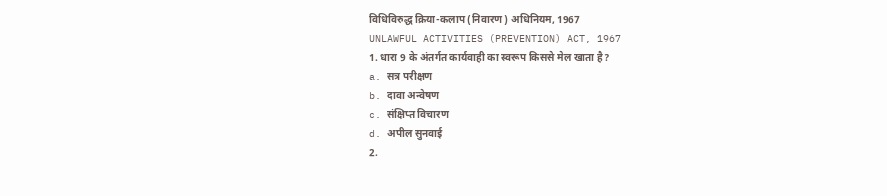विधिविरुद्ध क्रिया-कलाप (निवारण) अधिनियम, 1967
UNLAWFUL ACTIVITIES (PREVENTION) ACT, 1967
1. धारा 9 के अंतर्गत कार्यवाही का स्वरूप किससे मेल खाता है?
a. सत्र परीक्षण
b. दावा अन्वेषण
c. संक्षिप्त विचारण
d. अपील सुनवाई
2.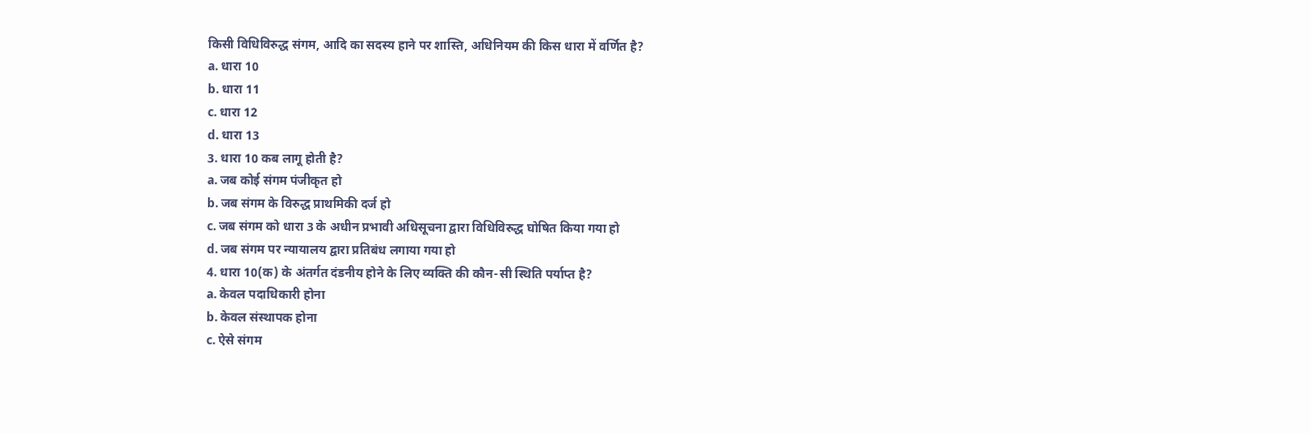किसी विधिविरुद्ध संगम, आदि का सदस्य हाने पर शास्ति, अधिनियम की किस धारा में वर्णित है?
a. धारा 10
b. धारा 11
c. धारा 12
d. धारा 13
3. धारा 10 कब लागू होती है?
a. जब कोई संगम पंजीकृत हो
b. जब संगम के विरुद्ध प्राथमिकी दर्ज हो
c. जब संगम को धारा 3 के अधीन प्रभावी अधिसूचना द्वारा विधिविरुद्ध घोषित किया गया हो
d. जब संगम पर न्यायालय द्वारा प्रतिबंध लगाया गया हो
4. धारा 10(क) के अंतर्गत दंडनीय होने के लिए व्यक्ति की कौन-सी स्थिति पर्याप्त है?
a. केवल पदाधिकारी होना
b. केवल संस्थापक होना
c. ऐसे संगम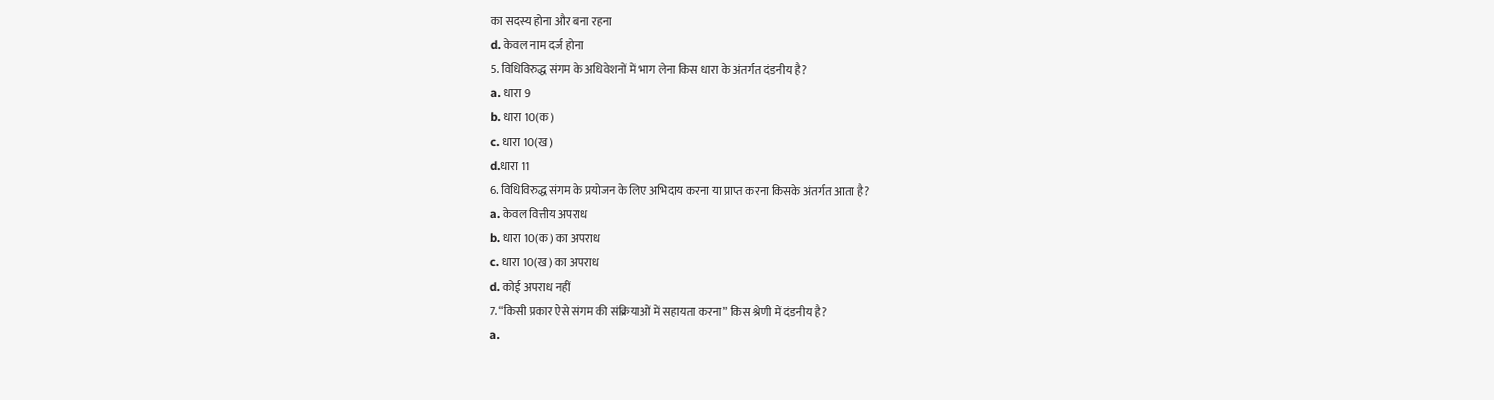का सदस्य होना और बना रहना
d. केवल नाम दर्ज होना
5. विधिविरुद्ध संगम के अधिवेशनों में भाग लेना किस धारा के अंतर्गत दंडनीय है?
a. धारा 9
b. धारा 10(क)
c. धारा 10(ख)
d.धारा 11
6. विधिविरुद्ध संगम के प्रयोजन के लिए अभिदाय करना या प्राप्त करना किसके अंतर्गत आता है?
a. केवल वित्तीय अपराध
b. धारा 10(क) का अपराध
c. धारा 10(ख) का अपराध
d. कोई अपराध नहीं
7. “किसी प्रकार ऐसे संगम की संक्रियाओं में सहायता करना” किस श्रेणी में दंडनीय है?
a.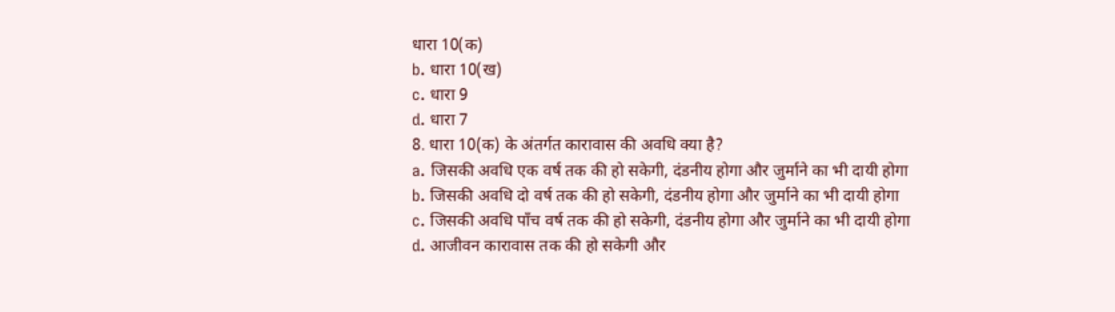धारा 10(क)
b. धारा 10(ख)
c. धारा 9
d. धारा 7
8. धारा 10(क) के अंतर्गत कारावास की अवधि क्या है?
a. जिसकी अवधि एक वर्ष तक की हो सकेगी, दंडनीय होगा और जुर्माने का भी दायी होगा
b. जिसकी अवधि दो वर्ष तक की हो सकेगी, दंडनीय होगा और जुर्माने का भी दायी होगा
c. जिसकी अवधि पाँच वर्ष तक की हो सकेगी, दंडनीय होगा और जुर्माने का भी दायी होगा
d. आजीवन कारावास तक की हो सकेगी और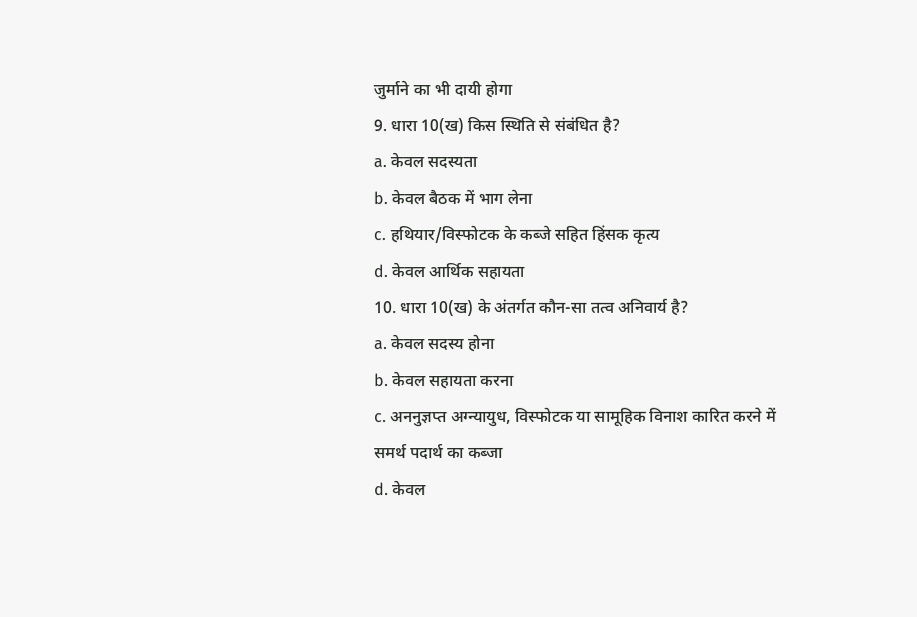जुर्माने का भी दायी होगा
9. धारा 10(ख) किस स्थिति से संबंधित है?
a. केवल सदस्यता
b. केवल बैठक में भाग लेना
c. हथियार/विस्फोटक के कब्जे सहित हिंसक कृत्य
d. केवल आर्थिक सहायता
10. धारा 10(ख) के अंतर्गत कौन-सा तत्व अनिवार्य है?
a. केवल सदस्य होना
b. केवल सहायता करना
c. अननुज्ञप्त अग्न्यायुध, विस्फोटक या सामूहिक विनाश कारित करने में समर्थ पदार्थ का कब्जा
d. केवल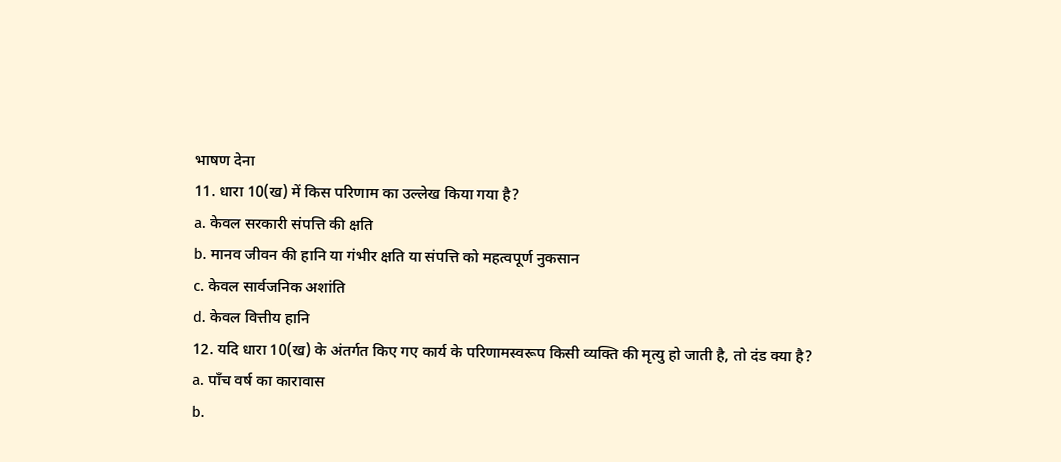भाषण देना
11. धारा 10(ख) में किस परिणाम का उल्लेख किया गया है?
a. केवल सरकारी संपत्ति की क्षति
b. मानव जीवन की हानि या गंभीर क्षति या संपत्ति को महत्वपूर्ण नुकसान
c. केवल सार्वजनिक अशांति
d. केवल वित्तीय हानि
12. यदि धारा 10(ख) के अंतर्गत किए गए कार्य के परिणामस्वरूप किसी व्यक्ति की मृत्यु हो जाती है, तो दंड क्या है?
a. पाँच वर्ष का कारावास
b.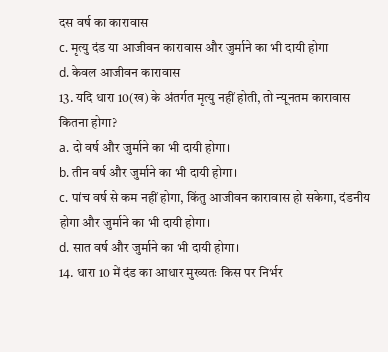दस वर्ष का कारावास
c. मृत्यु दंड या आजीवन कारावास और जुर्माने का भी दायी होगा
d. केवल आजीवन कारावास
13. यदि धारा 10(ख) के अंतर्गत मृत्यु नहीं होती, तो न्यूनतम कारावास कितना होगा?
a. दो वर्ष और जुर्माने का भी दायी होगा।
b. तीन वर्ष और जुर्माने का भी दायी होगा।
c. पांच वर्ष से कम नहीं होगा, किंतु आजीवन कारावास हो सकेगा, दंडनीय होगा और जुर्माने का भी दायी होगा।
d. सात वर्ष और जुर्माने का भी दायी होगा।
14. धारा 10 में दंड का आधार मुख्यतः किस पर निर्भर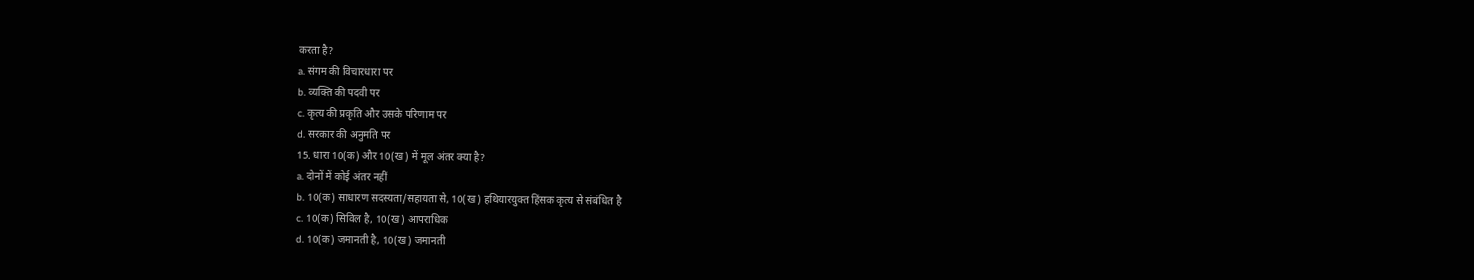करता है?
a. संगम की विचारधारा पर
b. व्यक्ति की पदवी पर
c. कृत्य की प्रकृति और उसके परिणाम पर
d. सरकार की अनुमति पर
15. धारा 10(क) और 10(ख) में मूल अंतर क्या है?
a. दोनों में कोई अंतर नहीं
b. 10(क) साधारण सदस्यता/सहायता से, 10(ख) हथियारयुक्त हिंसक कृत्य से संबंधित है
c. 10(क) सिविल है, 10(ख) आपराधिक
d. 10(क) जमानती है, 10(ख) जमानती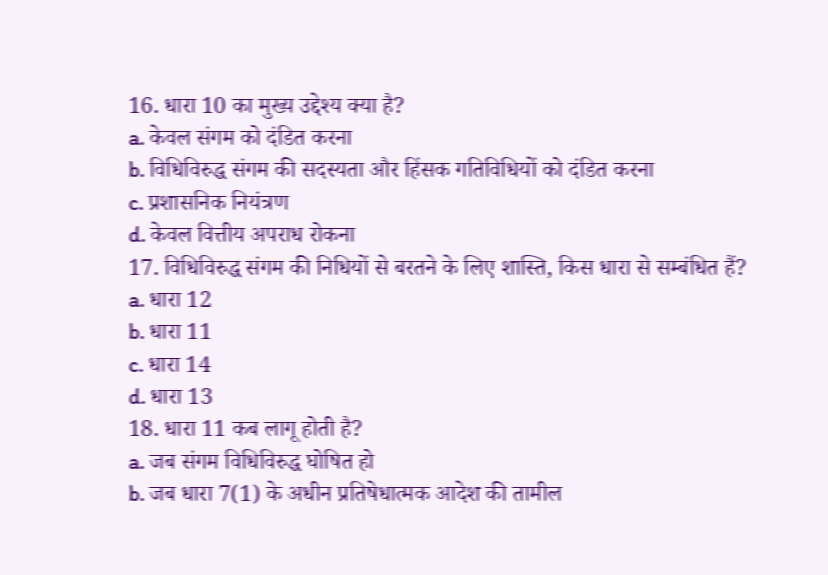16. धारा 10 का मुख्य उद्देश्य क्या है?
a. केवल संगम को दंडित करना
b. विधिविरुद्ध संगम की सदस्यता और हिंसक गतिविधियों को दंडित करना
c. प्रशासनिक नियंत्रण
d. केवल वित्तीय अपराध रोकना
17. विधिविरुद्ध संगम की निधियों से बरतने के लिए शास्ति, किस धारा से सम्बंधित हैं?
a. धारा 12
b. धारा 11
c. धारा 14
d. धारा 13
18. धारा 11 कब लागू होती है?
a. जब संगम विधिविरुद्ध घोषित हो
b. जब धारा 7(1) के अधीन प्रतिषेधात्मक आदेश की तामील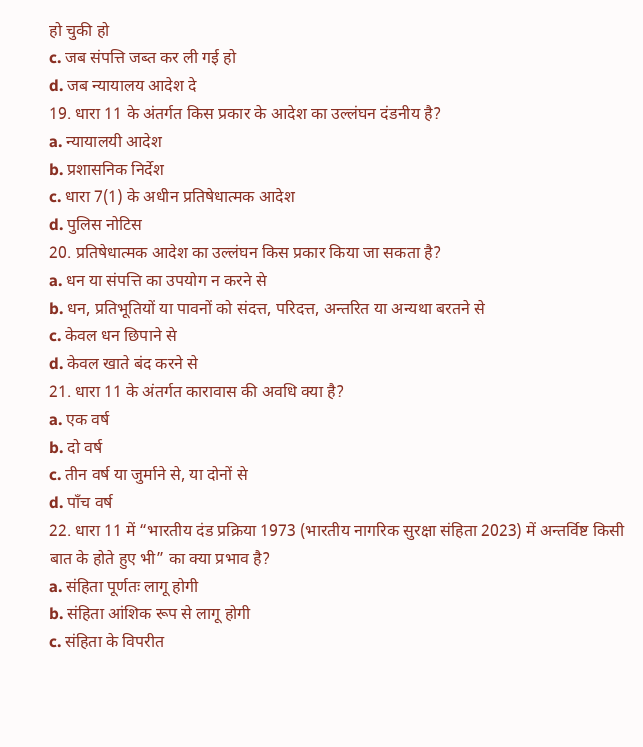हो चुकी हो
c. जब संपत्ति जब्त कर ली गई हो
d. जब न्यायालय आदेश दे
19. धारा 11 के अंतर्गत किस प्रकार के आदेश का उल्लंघन दंडनीय है?
a. न्यायालयी आदेश
b. प्रशासनिक निर्देश
c. धारा 7(1) के अधीन प्रतिषेधात्मक आदेश
d. पुलिस नोटिस
20. प्रतिषेधात्मक आदेश का उल्लंघन किस प्रकार किया जा सकता है?
a. धन या संपत्ति का उपयोग न करने से
b. धन, प्रतिभूतियों या पावनों को संदत्त, परिदत्त, अन्तरित या अन्यथा बरतने से
c. केवल धन छिपाने से
d. केवल खाते बंद करने से
21. धारा 11 के अंतर्गत कारावास की अवधि क्या है?
a. एक वर्ष
b. दो वर्ष
c. तीन वर्ष या जुर्माने से, या दोनों से
d. पाँच वर्ष
22. धारा 11 में “भारतीय दंड प्रक्रिया 1973 (भारतीय नागरिक सुरक्षा संहिता 2023) में अन्तर्विष्ट किसी बात के होते हुए भी” का क्या प्रभाव है?
a. संहिता पूर्णतः लागू होगी
b. संहिता आंशिक रूप से लागू होगी
c. संहिता के विपरीत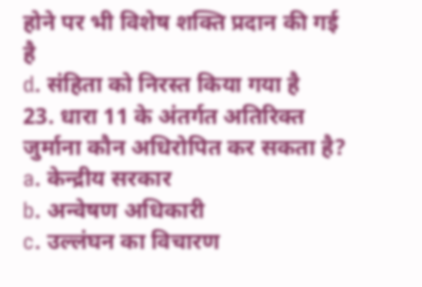होने पर भी विशेष शक्ति प्रदान की गई है
d. संहिता को निरस्त किया गया है
23. धारा 11 के अंतर्गत अतिरिक्त जुर्माना कौन अधिरोपित कर सकता है?
a. केन्द्रीय सरकार
b. अन्वेषण अधिकारी
c. उल्लंघन का विचारण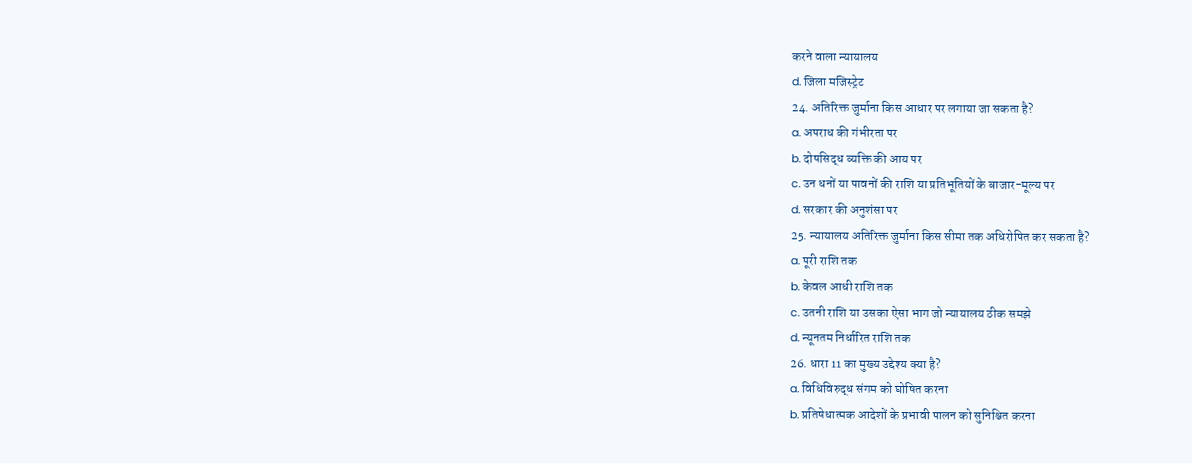करने वाला न्यायालय
d. जिला मजिस्ट्रेट
24. अतिरिक्त जुर्माना किस आधार पर लगाया जा सकता है?
a. अपराध की गंभीरता पर
b. दोषसिद्ध व्यक्ति की आय पर
c. उन धनों या पावनों की राशि या प्रतिभूतियों के बाजार-मूल्य पर
d. सरकार की अनुशंसा पर
25. न्यायालय अतिरिक्त जुर्माना किस सीमा तक अधिरोपित कर सकता है?
a. पूरी राशि तक
b. केवल आधी राशि तक
c. उतनी राशि या उसका ऐसा भाग जो न्यायालय ठीक समझे
d. न्यूनतम निर्धारित राशि तक
26. धारा 11 का मुख्य उद्देश्य क्या है?
a. विधिविरुद्ध संगम को घोषित करना
b. प्रतिषेधात्मक आदेशों के प्रभावी पालन को सुनिश्चित करना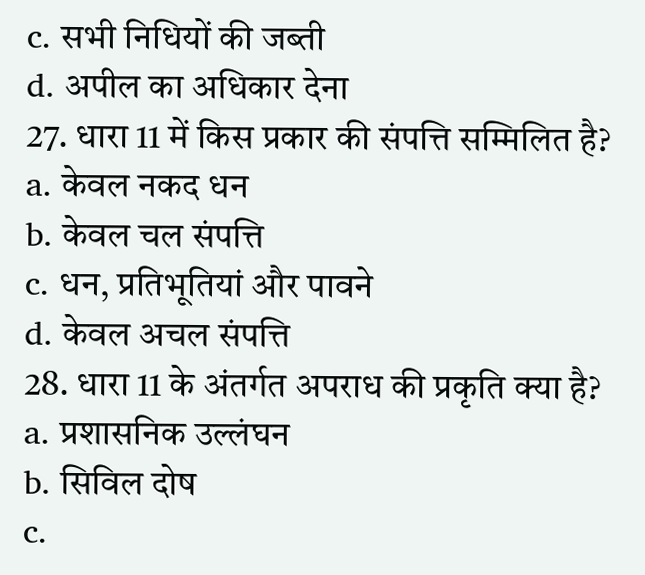c. सभी निधियों की जब्ती
d. अपील का अधिकार देना
27. धारा 11 में किस प्रकार की संपत्ति सम्मिलित है?
a. केवल नकद धन
b. केवल चल संपत्ति
c. धन, प्रतिभूतियां और पावने
d. केवल अचल संपत्ति
28. धारा 11 के अंतर्गत अपराध की प्रकृति क्या है?
a. प्रशासनिक उल्लंघन
b. सिविल दोष
c.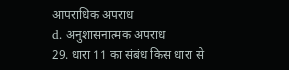आपराधिक अपराध
d. अनुशासनात्मक अपराध
29. धारा 11 का संबंध किस धारा से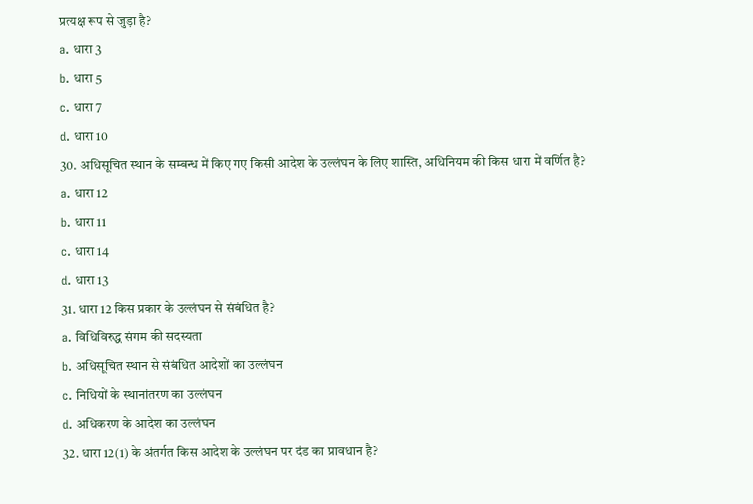प्रत्यक्ष रूप से जुड़ा है?
a. धारा 3
b. धारा 5
c. धारा 7
d. धारा 10
30. अधिसूचित स्थान के सम्बन्ध में किए गए किसी आदेश के उल्लंघन के लिए शास्ति, अधिनियम की किस धारा में वर्णित है?
a. धारा 12
b. धारा 11
c. धारा 14
d. धारा 13
31. धारा 12 किस प्रकार के उल्लंघन से संबंधित है?
a. विधिविरुद्ध संगम की सदस्यता
b. अधिसूचित स्थान से संबंधित आदेशों का उल्लंघन
c. निधियों के स्थानांतरण का उल्लंघन
d. अधिकरण के आदेश का उल्लंघन
32. धारा 12(1) के अंतर्गत किस आदेश के उल्लंघन पर दंड का प्रावधान है?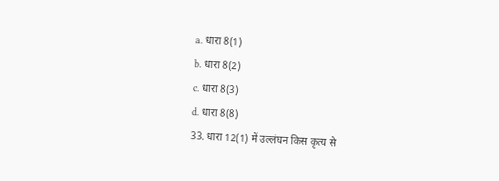a. धारा 8(1)
b. धारा 8(2)
c. धारा 8(3)
d. धारा 8(8)
33. धारा 12(1) में उल्लंघन किस कृत्य से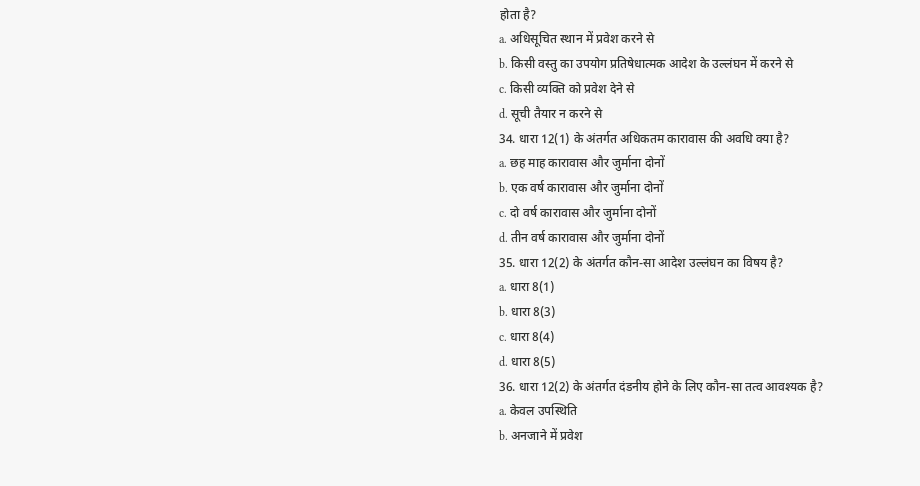होता है?
a. अधिसूचित स्थान में प्रवेश करने से
b. किसी वस्तु का उपयोग प्रतिषेधात्मक आदेश के उल्लंघन में करने से
c. किसी व्यक्ति को प्रवेश देने से
d. सूची तैयार न करने से
34. धारा 12(1) के अंतर्गत अधिकतम कारावास की अवधि क्या है?
a. छह माह कारावास और जुर्माना दोनों
b. एक वर्ष कारावास और जुर्माना दोनों
c. दो वर्ष कारावास और जुर्माना दोनों
d. तीन वर्ष कारावास और जुर्माना दोनों
35. धारा 12(2) के अंतर्गत कौन-सा आदेश उल्लंघन का विषय है?
a. धारा 8(1)
b. धारा 8(3)
c. धारा 8(4)
d. धारा 8(5)
36. धारा 12(2) के अंतर्गत दंडनीय होने के लिए कौन-सा तत्व आवश्यक है?
a. केवल उपस्थिति
b. अनजाने में प्रवेश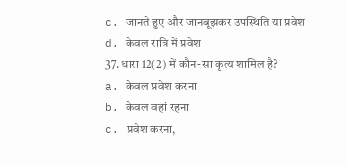c. जानते हुए और जानबूझकर उपस्थिति या प्रवेश
d. केवल रात्रि में प्रवेश
37. धारा 12(2) में कौन-सा कृत्य शामिल है?
a. केवल प्रवेश करना
b. केवल वहां रहना
c. प्रवेश करना,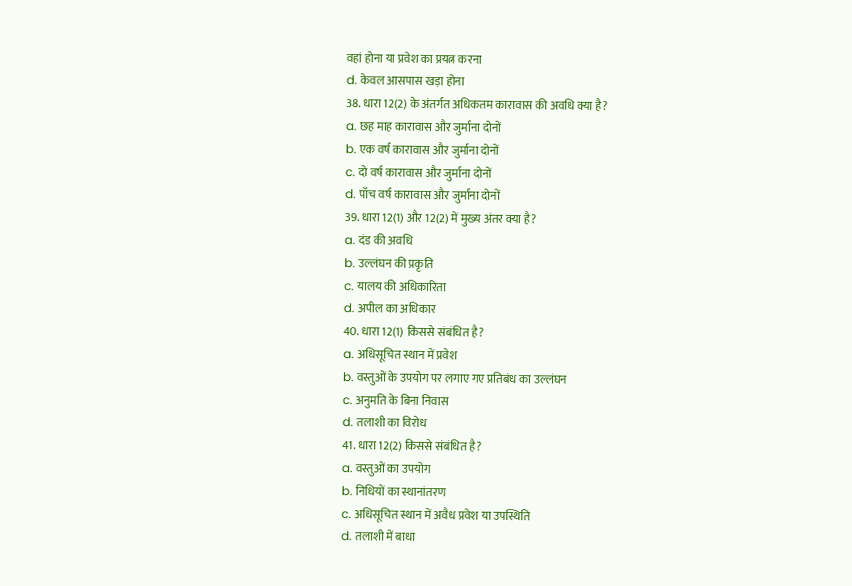वहां होना या प्रवेश का प्रयत्न करना
d. केवल आसपास खड़ा होना
38. धारा 12(2) के अंतर्गत अधिकतम कारावास की अवधि क्या है?
a. छह माह कारावास और जुर्माना दोनों
b. एक वर्ष कारावास और जुर्माना दोनों
c. दो वर्ष कारावास और जुर्माना दोनों
d. पाँच वर्ष कारावास और जुर्माना दोनों
39. धारा 12(1) और 12(2) में मुख्य अंतर क्या है?
a. दंड की अवधि
b. उल्लंघन की प्रकृति
c. यालय की अधिकारिता
d. अपील का अधिकार
40. धारा 12(1) किससे संबंधित है?
a. अधिसूचित स्थान में प्रवेश
b. वस्तुओं के उपयोग पर लगाए गए प्रतिबंध का उल्लंघन
c. अनुमति के बिना निवास
d. तलाशी का विरोध
41. धारा 12(2) किससे संबंधित है?
a. वस्तुओं का उपयोग
b. निधियों का स्थानांतरण
c. अधिसूचित स्थान में अवैध प्रवेश या उपस्थिति
d. तलाशी में बाधा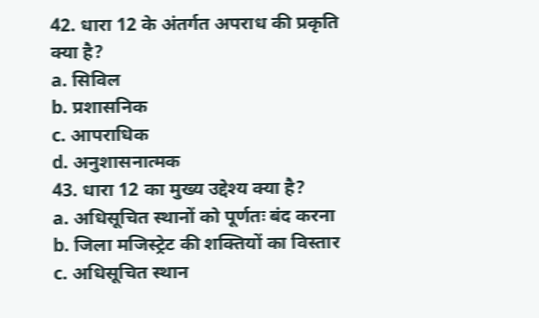42. धारा 12 के अंतर्गत अपराध की प्रकृति क्या है?
a. सिविल
b. प्रशासनिक
c. आपराधिक
d. अनुशासनात्मक
43. धारा 12 का मुख्य उद्देश्य क्या है?
a. अधिसूचित स्थानों को पूर्णतः बंद करना
b. जिला मजिस्ट्रेट की शक्तियों का विस्तार
c. अधिसूचित स्थान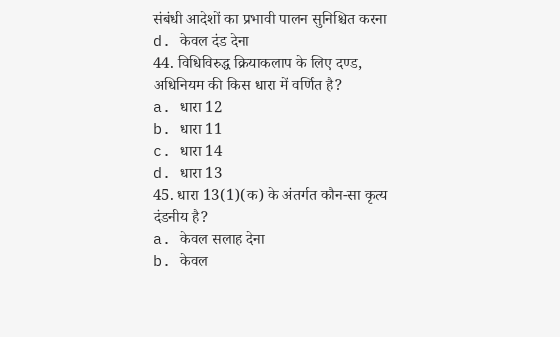संबंधी आदेशों का प्रभावी पालन सुनिश्चित करना
d. केवल दंड देना
44. विधिविरुद्ध क्रियाकलाप के लिए दण्ड, अधिनियम की किस धारा में वर्णित है?
a. धारा 12
b. धारा 11
c. धारा 14
d. धारा 13
45. धारा 13(1)(क) के अंतर्गत कौन-सा कृत्य दंडनीय है?
a. केवल सलाह देना
b. केवल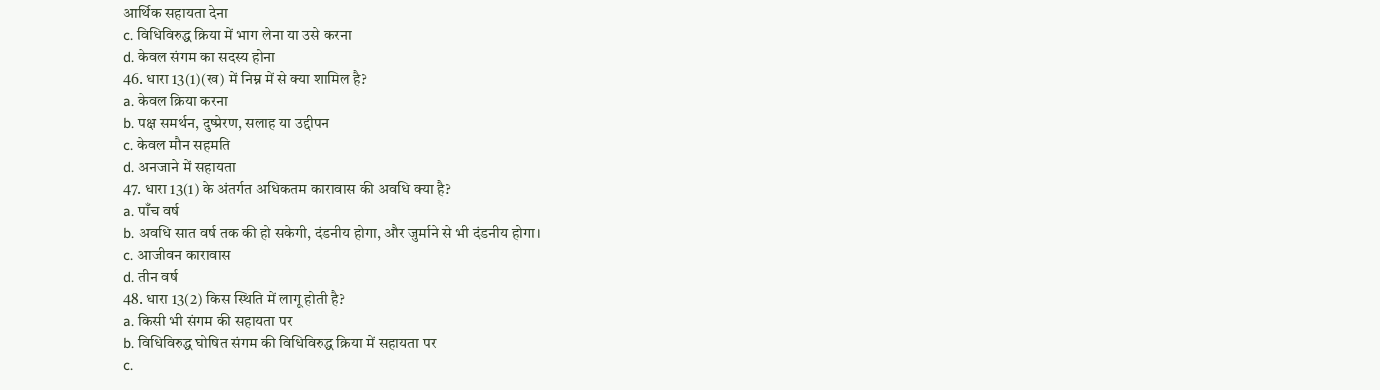आर्थिक सहायता देना
c. विधिविरुद्ध क्रिया में भाग लेना या उसे करना
d. केवल संगम का सदस्य होना
46. धारा 13(1)(ख) में निम्न में से क्या शामिल है?
a. केवल क्रिया करना
b. पक्ष समर्थन, दुष्प्रेरण, सलाह या उद्दीपन
c. केवल मौन सहमति
d. अनजाने में सहायता
47. धारा 13(1) के अंतर्गत अधिकतम कारावास की अवधि क्या है?
a. पाँच वर्ष
b. अवधि सात वर्ष तक की हो सकेगी, दंडनीय होगा, और जुर्माने से भी दंडनीय होगा।
c. आजीवन कारावास
d. तीन वर्ष
48. धारा 13(2) किस स्थिति में लागू होती है?
a. किसी भी संगम की सहायता पर
b. विधिविरुद्ध घोषित संगम की विधिविरुद्ध क्रिया में सहायता पर
c.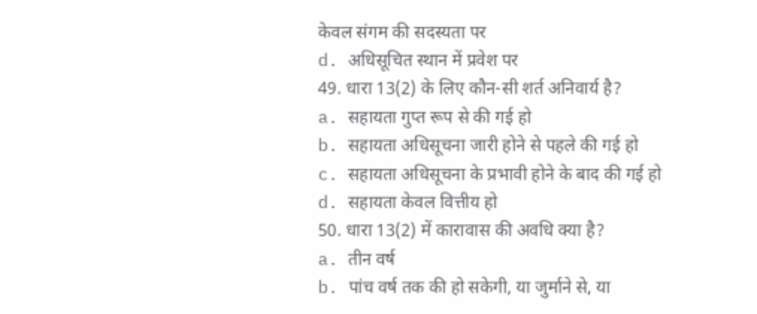केवल संगम की सदस्यता पर
d. अधिसूचित स्थान में प्रवेश पर
49. धारा 13(2) के लिए कौन-सी शर्त अनिवार्य है?
a. सहायता गुप्त रूप से की गई हो
b. सहायता अधिसूचना जारी होने से पहले की गई हो
c. सहायता अधिसूचना के प्रभावी होने के बाद की गई हो
d. सहायता केवल वित्तीय हो
50. धारा 13(2) में कारावास की अवधि क्या है?
a. तीन वर्ष
b. पांच वर्ष तक की हो सकेगी, या जुर्माने से, या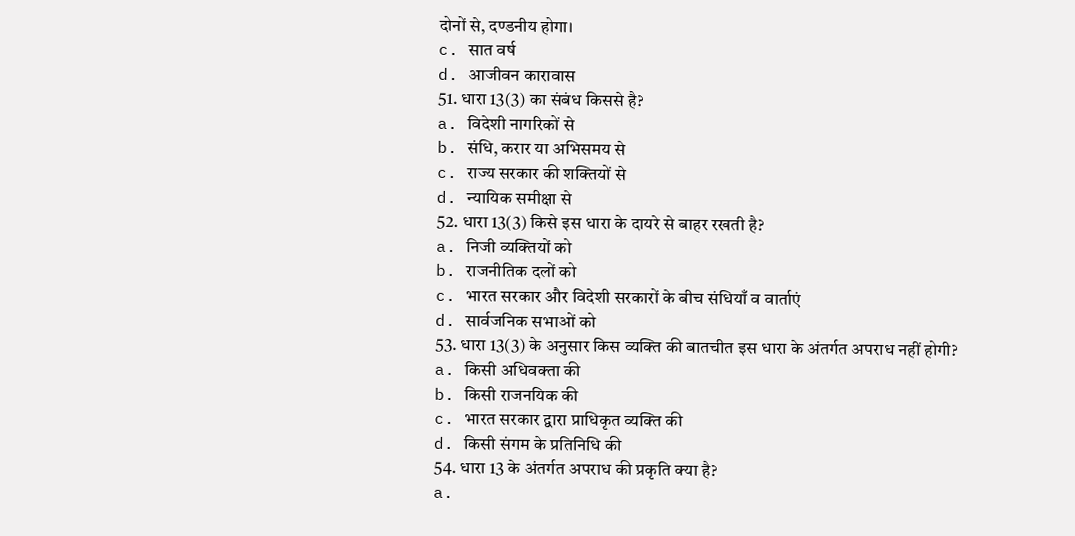दोनों से, दण्डनीय होगा।
c. सात वर्ष
d. आजीवन कारावास
51. धारा 13(3) का संबंध किससे है?
a. विदेशी नागरिकों से
b. संधि, करार या अभिसमय से
c. राज्य सरकार की शक्तियों से
d. न्यायिक समीक्षा से
52. धारा 13(3) किसे इस धारा के दायरे से बाहर रखती है?
a. निजी व्यक्तियों को
b. राजनीतिक दलों को
c. भारत सरकार और विदेशी सरकारों के बीच संधियाँ व वार्ताएं
d. सार्वजनिक सभाओं को
53. धारा 13(3) के अनुसार किस व्यक्ति की बातचीत इस धारा के अंतर्गत अपराध नहीं होगी?
a. किसी अधिवक्ता की
b. किसी राजनयिक की
c. भारत सरकार द्वारा प्राधिकृत व्यक्ति की
d. किसी संगम के प्रतिनिधि की
54. धारा 13 के अंतर्गत अपराध की प्रकृति क्या है?
a.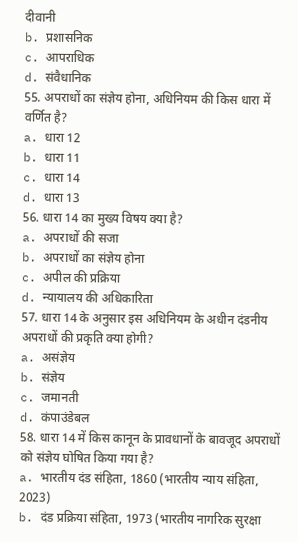दीवानी
b. प्रशासनिक
c. आपराधिक
d. संवैधानिक
55. अपराधों का संज्ञेय होना, अधिनियम की किस धारा में वर्णित है?
a. धारा 12
b. धारा 11
c. धारा 14
d. धारा 13
56. धारा 14 का मुख्य विषय क्या है?
a. अपराधों की सजा
b. अपराधों का संज्ञेय होना
c. अपील की प्रक्रिया
d. न्यायालय की अधिकारिता
57. धारा 14 के अनुसार इस अधिनियम के अधीन दंडनीय अपराधों की प्रकृति क्या होगी?
a. असंज्ञेय
b. संज्ञेय
c. जमानती
d. कंपाउंडेबल
58. धारा 14 में किस कानून के प्रावधानों के बावजूद अपराधों को संज्ञेय घोषित किया गया है?
a. भारतीय दंड संहिता, 1860 (भारतीय न्याय संहिता, 2023)
b. दंड प्रक्रिया संहिता, 1973 (भारतीय नागरिक सुरक्षा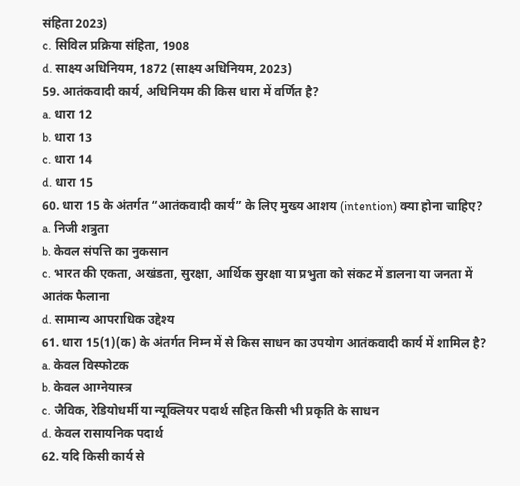संहिता 2023)
c. सिविल प्रक्रिया संहिता, 1908
d. साक्ष्य अधिनियम, 1872 (साक्ष्य अधिनियम, 2023)
59. आतंकवादी कार्य, अधिनियम की किस धारा में वर्णित है?
a. धारा 12
b. धारा 13
c. धारा 14
d. धारा 15
60. धारा 15 के अंतर्गत “आतंकवादी कार्य” के लिए मुख्य आशय (intention) क्या होना चाहिए?
a. निजी शत्रुता
b. केवल संपत्ति का नुकसान
c. भारत की एकता, अखंडता, सुरक्षा, आर्थिक सुरक्षा या प्रभुता को संकट में डालना या जनता में आतंक फैलाना
d. सामान्य आपराधिक उद्देश्य
61. धारा 15(1)(क) के अंतर्गत निम्न में से किस साधन का उपयोग आतंकवादी कार्य में शामिल है?
a. केवल विस्फोटक
b. केवल आग्नेयास्त्र
c. जैविक, रेडियोधर्मी या न्यूक्लियर पदार्थ सहित किसी भी प्रकृति के साधन
d. केवल रासायनिक पदार्थ
62. यदि किसी कार्य से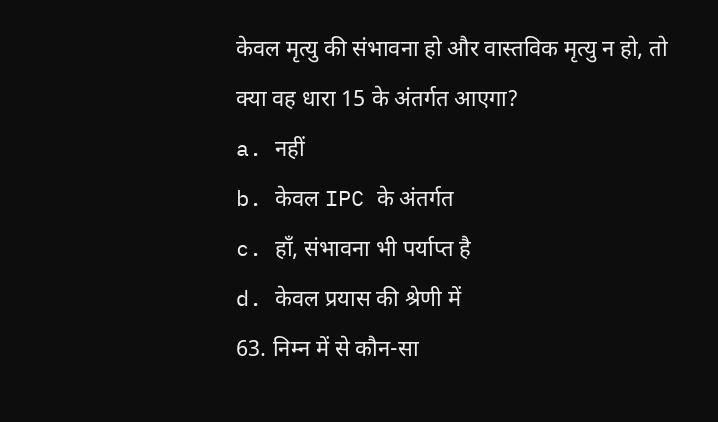केवल मृत्यु की संभावना हो और वास्तविक मृत्यु न हो, तो क्या वह धारा 15 के अंतर्गत आएगा?
a. नहीं
b. केवल IPC के अंतर्गत
c. हाँ, संभावना भी पर्याप्त है
d. केवल प्रयास की श्रेणी में
63. निम्न में से कौन-सा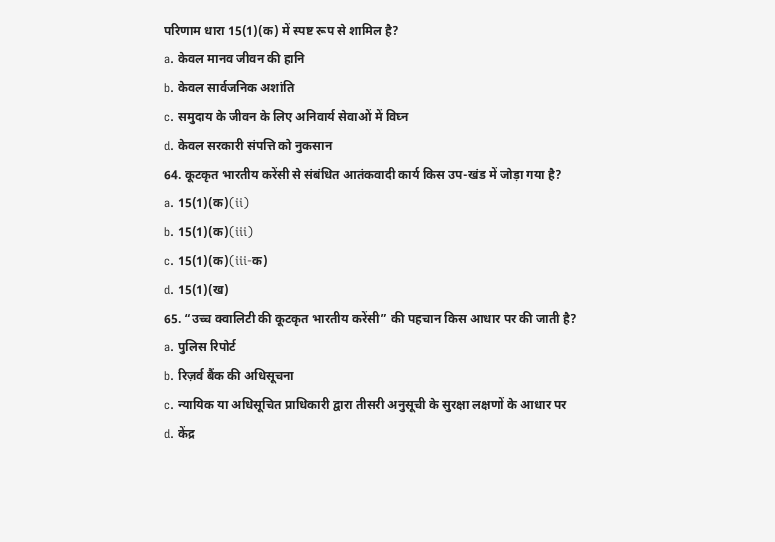परिणाम धारा 15(1)(क) में स्पष्ट रूप से शामिल है?
a. केवल मानव जीवन की हानि
b. केवल सार्वजनिक अशांति
c. समुदाय के जीवन के लिए अनिवार्य सेवाओं में विघ्न
d. केवल सरकारी संपत्ति को नुकसान
64. कूटकृत भारतीय करेंसी से संबंधित आतंकवादी कार्य किस उप-खंड में जोड़ा गया है?
a. 15(1)(क)(ii)
b. 15(1)(क)(iii)
c. 15(1)(क)(iii-क)
d. 15(1)(ख)
65. “उच्च क्वालिटी की कूटकृत भारतीय करेंसी” की पहचान किस आधार पर की जाती है?
a. पुलिस रिपोर्ट
b. रिज़र्व बैंक की अधिसूचना
c. न्यायिक या अधिसूचित प्राधिकारी द्वारा तीसरी अनुसूची के सुरक्षा लक्षणों के आधार पर
d. केंद्र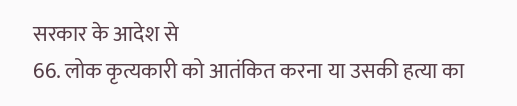सरकार के आदेश से
66. लोक कृत्यकारी को आतंकित करना या उसकी हत्या का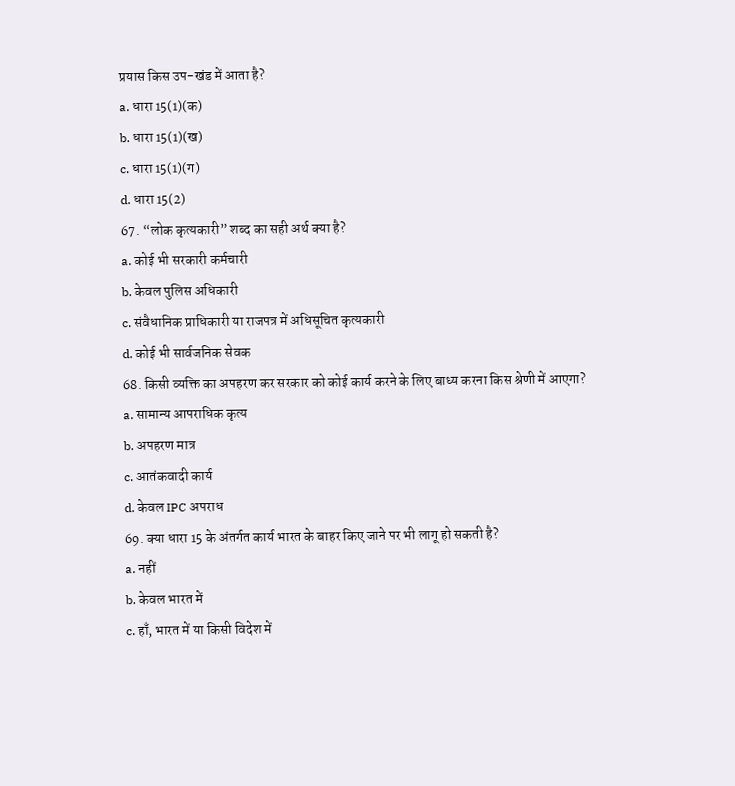प्रयास किस उप-खंड में आता है?
a. धारा 15(1)(क)
b. धारा 15(1)(ख)
c. धारा 15(1)(ग)
d. धारा 15(2)
67. “लोक कृत्यकारी” शब्द का सही अर्थ क्या है?
a. कोई भी सरकारी कर्मचारी
b. केवल पुलिस अधिकारी
c. संवैधानिक प्राधिकारी या राजपत्र में अधिसूचित कृत्यकारी
d. कोई भी सार्वजनिक सेवक
68. किसी व्यक्ति का अपहरण कर सरकार को कोई कार्य करने के लिए बाध्य करना किस श्रेणी में आएगा?
a. सामान्य आपराधिक कृत्य
b. अपहरण मात्र
c. आतंकवादी कार्य
d. केवल IPC अपराध
69. क्या धारा 15 के अंतर्गत कार्य भारत के बाहर किए जाने पर भी लागू हो सकती है?
a. नहीं
b. केवल भारत में
c. हाँ, भारत में या किसी विदेश में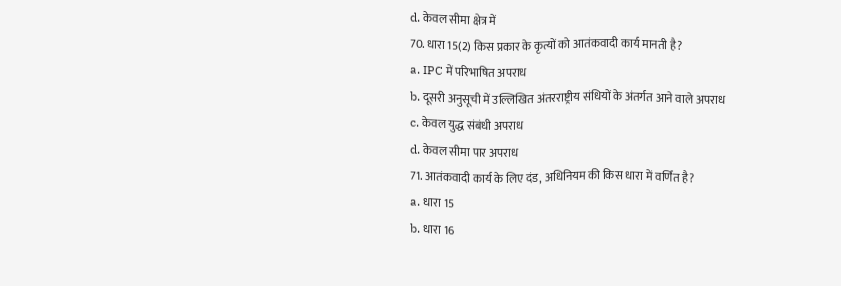d. केवल सीमा क्षेत्र में
70. धारा 15(2) किस प्रकार के कृत्यों को आतंकवादी कार्य मानती है?
a. IPC में परिभाषित अपराध
b. दूसरी अनुसूची में उल्लिखित अंतरराष्ट्रीय संधियों के अंतर्गत आने वाले अपराध
c. केवल युद्ध संबंधी अपराध
d. केवल सीमा पार अपराध
71. आतंकवादी कार्य के लिए दंड, अधिनियम की किस धारा में वर्णित है?
a. धारा 15
b. धारा 16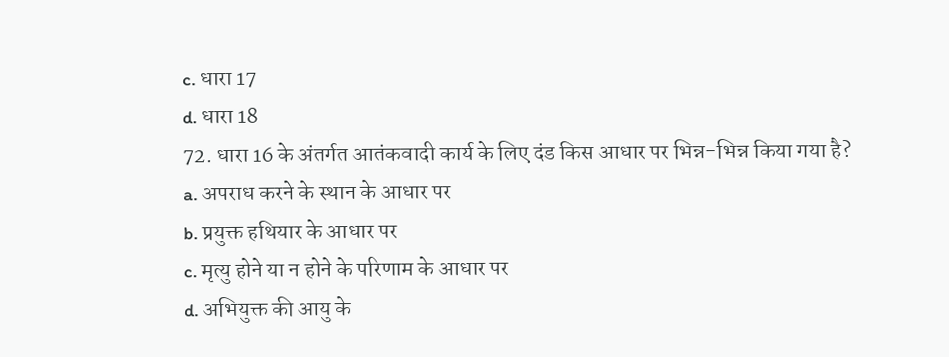c. धारा 17
d. धारा 18
72. धारा 16 के अंतर्गत आतंकवादी कार्य के लिए दंड किस आधार पर भिन्न-भिन्न किया गया है?
a. अपराध करने के स्थान के आधार पर
b. प्रयुक्त हथियार के आधार पर
c. मृत्यु होने या न होने के परिणाम के आधार पर
d. अभियुक्त की आयु के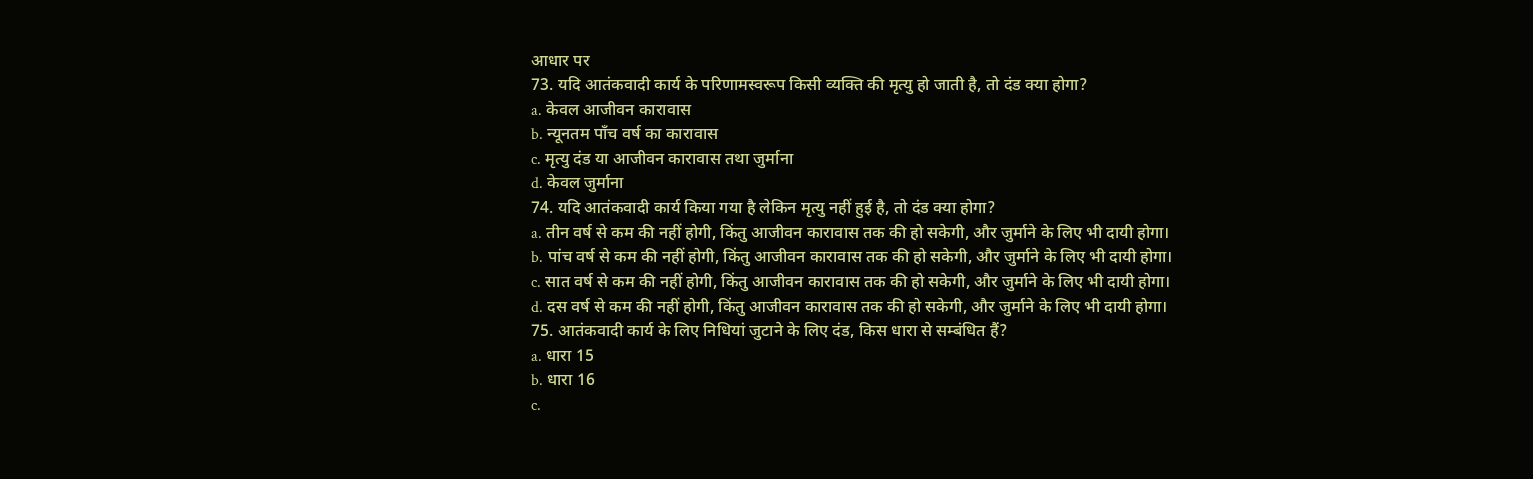आधार पर
73. यदि आतंकवादी कार्य के परिणामस्वरूप किसी व्यक्ति की मृत्यु हो जाती है, तो दंड क्या होगा?
a. केवल आजीवन कारावास
b. न्यूनतम पाँच वर्ष का कारावास
c. मृत्यु दंड या आजीवन कारावास तथा जुर्माना
d. केवल जुर्माना
74. यदि आतंकवादी कार्य किया गया है लेकिन मृत्यु नहीं हुई है, तो दंड क्या होगा?
a. तीन वर्ष से कम की नहीं होगी, किंतु आजीवन कारावास तक की हो सकेगी, और जुर्माने के लिए भी दायी होगा।
b. पांच वर्ष से कम की नहीं होगी, किंतु आजीवन कारावास तक की हो सकेगी, और जुर्माने के लिए भी दायी होगा।
c. सात वर्ष से कम की नहीं होगी, किंतु आजीवन कारावास तक की हो सकेगी, और जुर्माने के लिए भी दायी होगा।
d. दस वर्ष से कम की नहीं होगी, किंतु आजीवन कारावास तक की हो सकेगी, और जुर्माने के लिए भी दायी होगा।
75. आतंकवादी कार्य के लिए निधियां जुटाने के लिए दंड, किस धारा से सम्बंधित हैं?
a. धारा 15
b. धारा 16
c.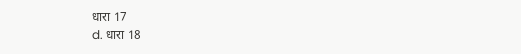धारा 17
d. धारा 18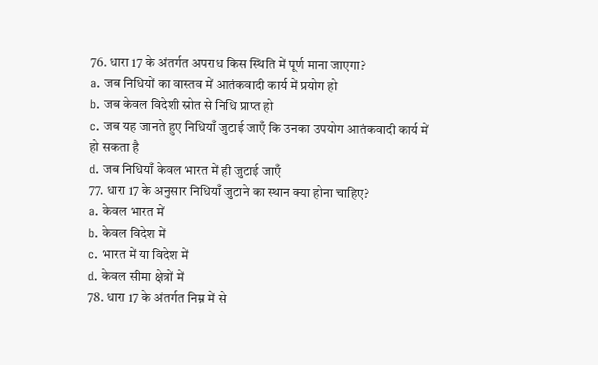76. धारा 17 के अंतर्गत अपराध किस स्थिति में पूर्ण माना जाएगा?
a. जब निधियों का वास्तव में आतंकवादी कार्य में प्रयोग हो
b. जब केवल विदेशी स्रोत से निधि प्राप्त हो
c. जब यह जानते हुए निधियाँ जुटाई जाएँ कि उनका उपयोग आतंकवादी कार्य में हो सकता है
d. जब निधियाँ केवल भारत में ही जुटाई जाएँ
77. धारा 17 के अनुसार निधियाँ जुटाने का स्थान क्या होना चाहिए?
a. केवल भारत में
b. केवल विदेश में
c. भारत में या विदेश में
d. केवल सीमा क्षेत्रों में
78. धारा 17 के अंतर्गत निम्न में से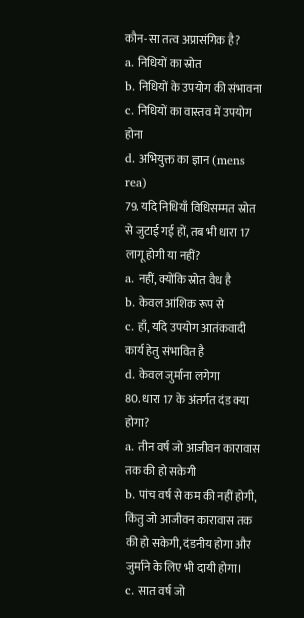कौन-सा तत्व अप्रासंगिक है?
a. निधियों का स्रोत
b. निधियों के उपयोग की संभावना
c. निधियों का वास्तव में उपयोग होना
d. अभियुक्त का ज्ञान (mens rea)
79. यदि निधियाँ विधिसम्मत स्रोत से जुटाई गई हों, तब भी धारा 17 लागू होगी या नहीं?
a. नहीं, क्योंकि स्रोत वैध है
b. केवल आंशिक रूप से
c. हाँ, यदि उपयोग आतंकवादी कार्य हेतु संभावित है
d. केवल जुर्माना लगेगा
80. धारा 17 के अंतर्गत दंड क्या होगा?
a. तीन वर्ष जो आजीवन कारावास तक की हो सकेगी
b. पांच वर्ष से कम की नहीं होगी, किंतु जो आजीवन कारावास तक की हो सकेगी, दंडनीय होगा और जुर्माने के लिए भी दायी होगा।
c. सात वर्ष जो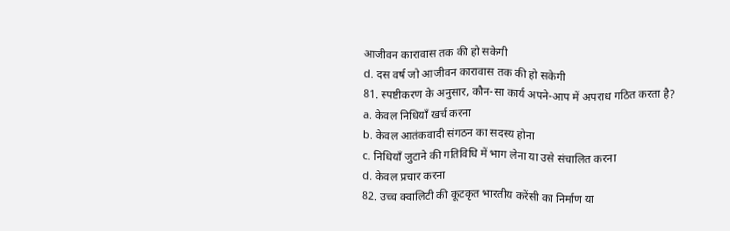आजीवन कारावास तक की हो सकेगी
d. दस वर्ष जो आजीवन कारावास तक की हो सकेगी
81. स्पष्टीकरण के अनुसार, कौन-सा कार्य अपने-आप में अपराध गठित करता है?
a. केवल निधियाँ खर्च करना
b. केवल आतंकवादी संगठन का सदस्य होना
c. निधियाँ जुटाने की गतिविधि में भाग लेना या उसे संचालित करना
d. केवल प्रचार करना
82. उच्च क्वालिटी की कूटकृत भारतीय करेंसी का निर्माण या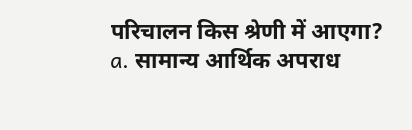परिचालन किस श्रेणी में आएगा?
a. सामान्य आर्थिक अपराध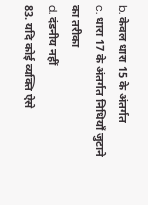b. केवल धारा 15 के अंतर्गत
c. धारा 17 के अंतर्गत निधियाँ जुटाने का तरीका
d. दंडनीय नहीं
83. यदि कोई व्यक्ति ऐसे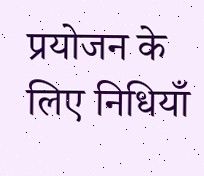प्रयोजन के लिए निधियाँ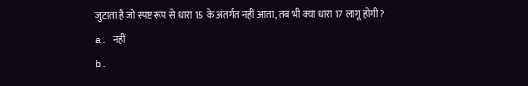जुटाता है जो स्पष्ट रूप से धारा 15 के अंतर्गत नहीं आता, तब भी क्या धारा 17 लागू होगी?
a. नहीं
b.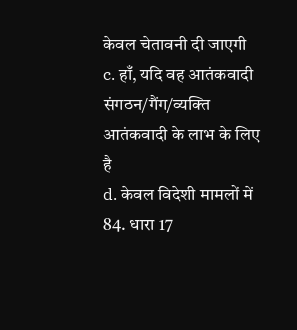केवल चेतावनी दी जाएगी
c. हाँ, यदि वह आतंकवादी संगठन/गैंग/व्यक्ति आतंकवादी के लाभ के लिए है
d. केवल विदेशी मामलों में
84. धारा 17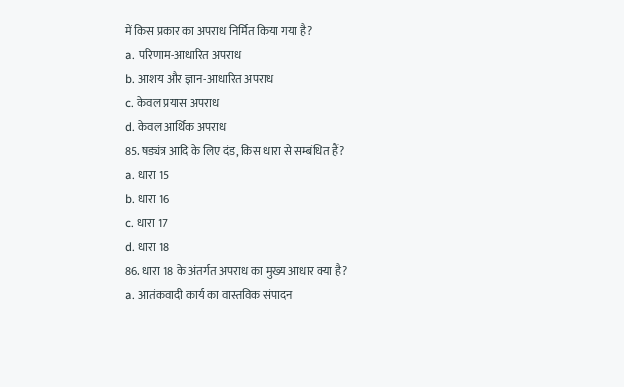में किस प्रकार का अपराध निर्मित किया गया है?
a. परिणाम-आधारित अपराध
b. आशय और ज्ञान-आधारित अपराध
c. केवल प्रयास अपराध
d. केवल आर्थिक अपराध
85. षड्यंत्र आदि के लिए दंड, किस धारा से सम्बंधित हैं?
a. धारा 15
b. धारा 16
c. धारा 17
d. धारा 18
86. धारा 18 के अंतर्गत अपराध का मुख्य आधार क्या है?
a. आतंकवादी कार्य का वास्तविक संपादन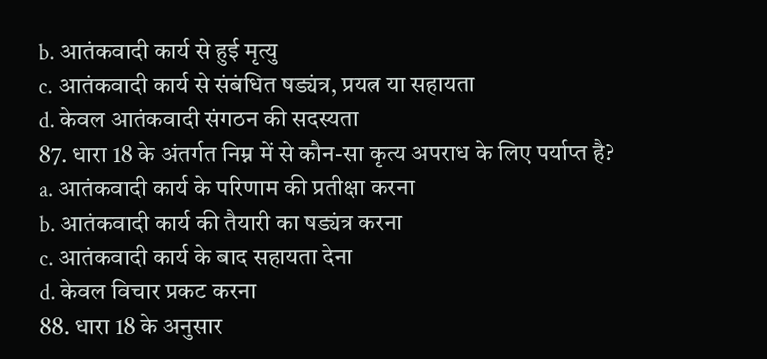b. आतंकवादी कार्य से हुई मृत्यु
c. आतंकवादी कार्य से संबंधित षड्यंत्र, प्रयत्न या सहायता
d. केवल आतंकवादी संगठन की सदस्यता
87. धारा 18 के अंतर्गत निम्न में से कौन-सा कृत्य अपराध के लिए पर्याप्त है?
a. आतंकवादी कार्य के परिणाम की प्रतीक्षा करना
b. आतंकवादी कार्य की तैयारी का षड्यंत्र करना
c. आतंकवादी कार्य के बाद सहायता देना
d. केवल विचार प्रकट करना
88. धारा 18 के अनुसार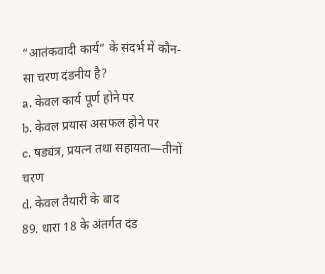“आतंकवादी कार्य” के संदर्भ में कौन-सा चरण दंडनीय है?
a. केवल कार्य पूर्ण होने पर
b. केवल प्रयास असफल होने पर
c. षड्यंत्र, प्रयत्न तथा सहायता—तीनों चरण
d. केवल तैयारी के बाद
89. धारा 18 के अंतर्गत दंड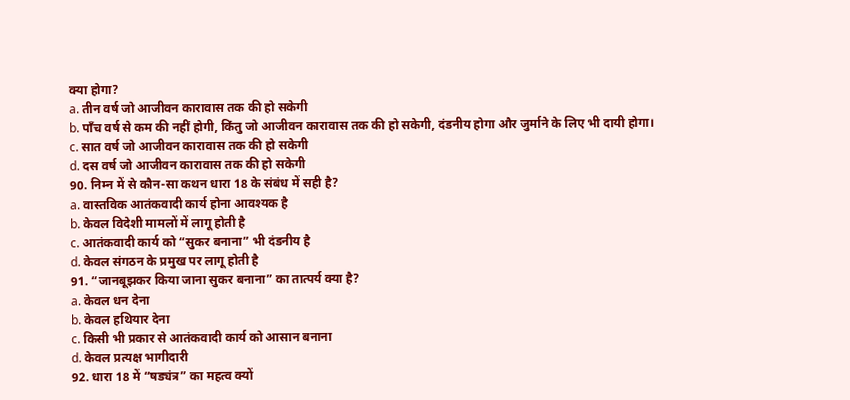क्या होगा?
a. तीन वर्ष जो आजीवन कारावास तक की हो सकेगी
b. पाँच वर्ष से कम की नहीं होगी, किंतु जो आजीवन कारावास तक की हो सकेगी, दंडनीय होगा और जुर्माने के लिए भी दायी होगा।
c. सात वर्ष जो आजीवन कारावास तक की हो सकेगी
d. दस वर्ष जो आजीवन कारावास तक की हो सकेगी
90. निम्न में से कौन-सा कथन धारा 18 के संबंध में सही है?
a. वास्तविक आतंकवादी कार्य होना आवश्यक है
b. केवल विदेशी मामलों में लागू होती है
c. आतंकवादी कार्य को “सुकर बनाना” भी दंडनीय है
d. केवल संगठन के प्रमुख पर लागू होती है
91. “जानबूझकर किया जाना सुकर बनाना” का तात्पर्य क्या है?
a. केवल धन देना
b. केवल हथियार देना
c. किसी भी प्रकार से आतंकवादी कार्य को आसान बनाना
d. केवल प्रत्यक्ष भागीदारी
92. धारा 18 में “षड्यंत्र” का महत्व क्यों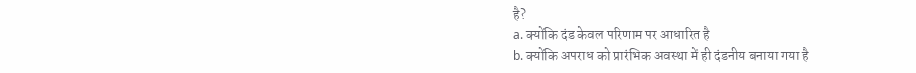है?
a. क्योंकि दंड केवल परिणाम पर आधारित है
b. क्योंकि अपराध को प्रारंभिक अवस्था में ही दंडनीय बनाया गया है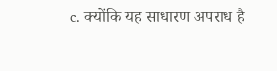c. क्योंकि यह साधारण अपराध है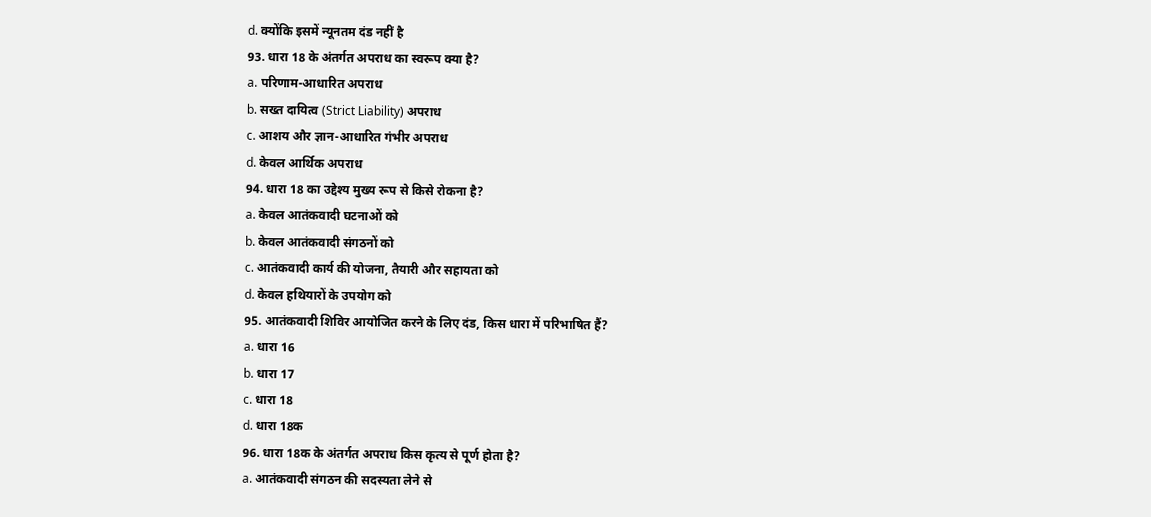d. क्योंकि इसमें न्यूनतम दंड नहीं है
93. धारा 18 के अंतर्गत अपराध का स्वरूप क्या है?
a. परिणाम-आधारित अपराध
b. सख्त दायित्व (Strict Liability) अपराध
c. आशय और ज्ञान-आधारित गंभीर अपराध
d. केवल आर्थिक अपराध
94. धारा 18 का उद्देश्य मुख्य रूप से किसे रोकना है?
a. केवल आतंकवादी घटनाओं को
b. केवल आतंकवादी संगठनों को
c. आतंकवादी कार्य की योजना, तैयारी और सहायता को
d. केवल हथियारों के उपयोग को
95. आतंकवादी शिविर आयोजित करने के लिए दंड, किस धारा में परिभाषित हैं?
a. धारा 16
b. धारा 17
c. धारा 18
d. धारा 18क
96. धारा 18क के अंतर्गत अपराध किस कृत्य से पूर्ण होता है?
a. आतंकवादी संगठन की सदस्यता लेने से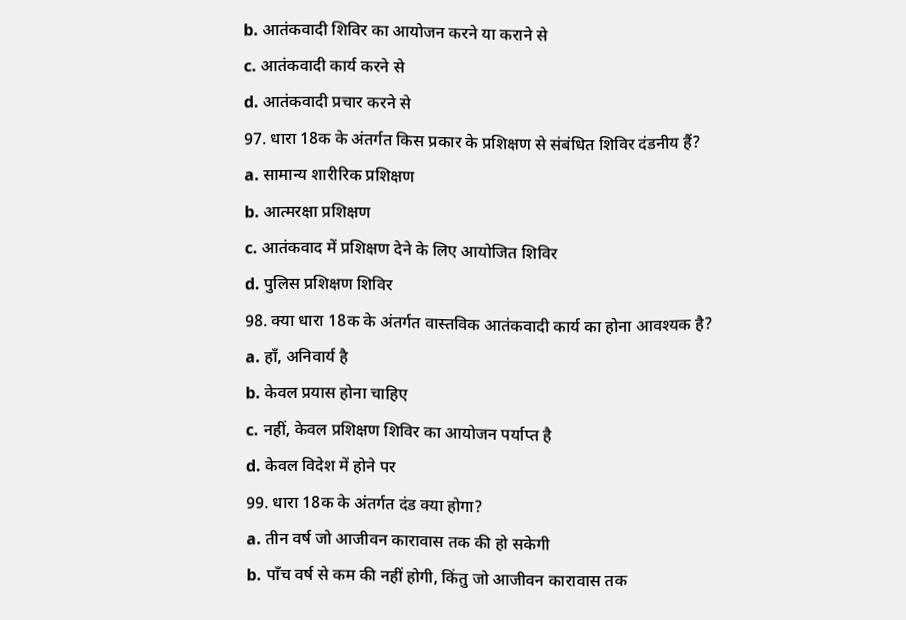b. आतंकवादी शिविर का आयोजन करने या कराने से
c. आतंकवादी कार्य करने से
d. आतंकवादी प्रचार करने से
97. धारा 18क के अंतर्गत किस प्रकार के प्रशिक्षण से संबंधित शिविर दंडनीय हैं?
a. सामान्य शारीरिक प्रशिक्षण
b. आत्मरक्षा प्रशिक्षण
c. आतंकवाद में प्रशिक्षण देने के लिए आयोजित शिविर
d. पुलिस प्रशिक्षण शिविर
98. क्या धारा 18क के अंतर्गत वास्तविक आतंकवादी कार्य का होना आवश्यक है?
a. हाँ, अनिवार्य है
b. केवल प्रयास होना चाहिए
c. नहीं, केवल प्रशिक्षण शिविर का आयोजन पर्याप्त है
d. केवल विदेश में होने पर
99. धारा 18क के अंतर्गत दंड क्या होगा?
a. तीन वर्ष जो आजीवन कारावास तक की हो सकेगी
b. पाँच वर्ष से कम की नहीं होगी, किंतु जो आजीवन कारावास तक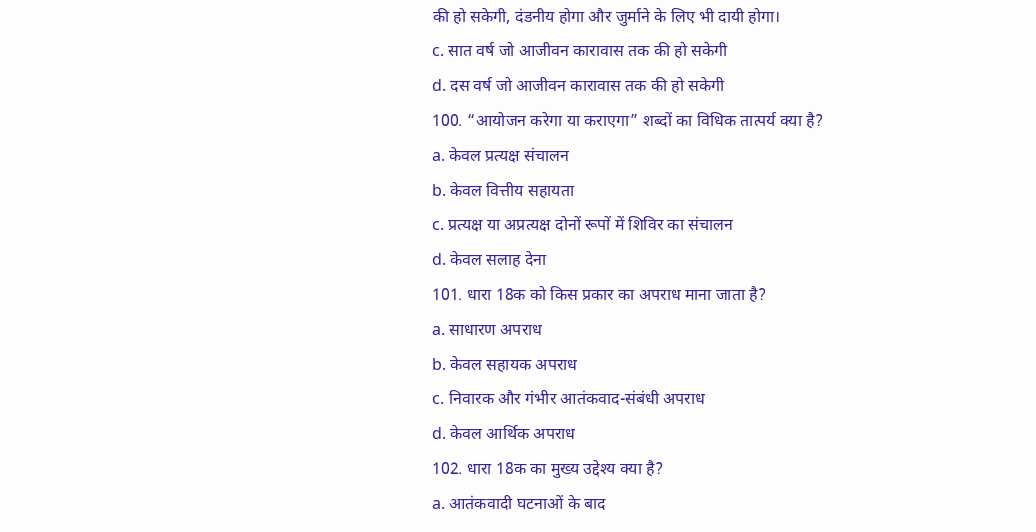की हो सकेगी, दंडनीय होगा और जुर्माने के लिए भी दायी होगा।
c. सात वर्ष जो आजीवन कारावास तक की हो सकेगी
d. दस वर्ष जो आजीवन कारावास तक की हो सकेगी
100. “आयोजन करेगा या कराएगा” शब्दों का विधिक तात्पर्य क्या है?
a. केवल प्रत्यक्ष संचालन
b. केवल वित्तीय सहायता
c. प्रत्यक्ष या अप्रत्यक्ष दोनों रूपों में शिविर का संचालन
d. केवल सलाह देना
101. धारा 18क को किस प्रकार का अपराध माना जाता है?
a. साधारण अपराध
b. केवल सहायक अपराध
c. निवारक और गंभीर आतंकवाद-संबंधी अपराध
d. केवल आर्थिक अपराध
102. धारा 18क का मुख्य उद्देश्य क्या है?
a. आतंकवादी घटनाओं के बाद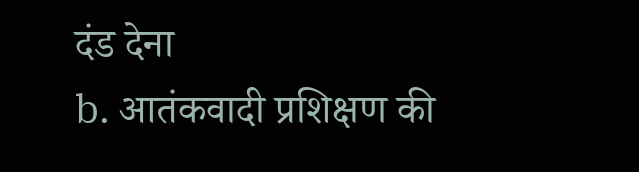दंड देना
b. आतंकवादी प्रशिक्षण की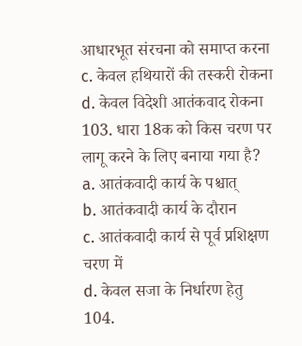आधारभूत संरचना को समाप्त करना
c. केवल हथियारों की तस्करी रोकना
d. केवल विदेशी आतंकवाद रोकना
103. धारा 18क को किस चरण पर लागू करने के लिए बनाया गया है?
a. आतंकवादी कार्य के पश्चात्
b. आतंकवादी कार्य के दौरान
c. आतंकवादी कार्य से पूर्व प्रशिक्षण चरण में
d. केवल सजा के निर्धारण हेतु
104.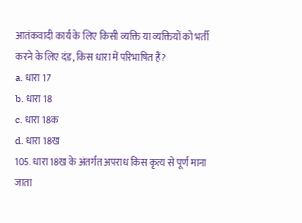आतंकवादी कार्य के लिए किसी व्यक्ति या व्यक्तियों को भर्ती करने के लिए दंड, किस धारा में परिभाषित हैं?
a. धारा 17
b. धारा 18
c. धारा 18क
d. धारा 18ख
105. धारा 18ख के अंतर्गत अपराध किस कृत्य से पूर्ण माना जाता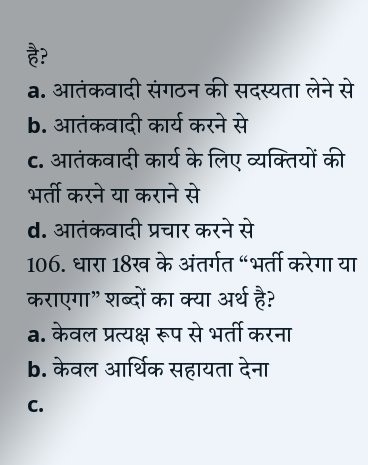है?
a. आतंकवादी संगठन की सदस्यता लेने से
b. आतंकवादी कार्य करने से
c. आतंकवादी कार्य के लिए व्यक्तियों की भर्ती करने या कराने से
d. आतंकवादी प्रचार करने से
106. धारा 18ख के अंतर्गत “भर्ती करेगा या कराएगा” शब्दों का क्या अर्थ है?
a. केवल प्रत्यक्ष रूप से भर्ती करना
b. केवल आर्थिक सहायता देना
c.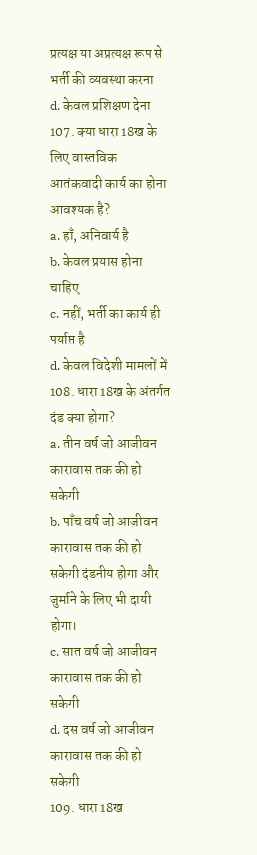प्रत्यक्ष या अप्रत्यक्ष रूप से भर्ती की व्यवस्था करना
d. केवल प्रशिक्षण देना
107. क्या धारा 18ख के लिए वास्तविक आतंकवादी कार्य का होना आवश्यक है?
a. हाँ, अनिवार्य है
b. केवल प्रयास होना चाहिए
c. नहीं, भर्ती का कार्य ही पर्याप्त है
d. केवल विदेशी मामलों में
108. धारा 18ख के अंतर्गत दंड क्या होगा?
a. तीन वर्ष जो आजीवन कारावास तक की हो सकेगी
b. पाँच वर्ष जो आजीवन कारावास तक की हो सकेगी दंडनीय होगा और जुर्माने के लिए भी दायी होगा।
c. सात वर्ष जो आजीवन कारावास तक की हो सकेगी
d. दस वर्ष जो आजीवन कारावास तक की हो सकेगी
109. धारा 18ख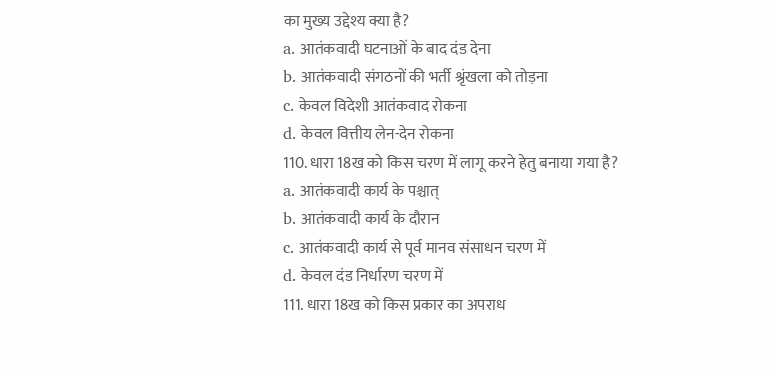का मुख्य उद्देश्य क्या है?
a. आतंकवादी घटनाओं के बाद दंड देना
b. आतंकवादी संगठनों की भर्ती श्रृंखला को तोड़ना
c. केवल विदेशी आतंकवाद रोकना
d. केवल वित्तीय लेन-देन रोकना
110. धारा 18ख को किस चरण में लागू करने हेतु बनाया गया है?
a. आतंकवादी कार्य के पश्चात्
b. आतंकवादी कार्य के दौरान
c. आतंकवादी कार्य से पूर्व मानव संसाधन चरण में
d. केवल दंड निर्धारण चरण में
111. धारा 18ख को किस प्रकार का अपराध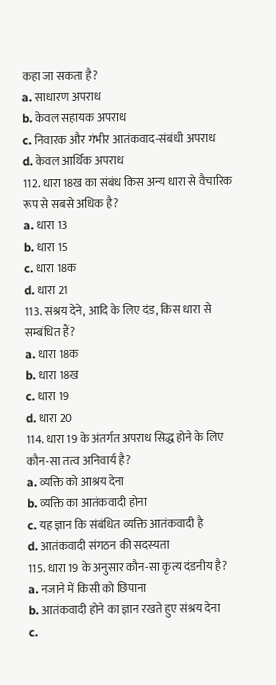कहा जा सकता है?
a. साधारण अपराध
b. केवल सहायक अपराध
c. निवारक और गंभीर आतंकवाद-संबंधी अपराध
d. केवल आर्थिक अपराध
112. धारा 18ख का संबंध किस अन्य धारा से वैचारिक रूप से सबसे अधिक है?
a. धारा 13
b. धारा 15
c. धारा 18क
d. धारा 21
113. संश्रय देने, आदि के लिए दंड, किस धारा से सम्बंधित हैं?
a. धारा 18क
b. धारा 18ख
c. धारा 19
d. धारा 20
114. धारा 19 के अंतर्गत अपराध सिद्ध होने के लिए कौन-सा तत्व अनिवार्य है?
a. व्यक्ति को आश्रय देना
b. व्यक्ति का आतंकवादी होना
c. यह ज्ञान कि संबंधित व्यक्ति आतंकवादी है
d. आतंकवादी संगठन की सदस्यता
115. धारा 19 के अनुसार कौन-सा कृत्य दंडनीय है?
a. नजाने में किसी को छिपाना
b. आतंकवादी होने का ज्ञान रखते हुए संश्रय देना
c.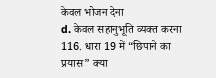केवल भोजन देना
d. केवल सहानुभूति व्यक्त करना
116. धारा 19 में “छिपाने का प्रयास” क्या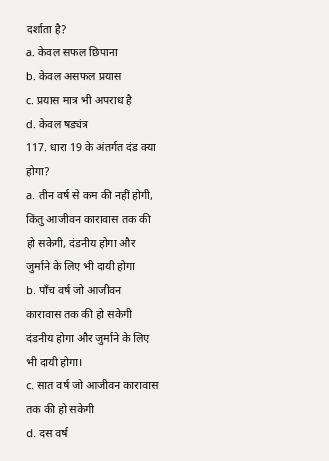दर्शाता है?
a. केवल सफल छिपाना
b. केवल असफल प्रयास
c. प्रयास मात्र भी अपराध है
d. केवल षड्यंत्र
117. धारा 19 के अंतर्गत दंड क्या होगा?
a. तीन वर्ष से कम की नहीं होगी, किंतु आजीवन कारावास तक की हो सकेगी, दंडनीय होगा और जुर्माने के लिए भी दायी होगा
b. पाँच वर्ष जो आजीवन कारावास तक की हो सकेगी दंडनीय होगा और जुर्माने के लिए भी दायी होगा।
c. सात वर्ष जो आजीवन कारावास तक की हो सकेगी
d. दस वर्ष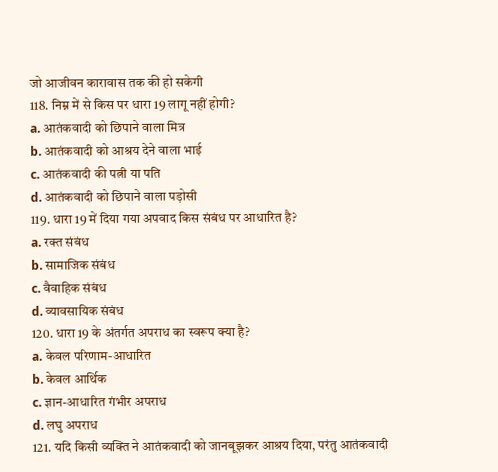जो आजीवन कारावास तक की हो सकेगी
118. निम्न में से किस पर धारा 19 लागू नहीं होगी?
a. आतंकवादी को छिपाने वाला मित्र
b. आतंकवादी को आश्रय देने वाला भाई
c. आतंकवादी की पत्नी या पति
d. आतंकवादी को छिपाने वाला पड़ोसी
119. धारा 19 में दिया गया अपवाद किस संबंध पर आधारित है?
a. रक्त संबंध
b. सामाजिक संबंध
c. वैवाहिक संबंध
d. व्यावसायिक संबंध
120. धारा 19 के अंतर्गत अपराध का स्वरूप क्या है?
a. केवल परिणाम-आधारित
b. केवल आर्थिक
c. ज्ञान-आधारित गंभीर अपराध
d. लघु अपराध
121. यदि किसी व्यक्ति ने आतंकवादी को जानबूझकर आश्रय दिया, परंतु आतंकवादी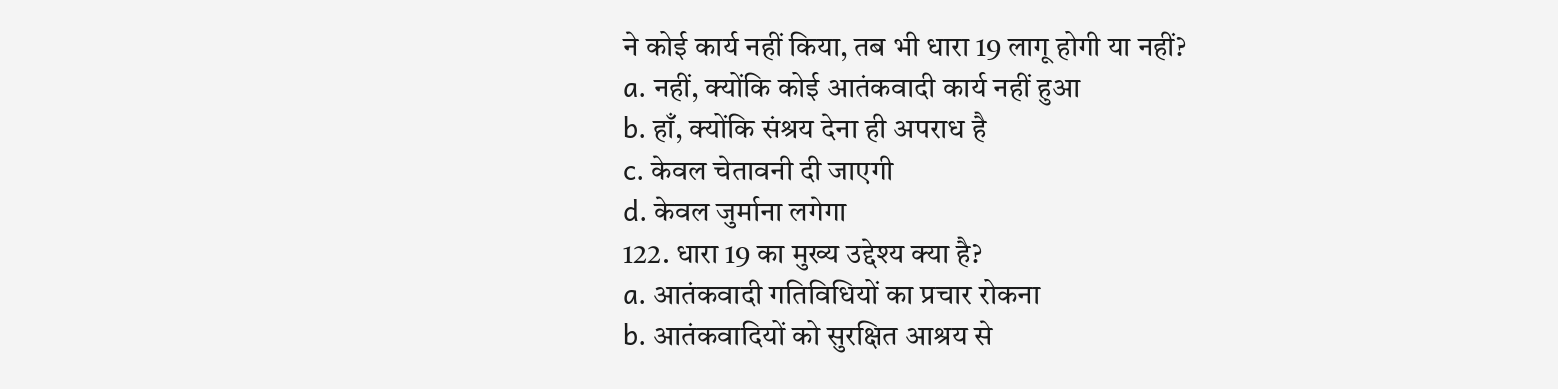ने कोई कार्य नहीं किया, तब भी धारा 19 लागू होगी या नहीं?
a. नहीं, क्योंकि कोई आतंकवादी कार्य नहीं हुआ
b. हाँ, क्योंकि संश्रय देना ही अपराध है
c. केवल चेतावनी दी जाएगी
d. केवल जुर्माना लगेगा
122. धारा 19 का मुख्य उद्देश्य क्या है?
a. आतंकवादी गतिविधियों का प्रचार रोकना
b. आतंकवादियों को सुरक्षित आश्रय से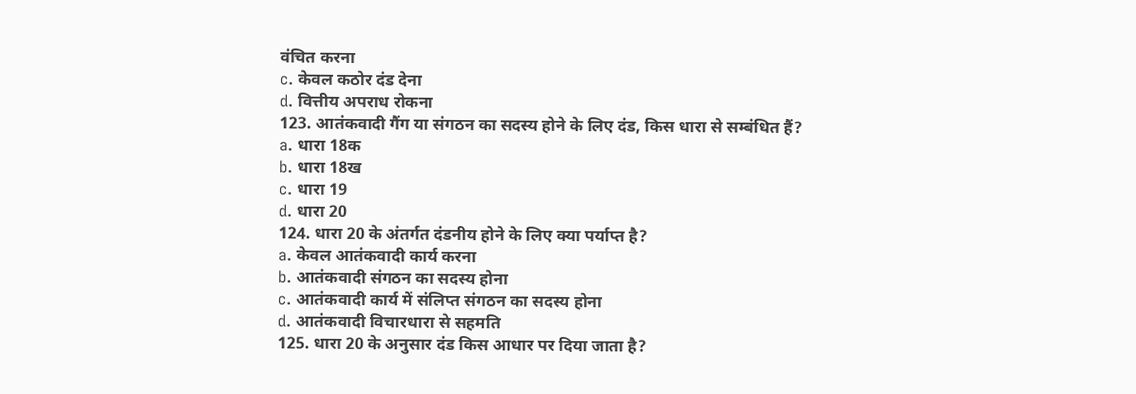वंचित करना
c. केवल कठोर दंड देना
d. वित्तीय अपराध रोकना
123. आतंकवादी गैंग या संगठन का सदस्य होने के लिए दंड, किस धारा से सम्बंधित हैं?
a. धारा 18क
b. धारा 18ख
c. धारा 19
d. धारा 20
124. धारा 20 के अंतर्गत दंडनीय होने के लिए क्या पर्याप्त है?
a. केवल आतंकवादी कार्य करना
b. आतंकवादी संगठन का सदस्य होना
c. आतंकवादी कार्य में संलिप्त संगठन का सदस्य होना
d. आतंकवादी विचारधारा से सहमति
125. धारा 20 के अनुसार दंड किस आधार पर दिया जाता है?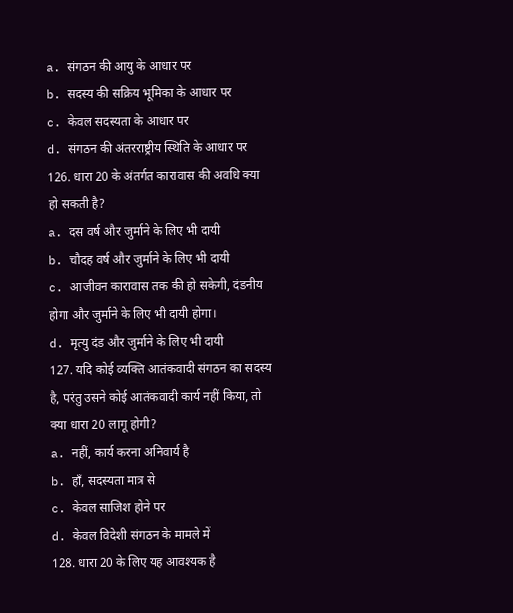a. संगठन की आयु के आधार पर
b. सदस्य की सक्रिय भूमिका के आधार पर
c. केवल सदस्यता के आधार पर
d. संगठन की अंतरराष्ट्रीय स्थिति के आधार पर
126. धारा 20 के अंतर्गत कारावास की अवधि क्या हो सकती है?
a. दस वर्ष और जुर्माने के लिए भी दायी
b. चौदह वर्ष और जुर्माने के लिए भी दायी
c. आजीवन कारावास तक की हो सकेगी, दंडनीय होगा और जुर्माने के लिए भी दायी होगा।
d. मृत्यु दंड और जुर्माने के लिए भी दायी
127. यदि कोई व्यक्ति आतंकवादी संगठन का सदस्य है, परंतु उसने कोई आतंकवादी कार्य नहीं किया, तो क्या धारा 20 लागू होगी?
a. नहीं, कार्य करना अनिवार्य है
b. हाँ, सदस्यता मात्र से
c. केवल साजिश होने पर
d. केवल विदेशी संगठन के मामले में
128. धारा 20 के लिए यह आवश्यक है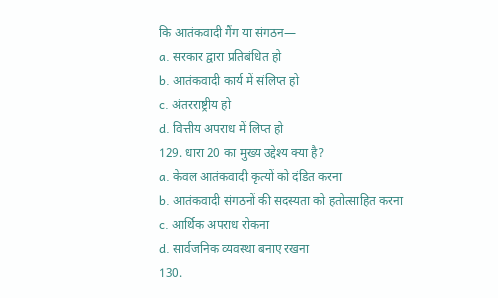कि आतंकवादी गैंग या संगठन—
a. सरकार द्वारा प्रतिबंधित हो
b. आतंकवादी कार्य में संलिप्त हो
c. अंतरराष्ट्रीय हो
d. वित्तीय अपराध में लिप्त हो
129. धारा 20 का मुख्य उद्देश्य क्या है?
a. केवल आतंकवादी कृत्यों को दंडित करना
b. आतंकवादी संगठनों की सदस्यता को हतोत्साहित करना
c. आर्थिक अपराध रोकना
d. सार्वजनिक व्यवस्था बनाए रखना
130.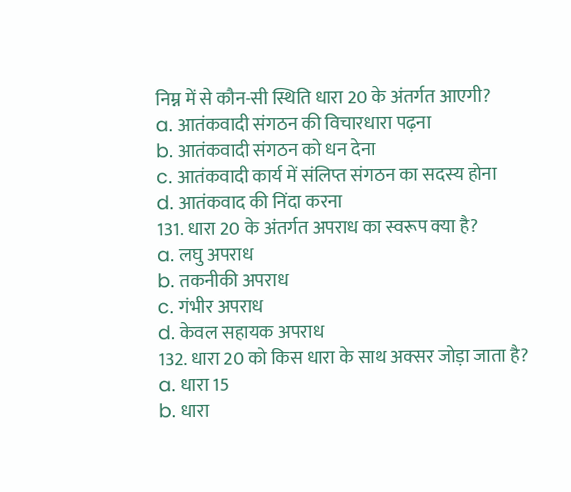निम्न में से कौन-सी स्थिति धारा 20 के अंतर्गत आएगी?
a. आतंकवादी संगठन की विचारधारा पढ़ना
b. आतंकवादी संगठन को धन देना
c. आतंकवादी कार्य में संलिप्त संगठन का सदस्य होना
d. आतंकवाद की निंदा करना
131. धारा 20 के अंतर्गत अपराध का स्वरूप क्या है?
a. लघु अपराध
b. तकनीकी अपराध
c. गंभीर अपराध
d. केवल सहायक अपराध
132. धारा 20 को किस धारा के साथ अक्सर जोड़ा जाता है?
a. धारा 15
b. धारा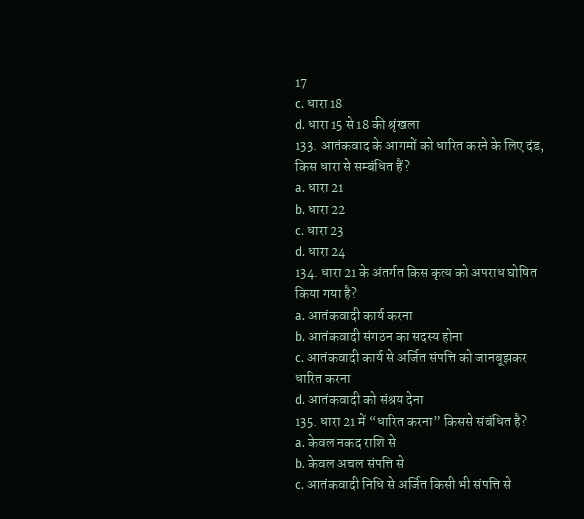17
c. धारा 18
d. धारा 15 से 18 की श्रृंखला
133. आतंकवाद के आगमों को धारित करने के लिए दंड, किस धारा से सम्बंधित हैं?
a. धारा 21
b. धारा 22
c. धारा 23
d. धारा 24
134. धारा 21 के अंतर्गत किस कृत्य को अपराध घोषित किया गया है?
a. आतंकवादी कार्य करना
b. आतंकवादी संगठन का सदस्य होना
c. आतंकवादी कार्य से अर्जित संपत्ति को जानबूझकर धारित करना
d. आतंकवादी को संश्रय देना
135. धारा 21 में “धारित करना” किससे संबंधित है?
a. केवल नकद राशि से
b. केवल अचल संपत्ति से
c. आतंकवादी निधि से अर्जित किसी भी संपत्ति से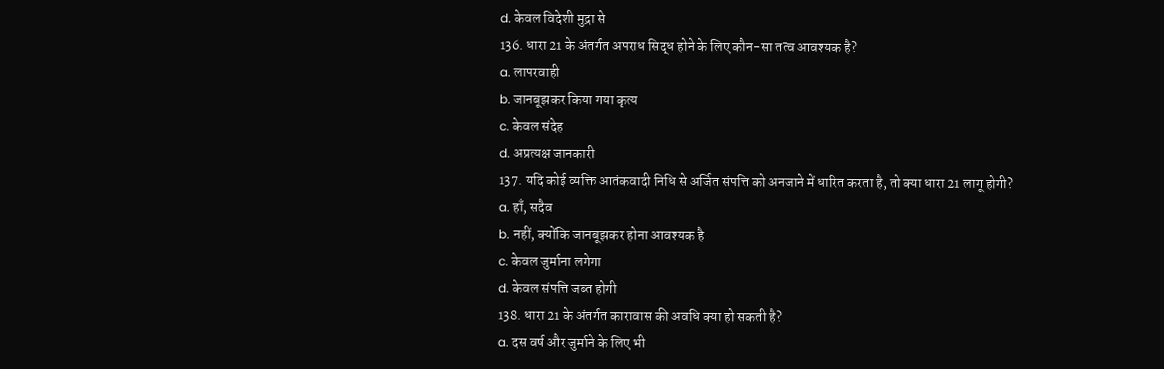d. केवल विदेशी मुद्रा से
136. धारा 21 के अंतर्गत अपराध सिद्ध होने के लिए कौन-सा तत्व आवश्यक है?
a. लापरवाही
b. जानबूझकर किया गया कृत्य
c. केवल संदेह
d. अप्रत्यक्ष जानकारी
137. यदि कोई व्यक्ति आतंकवादी निधि से अर्जित संपत्ति को अनजाने में धारित करता है, तो क्या धारा 21 लागू होगी?
a. हाँ, सदैव
b. नहीं, क्योंकि जानबूझकर होना आवश्यक है
c. केवल जुर्माना लगेगा
d. केवल संपत्ति जब्त होगी
138. धारा 21 के अंतर्गत कारावास की अवधि क्या हो सकती है?
a. दस वर्ष और जुर्माने के लिए भी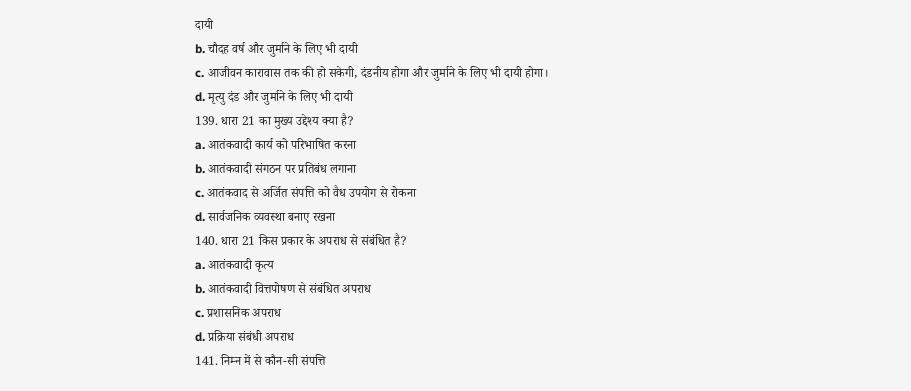दायी
b. चौदह वर्ष और जुर्माने के लिए भी दायी
c. आजीवन कारावास तक की हो सकेगी, दंडनीय होगा और जुर्माने के लिए भी दायी होगा।
d. मृत्यु दंड और जुर्माने के लिए भी दायी
139. धारा 21 का मुख्य उद्देश्य क्या है?
a. आतंकवादी कार्य को परिभाषित करना
b. आतंकवादी संगठन पर प्रतिबंध लगाना
c. आतंकवाद से अर्जित संपत्ति को वैध उपयोग से रोकना
d. सार्वजनिक व्यवस्था बनाए रखना
140. धारा 21 किस प्रकार के अपराध से संबंधित है?
a. आतंकवादी कृत्य
b. आतंकवादी वित्तपोषण से संबंधित अपराध
c. प्रशासनिक अपराध
d. प्रक्रिया संबंधी अपराध
141. निम्न में से कौन-सी संपत्ति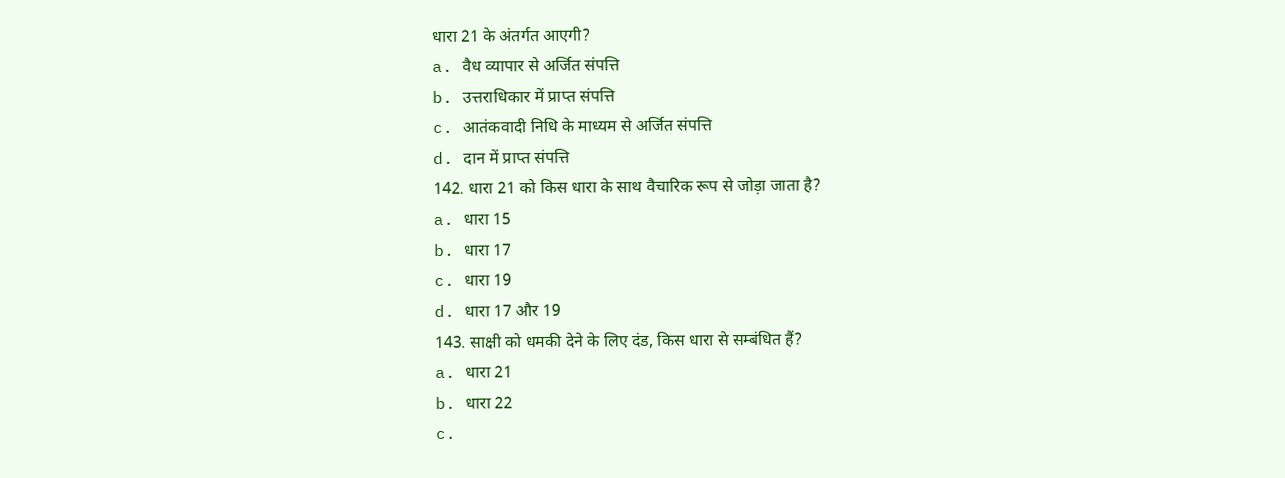धारा 21 के अंतर्गत आएगी?
a. वैध व्यापार से अर्जित संपत्ति
b. उत्तराधिकार में प्राप्त संपत्ति
c. आतंकवादी निधि के माध्यम से अर्जित संपत्ति
d. दान में प्राप्त संपत्ति
142. धारा 21 को किस धारा के साथ वैचारिक रूप से जोड़ा जाता है?
a. धारा 15
b. धारा 17
c. धारा 19
d. धारा 17 और 19
143. साक्षी को धमकी देने के लिए दंड, किस धारा से सम्बंधित हैं?
a. धारा 21
b. धारा 22
c.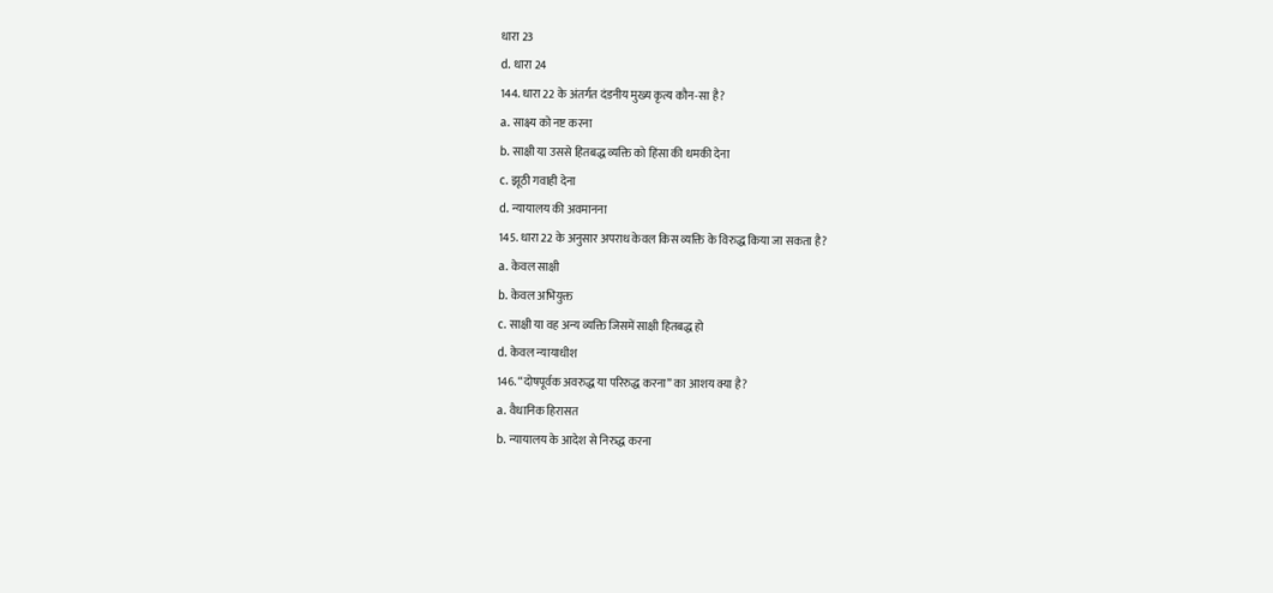धारा 23
d. धारा 24
144. धारा 22 के अंतर्गत दंडनीय मुख्य कृत्य कौन-सा है?
a. साक्ष्य को नष्ट करना
b. साक्षी या उससे हितबद्ध व्यक्ति को हिंसा की धमकी देना
c. झूठी गवाही देना
d. न्यायालय की अवमानना
145. धारा 22 के अनुसार अपराध केवल किस व्यक्ति के विरुद्ध किया जा सकता है?
a. केवल साक्षी
b. केवल अभियुक्त
c. साक्षी या वह अन्य व्यक्ति जिसमें साक्षी हितबद्ध हो
d. केवल न्यायाधीश
146. “दोषपूर्वक अवरुद्ध या परिरुद्ध करना” का आशय क्या है?
a. वैधानिक हिरासत
b. न्यायालय के आदेश से निरुद्ध करना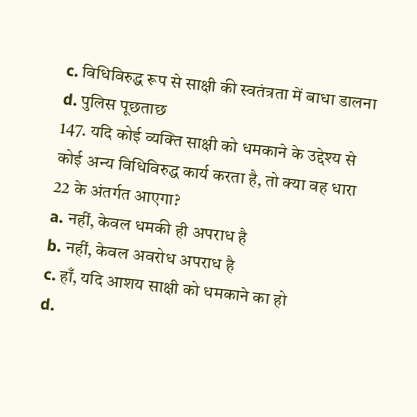c. विधिविरुद्ध रूप से साक्षी की स्वतंत्रता में बाधा डालना
d. पुलिस पूछताछ
147. यदि कोई व्यक्ति साक्षी को धमकाने के उद्देश्य से कोई अन्य विधिविरुद्ध कार्य करता है, तो क्या वह धारा 22 के अंतर्गत आएगा?
a. नहीं, केवल धमकी ही अपराध है
b. नहीं, केवल अवरोध अपराध है
c. हाँ, यदि आशय साक्षी को धमकाने का हो
d.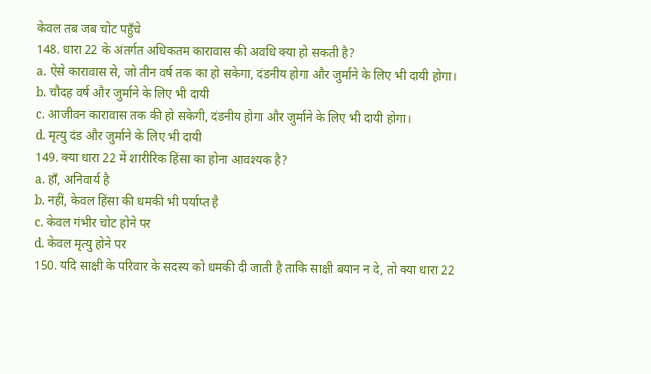केवल तब जब चोट पहुँचे
148. धारा 22 के अंतर्गत अधिकतम कारावास की अवधि क्या हो सकती है?
a. ऐसे कारावास से, जो तीन वर्ष तक का हो सकेगा, दंडनीय होगा और जुर्माने के लिए भी दायी होगा।
b. चौदह वर्ष और जुर्माने के लिए भी दायी
c. आजीवन कारावास तक की हो सकेगी, दंडनीय होगा और जुर्माने के लिए भी दायी होगा।
d. मृत्यु दंड और जुर्माने के लिए भी दायी
149. क्या धारा 22 में शारीरिक हिंसा का होना आवश्यक है?
a. हाँ, अनिवार्य है
b. नहीं, केवल हिंसा की धमकी भी पर्याप्त है
c. केवल गंभीर चोट होने पर
d. केवल मृत्यु होने पर
150. यदि साक्षी के परिवार के सदस्य को धमकी दी जाती है ताकि साक्षी बयान न दे, तो क्या धारा 22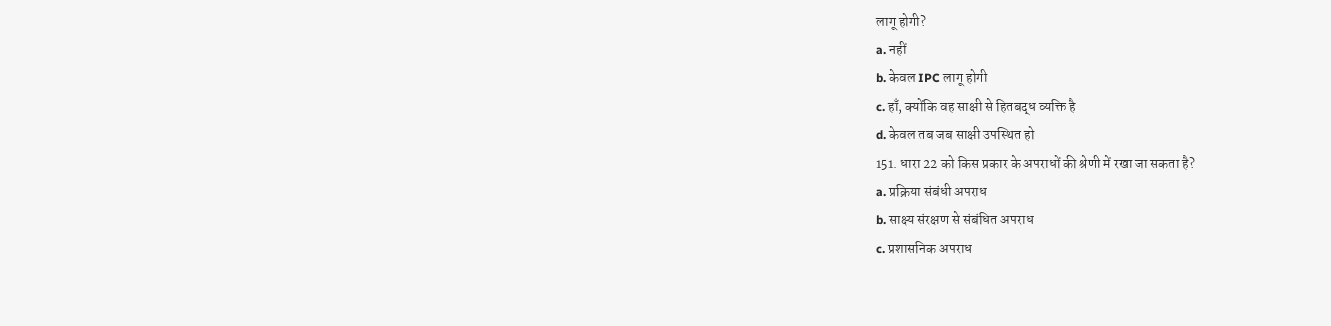लागू होगी?
a. नहीं
b. केवल IPC लागू होगी
c. हाँ, क्योंकि वह साक्षी से हितबद्ध व्यक्ति है
d. केवल तब जब साक्षी उपस्थित हो
151. धारा 22 को किस प्रकार के अपराधों की श्रेणी में रखा जा सकता है?
a. प्रक्रिया संबंधी अपराध
b. साक्ष्य संरक्षण से संबंधित अपराध
c. प्रशासनिक अपराध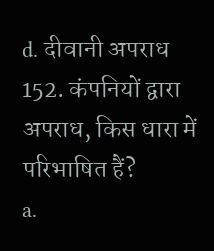d. दीवानी अपराध
152. कंपनियों द्वारा अपराध, किस धारा में परिभाषित हैं?
a.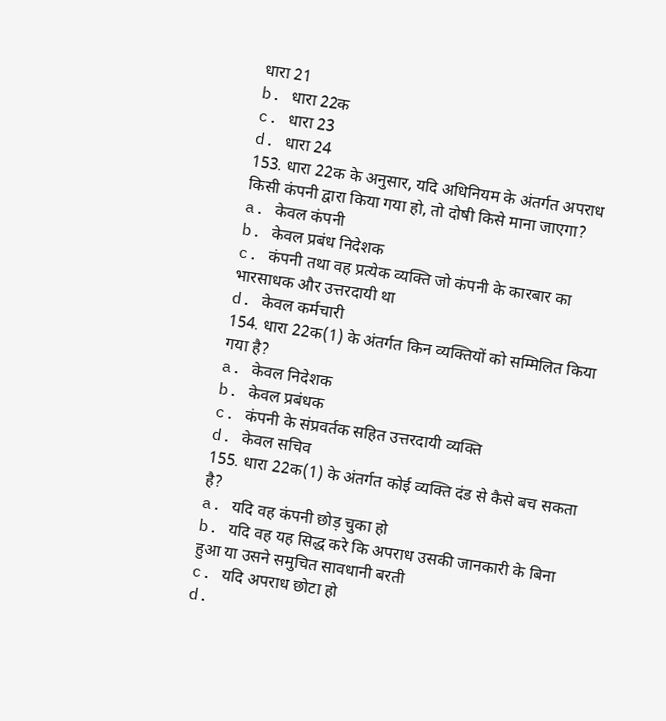धारा 21
b. धारा 22क
c. धारा 23
d. धारा 24
153. धारा 22क के अनुसार, यदि अधिनियम के अंतर्गत अपराध किसी कंपनी द्वारा किया गया हो, तो दोषी किसे माना जाएगा?
a. केवल कंपनी
b. केवल प्रबंध निदेशक
c. कंपनी तथा वह प्रत्येक व्यक्ति जो कंपनी के कारबार का भारसाधक और उत्तरदायी था
d. केवल कर्मचारी
154. धारा 22क(1) के अंतर्गत किन व्यक्तियों को सम्मिलित किया गया है?
a. केवल निदेशक
b. केवल प्रबंधक
c. कंपनी के संप्रवर्तक सहित उत्तरदायी व्यक्ति
d. केवल सचिव
155. धारा 22क(1) के अंतर्गत कोई व्यक्ति दंड से कैसे बच सकता है?
a. यदि वह कंपनी छोड़ चुका हो
b. यदि वह यह सिद्ध करे कि अपराध उसकी जानकारी के बिना हुआ या उसने समुचित सावधानी बरती
c. यदि अपराध छोटा हो
d.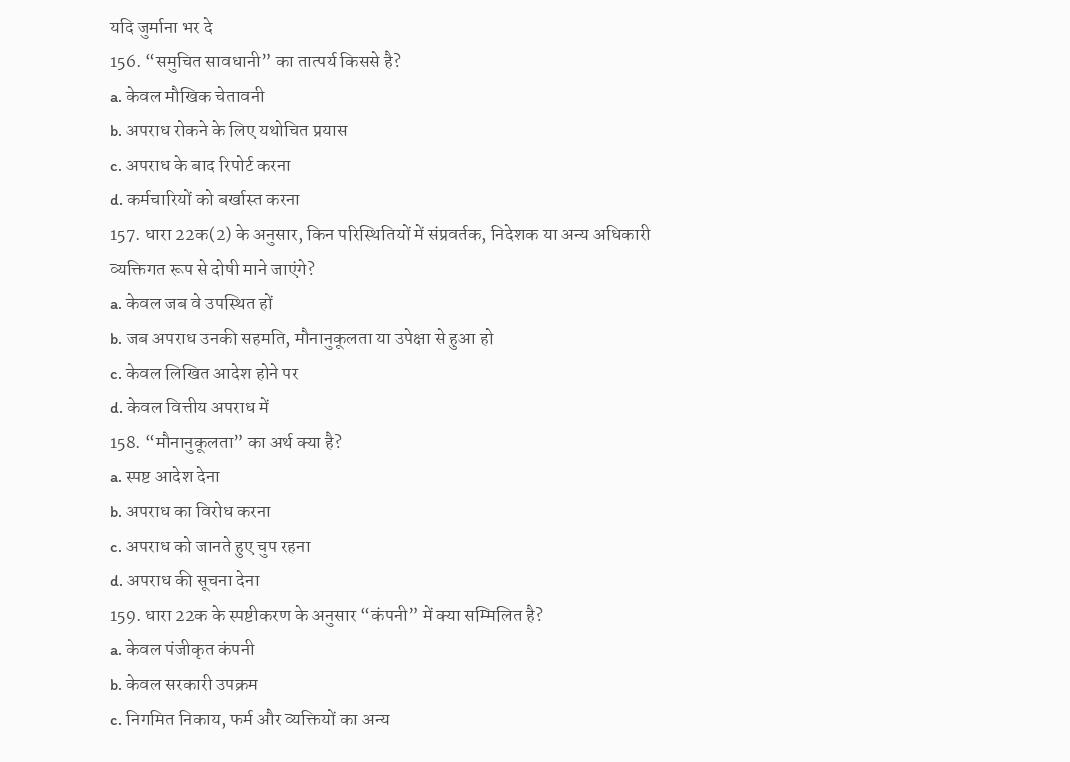यदि जुर्माना भर दे
156. “समुचित सावधानी” का तात्पर्य किससे है?
a. केवल मौखिक चेतावनी
b. अपराध रोकने के लिए यथोचित प्रयास
c. अपराध के बाद रिपोर्ट करना
d. कर्मचारियों को बर्खास्त करना
157. धारा 22क(2) के अनुसार, किन परिस्थितियों में संप्रवर्तक, निदेशक या अन्य अधिकारी व्यक्तिगत रूप से दोषी माने जाएंगे?
a. केवल जब वे उपस्थित हों
b. जब अपराध उनकी सहमति, मौनानुकूलता या उपेक्षा से हुआ हो
c. केवल लिखित आदेश होने पर
d. केवल वित्तीय अपराध में
158. “मौनानुकूलता” का अर्थ क्या है?
a. स्पष्ट आदेश देना
b. अपराध का विरोध करना
c. अपराध को जानते हुए चुप रहना
d. अपराध की सूचना देना
159. धारा 22क के स्पष्टीकरण के अनुसार “कंपनी” में क्या सम्मिलित है?
a. केवल पंजीकृत कंपनी
b. केवल सरकारी उपक्रम
c. निगमित निकाय, फर्म और व्यक्तियों का अन्य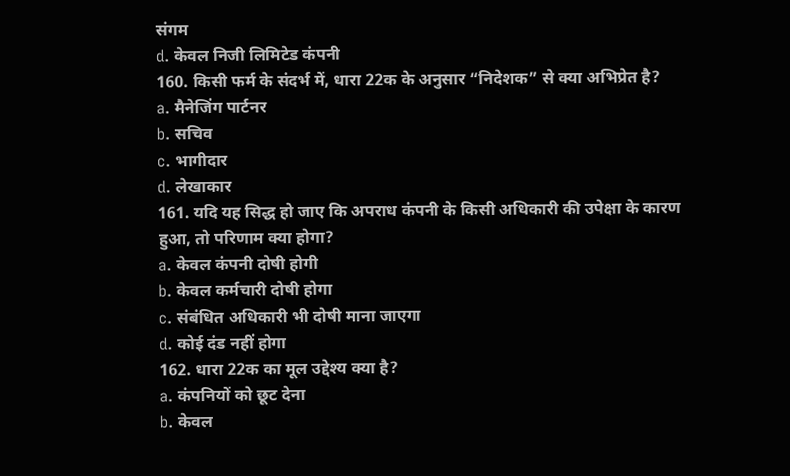संगम
d. केवल निजी लिमिटेड कंपनी
160. किसी फर्म के संदर्भ में, धारा 22क के अनुसार “निदेशक” से क्या अभिप्रेत है?
a. मैनेजिंग पार्टनर
b. सचिव
c. भागीदार
d. लेखाकार
161. यदि यह सिद्ध हो जाए कि अपराध कंपनी के किसी अधिकारी की उपेक्षा के कारण हुआ, तो परिणाम क्या होगा?
a. केवल कंपनी दोषी होगी
b. केवल कर्मचारी दोषी होगा
c. संबंधित अधिकारी भी दोषी माना जाएगा
d. कोई दंड नहीं होगा
162. धारा 22क का मूल उद्देश्य क्या है?
a. कंपनियों को छूट देना
b. केवल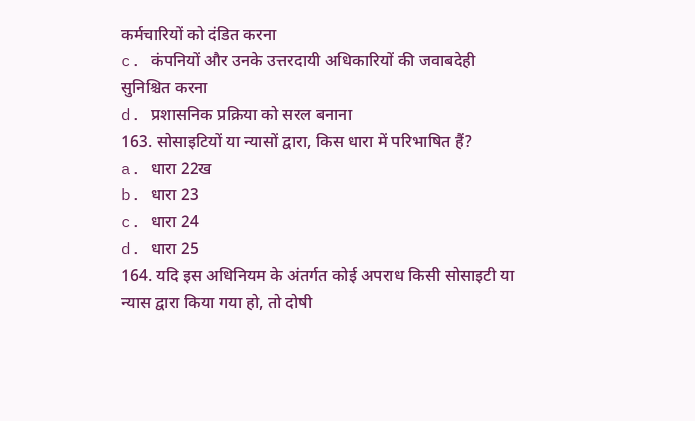कर्मचारियों को दंडित करना
c. कंपनियों और उनके उत्तरदायी अधिकारियों की जवाबदेही सुनिश्चित करना
d. प्रशासनिक प्रक्रिया को सरल बनाना
163. सोसाइटियों या न्यासों द्वारा, किस धारा में परिभाषित हैं?
a. धारा 22ख
b. धारा 23
c. धारा 24
d. धारा 25
164. यदि इस अधिनियम के अंतर्गत कोई अपराध किसी सोसाइटी या न्यास द्वारा किया गया हो, तो दोषी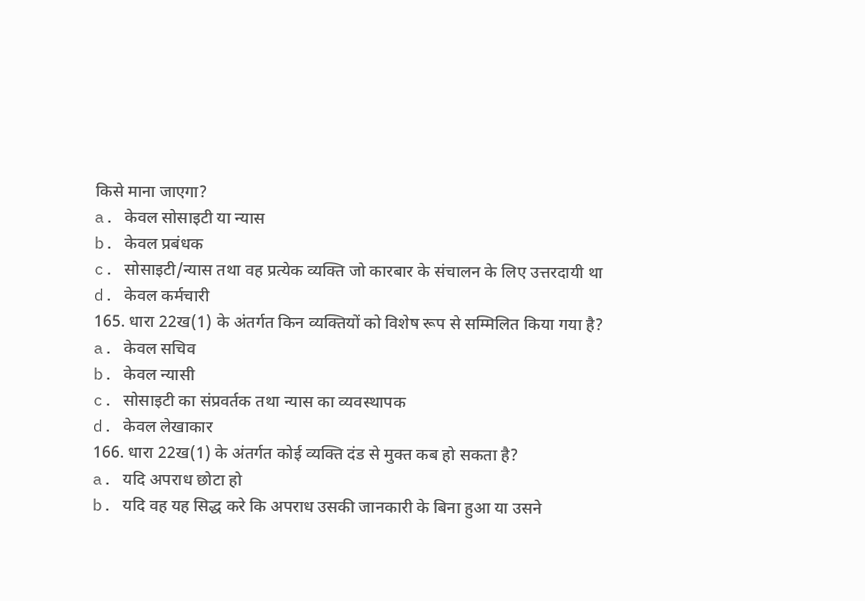किसे माना जाएगा?
a. केवल सोसाइटी या न्यास
b. केवल प्रबंधक
c. सोसाइटी/न्यास तथा वह प्रत्येक व्यक्ति जो कारबार के संचालन के लिए उत्तरदायी था
d. केवल कर्मचारी
165. धारा 22ख(1) के अंतर्गत किन व्यक्तियों को विशेष रूप से सम्मिलित किया गया है?
a. केवल सचिव
b. केवल न्यासी
c. सोसाइटी का संप्रवर्तक तथा न्यास का व्यवस्थापक
d. केवल लेखाकार
166. धारा 22ख(1) के अंतर्गत कोई व्यक्ति दंड से मुक्त कब हो सकता है?
a. यदि अपराध छोटा हो
b. यदि वह यह सिद्ध करे कि अपराध उसकी जानकारी के बिना हुआ या उसने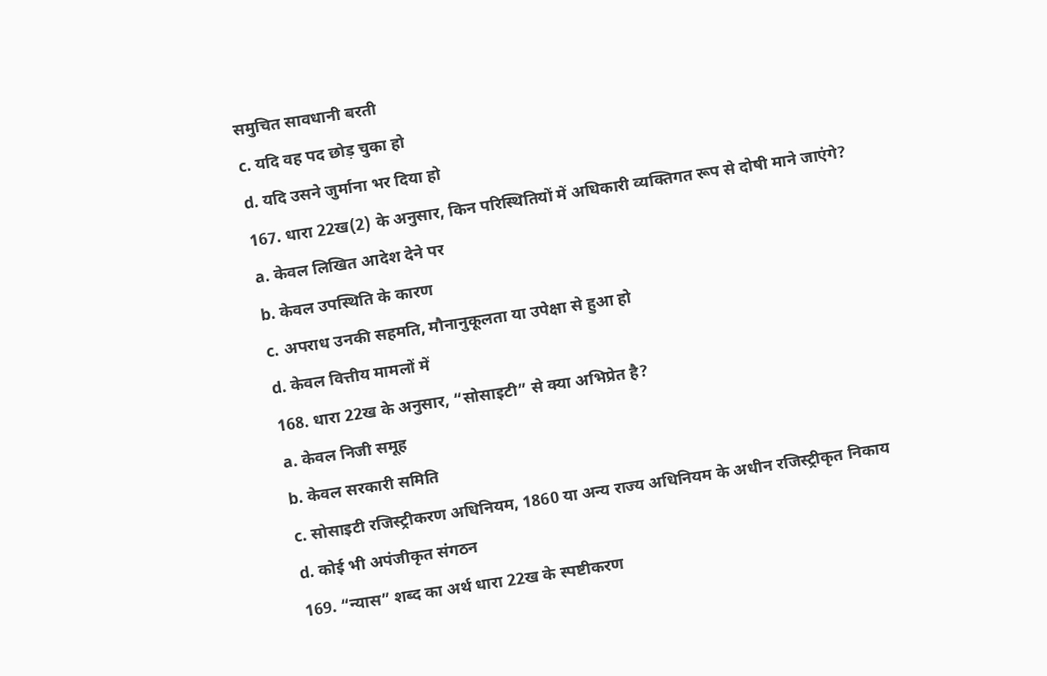समुचित सावधानी बरती
c. यदि वह पद छोड़ चुका हो
d. यदि उसने जुर्माना भर दिया हो
167. धारा 22ख(2) के अनुसार, किन परिस्थितियों में अधिकारी व्यक्तिगत रूप से दोषी माने जाएंगे?
a. केवल लिखित आदेश देने पर
b. केवल उपस्थिति के कारण
c. अपराध उनकी सहमति, मौनानुकूलता या उपेक्षा से हुआ हो
d. केवल वित्तीय मामलों में
168. धारा 22ख के अनुसार, “सोसाइटी” से क्या अभिप्रेत है?
a. केवल निजी समूह
b. केवल सरकारी समिति
c. सोसाइटी रजिस्ट्रीकरण अधिनियम, 1860 या अन्य राज्य अधिनियम के अधीन रजिस्ट्रीकृत निकाय
d. कोई भी अपंजीकृत संगठन
169. “न्यास” शब्द का अर्थ धारा 22ख के स्पष्टीकरण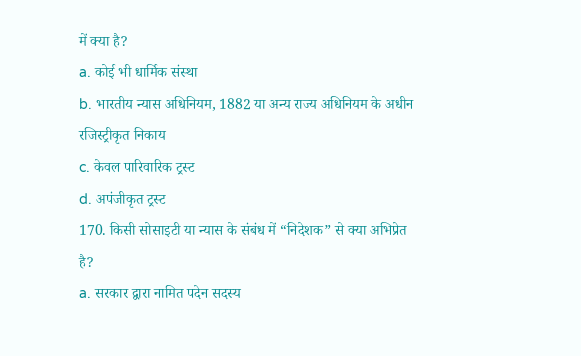में क्या है?
a. कोई भी धार्मिक संस्था
b. भारतीय न्यास अधिनियम, 1882 या अन्य राज्य अधिनियम के अधीन रजिस्ट्रीकृत निकाय
c. केवल पारिवारिक ट्रस्ट
d. अपंजीकृत ट्रस्ट
170. किसी सोसाइटी या न्यास के संबंध में “निदेशक” से क्या अभिप्रेत है?
a. सरकार द्वारा नामित पदेन सदस्य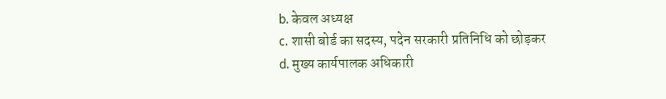b. केवल अध्यक्ष
c. शासी बोर्ड का सदस्य, पदेन सरकारी प्रतिनिधि को छोड़कर
d. मुख्य कार्यपालक अधिकारी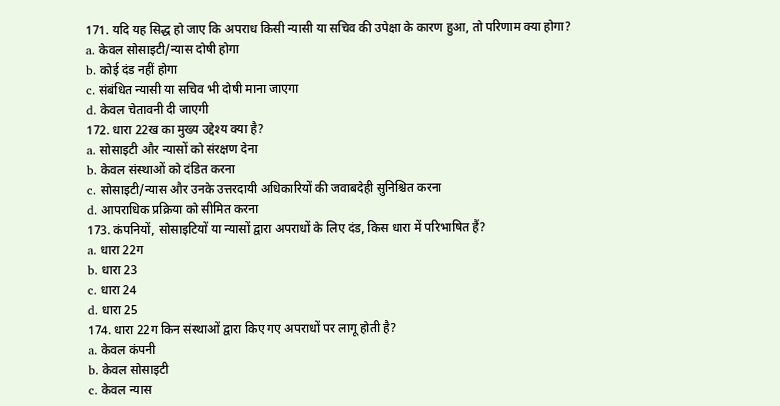171. यदि यह सिद्ध हो जाए कि अपराध किसी न्यासी या सचिव की उपेक्षा के कारण हुआ, तो परिणाम क्या होगा?
a. केवल सोसाइटी/न्यास दोषी होगा
b. कोई दंड नहीं होगा
c. संबंधित न्यासी या सचिव भी दोषी माना जाएगा
d. केवल चेतावनी दी जाएगी
172. धारा 22ख का मुख्य उद्देश्य क्या है?
a. सोसाइटी और न्यासों को संरक्षण देना
b. केवल संस्थाओं को दंडित करना
c. सोसाइटी/न्यास और उनके उत्तरदायी अधिकारियों की जवाबदेही सुनिश्चित करना
d. आपराधिक प्रक्रिया को सीमित करना
173. कंपनियों, सोसाइटियों या न्यासों द्वारा अपराधों के लिए दंड, किस धारा में परिभाषित हैं?
a. धारा 22ग
b. धारा 23
c. धारा 24
d. धारा 25
174. धारा 22ग किन संस्थाओं द्वारा किए गए अपराधों पर लागू होती है?
a. केवल कंपनी
b. केवल सोसाइटी
c. केवल न्यास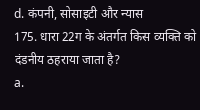d. कंपनी, सोसाइटी और न्यास
175. धारा 22ग के अंतर्गत किस व्यक्ति को दंडनीय ठहराया जाता है?
a.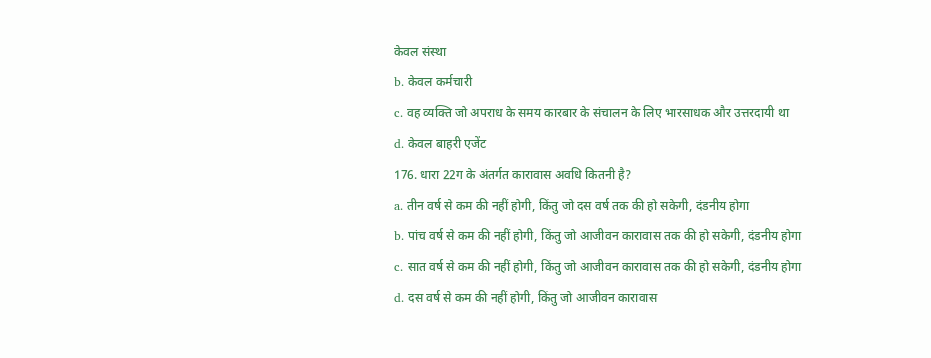केवल संस्था
b. केवल कर्मचारी
c. वह व्यक्ति जो अपराध के समय कारबार के संचालन के लिए भारसाधक और उत्तरदायी था
d. केवल बाहरी एजेंट
176. धारा 22ग के अंतर्गत कारावास अवधि कितनी है?
a. तीन वर्ष से कम की नहीं होगी, किंतु जो दस वर्ष तक की हो सकेगी, दंडनीय होगा
b. पांच वर्ष से कम की नहीं होगी, किंतु जो आजीवन कारावास तक की हो सकेगी, दंडनीय होगा
c. सात वर्ष से कम की नहीं होगी, किंतु जो आजीवन कारावास तक की हो सकेगी, दंडनीय होगा
d. दस वर्ष से कम की नहीं होगी, किंतु जो आजीवन कारावास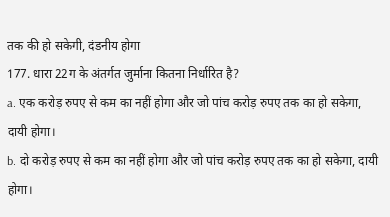तक की हो सकेगी, दंडनीय होगा
177. धारा 22ग के अंतर्गत जुर्माना कितना निर्धारित है?
a. एक करोड़ रुपए से कम का नहीं होगा और जो पांच करोड़ रुपए तक का हो सकेगा, दायी होगा।
b. दो करोड़ रुपए से कम का नहीं होगा और जो पांच करोड़ रुपए तक का हो सकेगा, दायी होगा।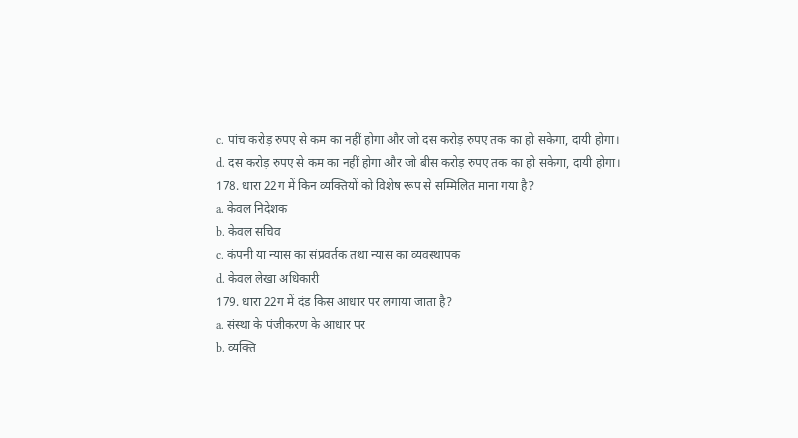c. पांच करोड़ रुपए से कम का नहीं होगा और जो दस करोड़ रुपए तक का हो सकेगा, दायी होगा।
d. दस करोड़ रुपए से कम का नहीं होगा और जो बीस करोड़ रुपए तक का हो सकेगा, दायी होगा।
178. धारा 22ग में किन व्यक्तियों को विशेष रूप से सम्मिलित माना गया है?
a. केवल निदेशक
b. केवल सचिव
c. कंपनी या न्यास का संप्रवर्तक तथा न्यास का व्यवस्थापक
d. केवल लेखा अधिकारी
179. धारा 22ग में दंड किस आधार पर लगाया जाता है?
a. संस्था के पंजीकरण के आधार पर
b. व्यक्ति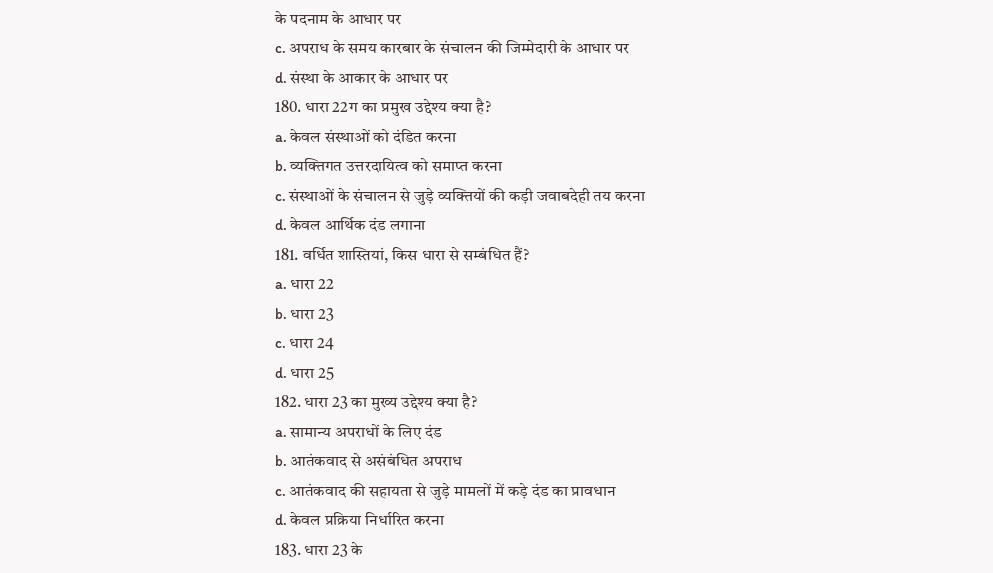के पदनाम के आधार पर
c. अपराध के समय कारबार के संचालन की जिम्मेदारी के आधार पर
d. संस्था के आकार के आधार पर
180. धारा 22ग का प्रमुख उद्देश्य क्या है?
a. केवल संस्थाओं को दंडित करना
b. व्यक्तिगत उत्तरदायित्व को समाप्त करना
c. संस्थाओं के संचालन से जुड़े व्यक्तियों की कड़ी जवाबदेही तय करना
d. केवल आर्थिक दंड लगाना
181. वर्धित शास्तियां, किस धारा से सम्बंधित हैं?
a. धारा 22
b. धारा 23
c. धारा 24
d. धारा 25
182. धारा 23 का मुख्य उद्देश्य क्या है?
a. सामान्य अपराधों के लिए दंड
b. आतंकवाद से असंबंधित अपराध
c. आतंकवाद की सहायता से जुड़े मामलों में कड़े दंड का प्रावधान
d. केवल प्रक्रिया निर्धारित करना
183. धारा 23 के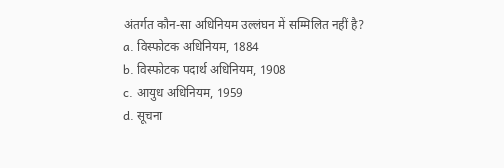अंतर्गत कौन-सा अधिनियम उल्लंघन में सम्मिलित नहीं है?
a. विस्फोटक अधिनियम, 1884
b. विस्फोटक पदार्थ अधिनियम, 1908
c. आयुध अधिनियम, 1959
d. सूचना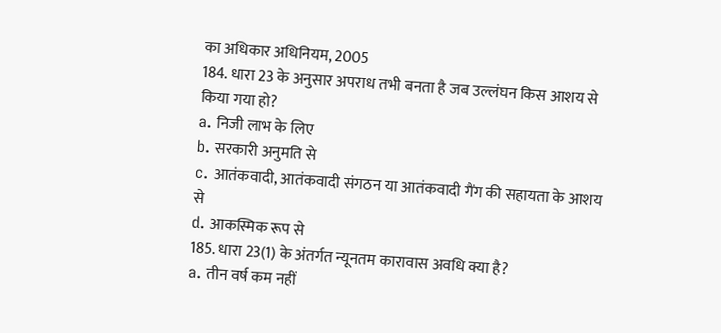का अधिकार अधिनियम, 2005
184. धारा 23 के अनुसार अपराध तभी बनता है जब उल्लंघन किस आशय से किया गया हो?
a. निजी लाभ के लिए
b. सरकारी अनुमति से
c. आतंकवादी, आतंकवादी संगठन या आतंकवादी गैंग की सहायता के आशय से
d. आकस्मिक रूप से
185. धारा 23(1) के अंतर्गत न्यूनतम कारावास अवधि क्या है?
a. तीन वर्ष कम नहीं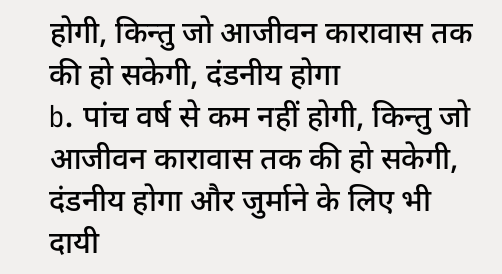होगी, किन्तु जो आजीवन कारावास तक की हो सकेगी, दंडनीय होगा
b. पांच वर्ष से कम नहीं होगी, किन्तु जो आजीवन कारावास तक की हो सकेगी, दंडनीय होगा और जुर्माने के लिए भी दायी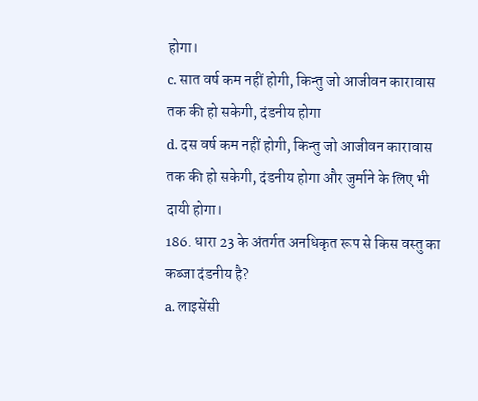होगा।
c. सात वर्ष कम नहीं होगी, किन्तु जो आजीवन कारावास तक की हो सकेगी, दंडनीय होगा
d. दस वर्ष कम नहीं होगी, किन्तु जो आजीवन कारावास तक की हो सकेगी, दंडनीय होगा और जुर्माने के लिए भी दायी होगा।
186. धारा 23 के अंतर्गत अनधिकृत रूप से किस वस्तु का कब्जा दंडनीय है?
a. लाइसेंसी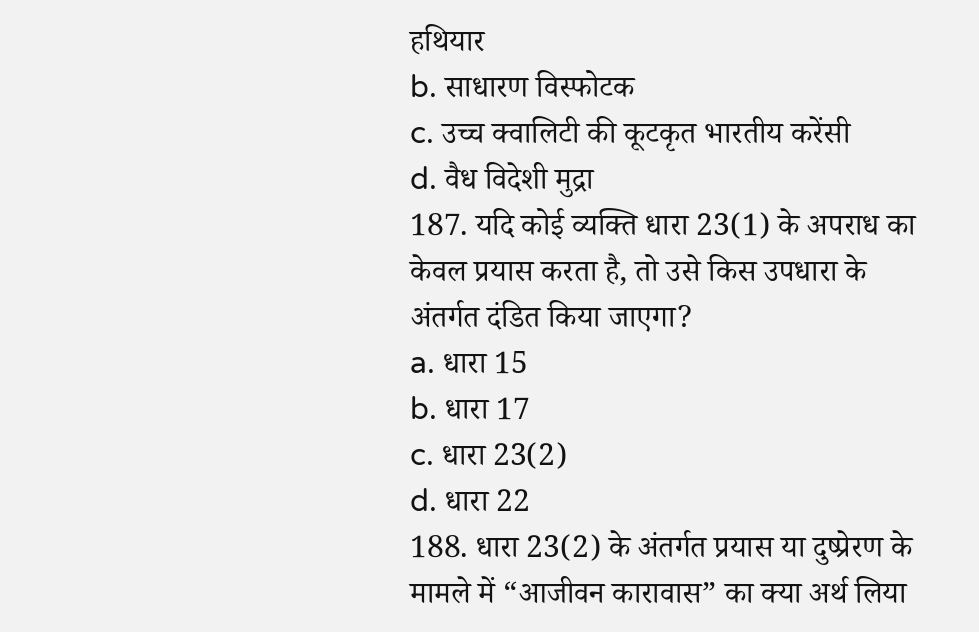हथियार
b. साधारण विस्फोटक
c. उच्च क्वालिटी की कूटकृत भारतीय करेंसी
d. वैध विदेशी मुद्रा
187. यदि कोई व्यक्ति धारा 23(1) के अपराध का केवल प्रयास करता है, तो उसे किस उपधारा के अंतर्गत दंडित किया जाएगा?
a. धारा 15
b. धारा 17
c. धारा 23(2)
d. धारा 22
188. धारा 23(2) के अंतर्गत प्रयास या दुष्प्रेरण के मामले में “आजीवन कारावास” का क्या अर्थ लिया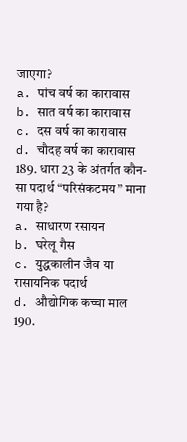जाएगा?
a. पांच वर्ष का कारावास
b. सात वर्ष का कारावास
c. दस वर्ष का कारावास
d. चौदह वर्ष का कारावास
189. धारा 23 के अंतर्गत कौन-सा पदार्थ “परिसंकटमय” माना गया है?
a. साधारण रसायन
b. घरेलू गैस
c. युद्धकालीन जैव या रासायनिक पदार्थ
d. औद्योगिक कच्चा माल
190.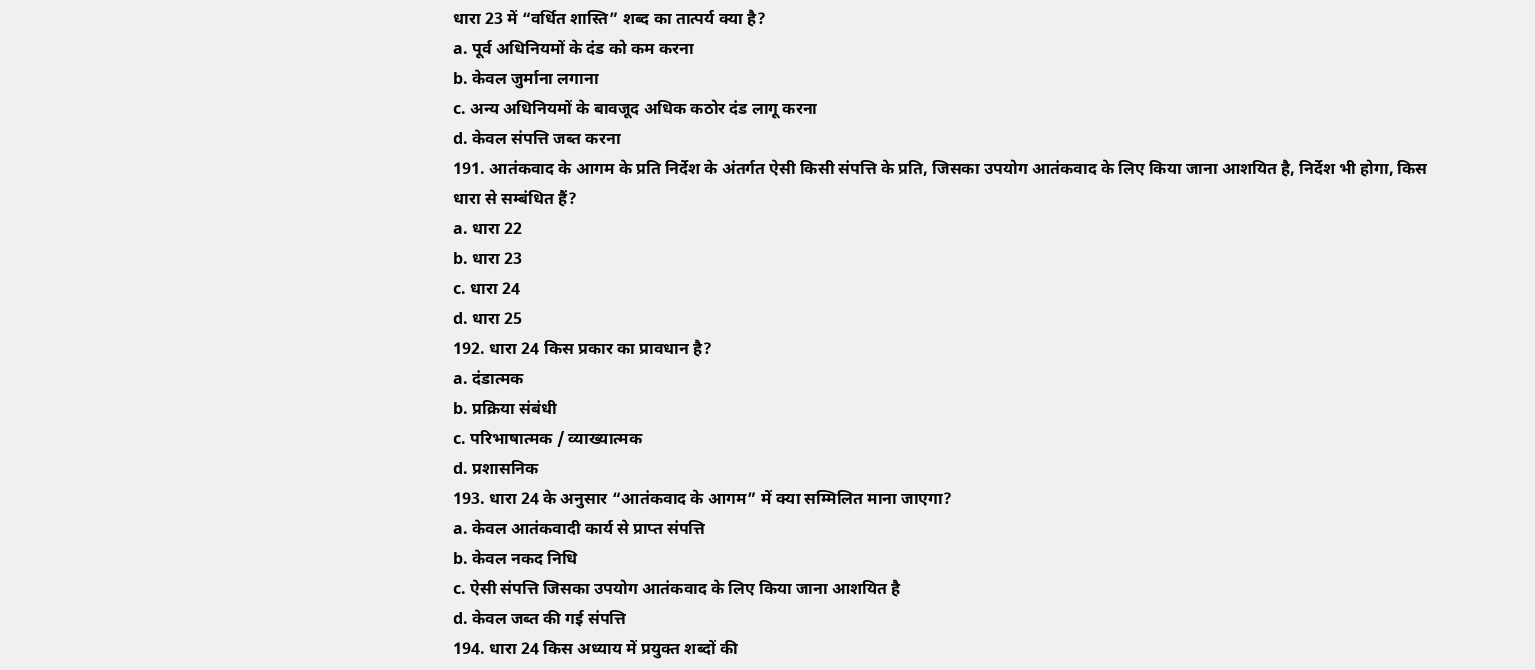धारा 23 में “वर्धित शास्ति” शब्द का तात्पर्य क्या है?
a. पूर्व अधिनियमों के दंड को कम करना
b. केवल जुर्माना लगाना
c. अन्य अधिनियमों के बावजूद अधिक कठोर दंड लागू करना
d. केवल संपत्ति जब्त करना
191. आतंकवाद के आगम के प्रति निर्देश के अंतर्गत ऐसी किसी संपत्ति के प्रति, जिसका उपयोग आतंकवाद के लिए किया जाना आशयित है, निर्देश भी होगा, किस धारा से सम्बंधित हैं?
a. धारा 22
b. धारा 23
c. धारा 24
d. धारा 25
192. धारा 24 किस प्रकार का प्रावधान है?
a. दंडात्मक
b. प्रक्रिया संबंधी
c. परिभाषात्मक / व्याख्यात्मक
d. प्रशासनिक
193. धारा 24 के अनुसार “आतंकवाद के आगम” में क्या सम्मिलित माना जाएगा?
a. केवल आतंकवादी कार्य से प्राप्त संपत्ति
b. केवल नकद निधि
c. ऐसी संपत्ति जिसका उपयोग आतंकवाद के लिए किया जाना आशयित है
d. केवल जब्त की गई संपत्ति
194. धारा 24 किस अध्याय में प्रयुक्त शब्दों की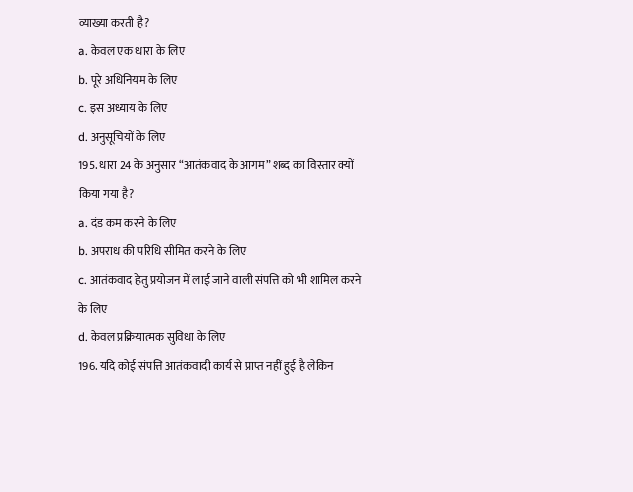व्याख्या करती है?
a. केवल एक धारा के लिए
b. पूरे अधिनियम के लिए
c. इस अध्याय के लिए
d. अनुसूचियों के लिए
195. धारा 24 के अनुसार “आतंकवाद के आगम” शब्द का विस्तार क्यों किया गया है?
a. दंड कम करने के लिए
b. अपराध की परिधि सीमित करने के लिए
c. आतंकवाद हेतु प्रयोजन में लाई जाने वाली संपत्ति को भी शामिल करने के लिए
d. केवल प्रक्रियात्मक सुविधा के लिए
196. यदि कोई संपत्ति आतंकवादी कार्य से प्राप्त नहीं हुई है लेकिन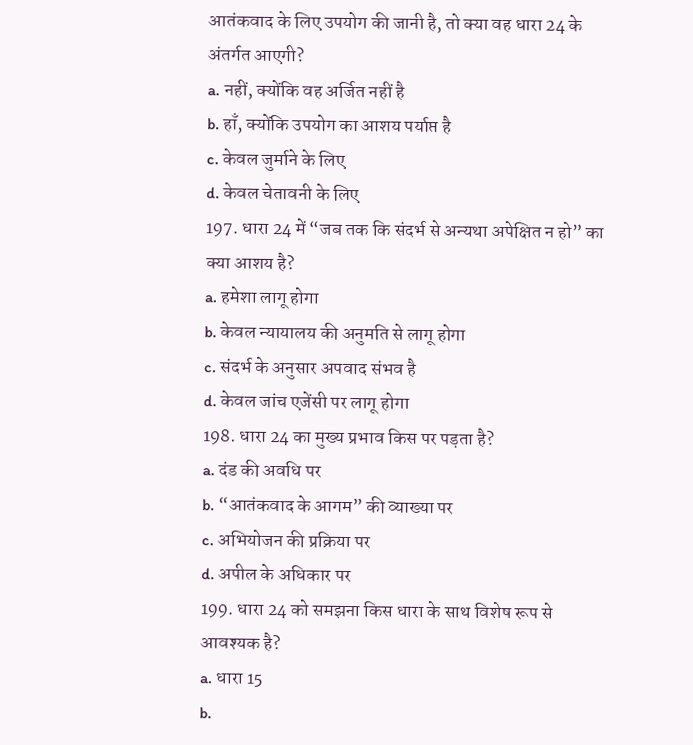आतंकवाद के लिए उपयोग की जानी है, तो क्या वह धारा 24 के अंतर्गत आएगी?
a. नहीं, क्योंकि वह अर्जित नहीं है
b. हाँ, क्योंकि उपयोग का आशय पर्याप्त है
c. केवल जुर्माने के लिए
d. केवल चेतावनी के लिए
197. धारा 24 में “जब तक कि संदर्भ से अन्यथा अपेक्षित न हो” का क्या आशय है?
a. हमेशा लागू होगा
b. केवल न्यायालय की अनुमति से लागू होगा
c. संदर्भ के अनुसार अपवाद संभव है
d. केवल जांच एजेंसी पर लागू होगा
198. धारा 24 का मुख्य प्रभाव किस पर पड़ता है?
a. दंड की अवधि पर
b. “आतंकवाद के आगम” की व्याख्या पर
c. अभियोजन की प्रक्रिया पर
d. अपील के अधिकार पर
199. धारा 24 को समझना किस धारा के साथ विशेष रूप से आवश्यक है?
a. धारा 15
b.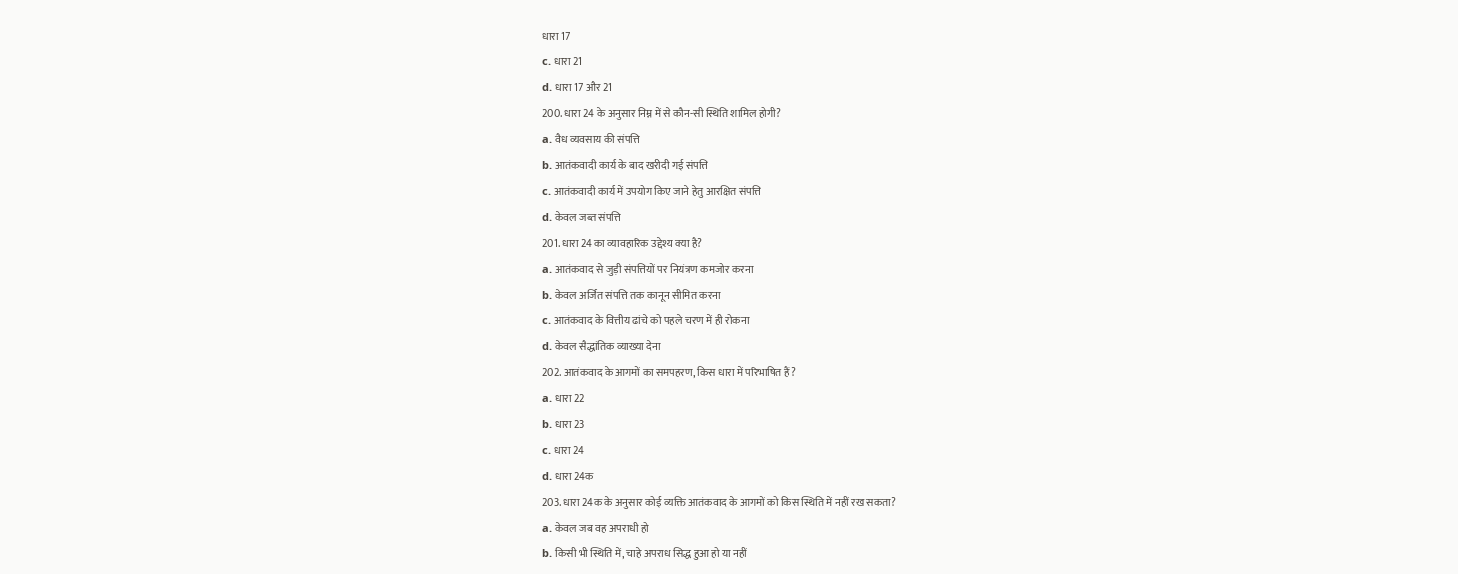धारा 17
c. धारा 21
d. धारा 17 और 21
200. धारा 24 के अनुसार निम्न में से कौन-सी स्थिति शामिल होगी?
a. वैध व्यवसाय की संपत्ति
b. आतंकवादी कार्य के बाद खरीदी गई संपत्ति
c. आतंकवादी कार्य में उपयोग किए जाने हेतु आरक्षित संपत्ति
d. केवल जब्त संपत्ति
201. धारा 24 का व्यावहारिक उद्देश्य क्या है?
a. आतंकवाद से जुड़ी संपत्तियों पर नियंत्रण कमजोर करना
b. केवल अर्जित संपत्ति तक कानून सीमित करना
c. आतंकवाद के वित्तीय ढांचे को पहले चरण में ही रोकना
d. केवल सैद्धांतिक व्याख्या देना
202. आतंकवाद के आगमों का समपहरण, किस धारा में परिभाषित हैं?
a. धारा 22
b. धारा 23
c. धारा 24
d. धारा 24क
203. धारा 24क के अनुसार कोई व्यक्ति आतंकवाद के आगमों को किस स्थिति में नहीं रख सकता?
a. केवल जब वह अपराधी हो
b. किसी भी स्थिति में, चाहे अपराध सिद्ध हुआ हो या नहीं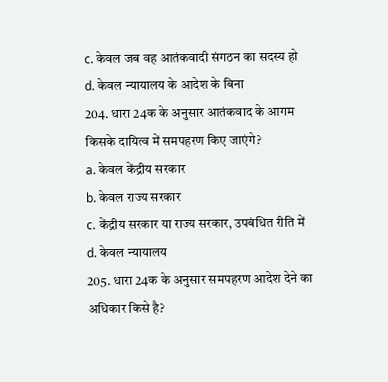c. केवल जब वह आतंकवादी संगठन का सदस्य हो
d. केवल न्यायालय के आदेश के बिना
204. धारा 24क के अनुसार आतंकवाद के आगम किसके दायित्व में समपहरण किए जाएंगे?
a. केवल केंद्रीय सरकार
b. केवल राज्य सरकार
c. केंद्रीय सरकार या राज्य सरकार, उपबंधित रीति में
d. केवल न्यायालय
205. धारा 24क के अनुसार समपहरण आदेश देने का अधिकार किसे है?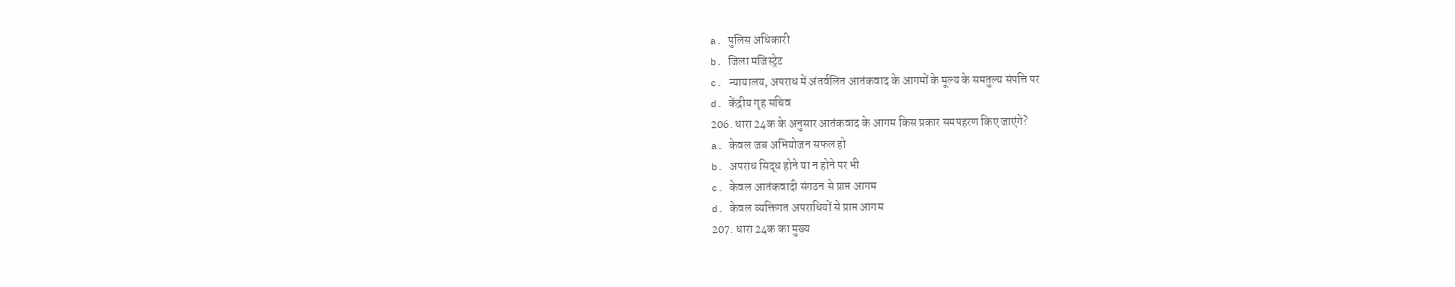a. पुलिस अधिकारी
b. जिला मजिस्ट्रेट
c. न्यायालय, अपराध में अंतर्वलित आतंकवाद के आगमों के मूल्य के समतुल्य संपत्ति पर
d. केंद्रीय गृह सचिव
206. धारा 24क के अनुसार आतंकवाद के आगम किस प्रकार समपहरण किए जाएंगे?
a. केवल जब अभियोजन सफल हो
b. अपराध सिद्ध होने या न होने पर भी
c. केवल आतंकवादी संगठन से प्राप्त आगम
d. केवल व्यक्तिगत अपराधियों से प्राप्त आगम
207. धारा 24क का मुख्य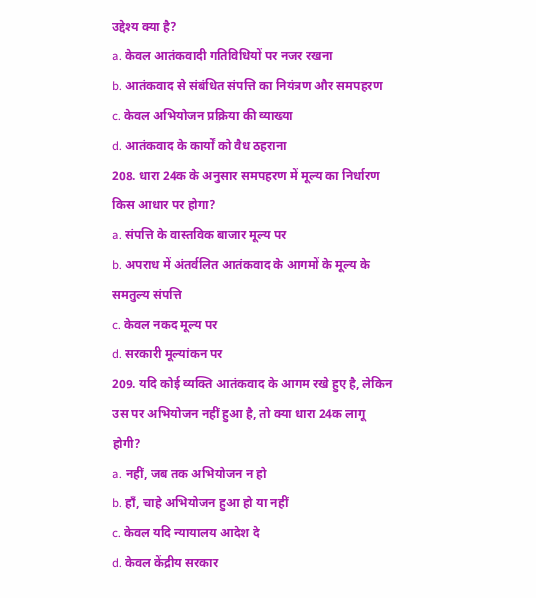उद्देश्य क्या है?
a. केवल आतंकवादी गतिविधियों पर नजर रखना
b. आतंकवाद से संबंधित संपत्ति का नियंत्रण और समपहरण
c. केवल अभियोजन प्रक्रिया की व्याख्या
d. आतंकवाद के कार्यों को वैध ठहराना
208. धारा 24क के अनुसार समपहरण में मूल्य का निर्धारण किस आधार पर होगा?
a. संपत्ति के वास्तविक बाजार मूल्य पर
b. अपराध में अंतर्वलित आतंकवाद के आगमों के मूल्य के समतुल्य संपत्ति
c. केवल नकद मूल्य पर
d. सरकारी मूल्यांकन पर
209. यदि कोई व्यक्ति आतंकवाद के आगम रखे हुए है, लेकिन उस पर अभियोजन नहीं हुआ है, तो क्या धारा 24क लागू होगी?
a. नहीं, जब तक अभियोजन न हो
b. हाँ, चाहे अभियोजन हुआ हो या नहीं
c. केवल यदि न्यायालय आदेश दे
d. केवल केंद्रीय सरकार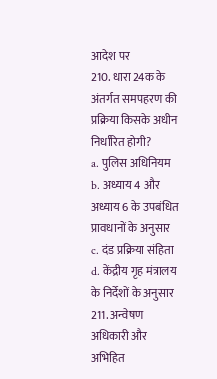आदेश पर
210. धारा 24क के अंतर्गत समपहरण की प्रक्रिया किसके अधीन निर्धारित होगी?
a. पुलिस अधिनियम
b. अध्याय 4 और अध्याय 6 के उपबंधित प्रावधानों के अनुसार
c. दंड प्रक्रिया संहिता
d. केंद्रीय गृह मंत्रालय के निर्देशों के अनुसार
211. अन्वेषण अधिकारी और अभिहित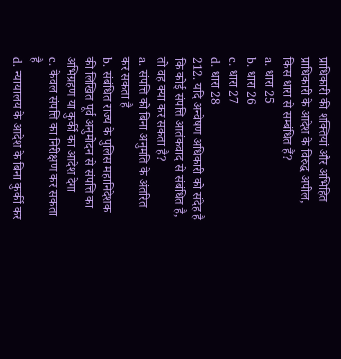प्राधिकारी की शक्तियां और अभिहित प्राधिकारी के आदेश के विरुद्ध अपील, किस धारा से सम्बंधित हैं?
a. धारा 25
b. धारा 26
c. धारा 27
d. धारा 28
212. यदि अन्वेषण अधिकारी को संदेह है कि कोई संपत्ति आतंकवाद से संबंधित है, तो वह क्या कर सकता है?
a. संपत्ति को बिना अनुमति के अंतरित कर सकता है
b. संबंधित राज्य के पुलिस महानिदेशक की लिखित पूर्व अनुमोदन से संपत्ति का अभिग्रहण या कुर्की का आदेश देगा
c. केवल संपत्ति का निरीक्षण कर सकता है
d. न्यायालय के आदेश के बिना कुर्की कर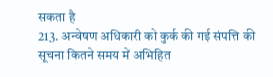सकता है
213. अन्वेषण अधिकारी को कुर्क की गई संपत्ति की सूचना कितने समय में अभिहित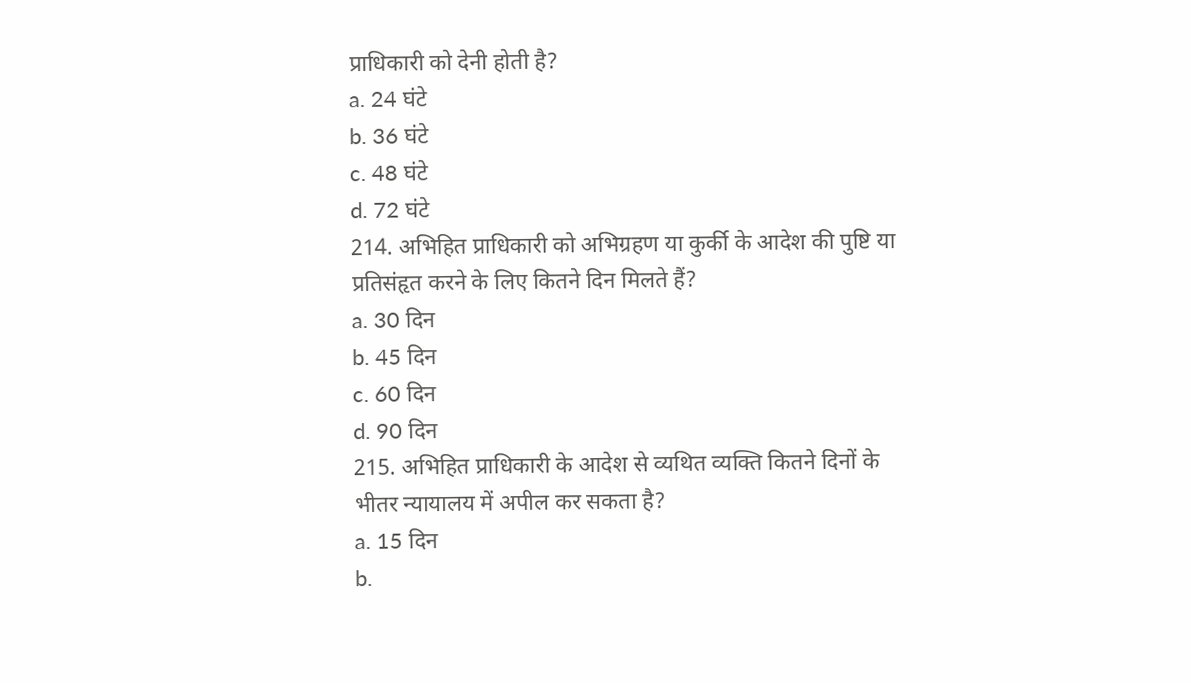प्राधिकारी को देनी होती है?
a. 24 घंटे
b. 36 घंटे
c. 48 घंटे
d. 72 घंटे
214. अभिहित प्राधिकारी को अभिग्रहण या कुर्की के आदेश की पुष्टि या प्रतिसंहृत करने के लिए कितने दिन मिलते हैं?
a. 30 दिन
b. 45 दिन
c. 60 दिन
d. 90 दिन
215. अभिहित प्राधिकारी के आदेश से व्यथित व्यक्ति कितने दिनों के भीतर न्यायालय में अपील कर सकता है?
a. 15 दिन
b.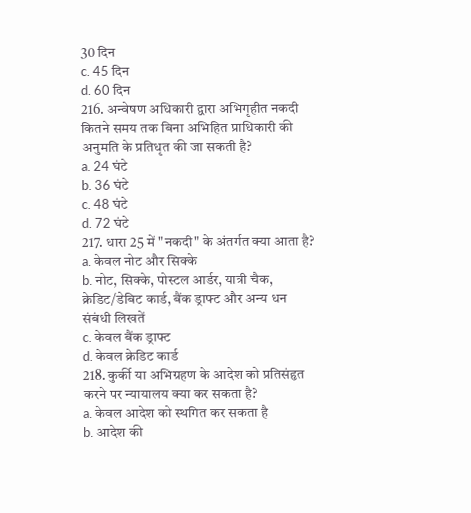30 दिन
c. 45 दिन
d. 60 दिन
216. अन्वेषण अधिकारी द्वारा अभिगृहीत नकदी कितने समय तक बिना अभिहित प्राधिकारी की अनुमति के प्रतिधृत की जा सकती है?
a. 24 घंटे
b. 36 घंटे
c. 48 घंटे
d. 72 घंटे
217. धारा 25 में "नकदी" के अंतर्गत क्या आता है?
a. केवल नोट और सिक्के
b. नोट, सिक्के, पोस्टल आर्डर, यात्री चैक, क्रेडिट/डेबिट कार्ड, बैंक ड्राफ्ट और अन्य धन संबंधी लिखतें
c. केवल बैंक ड्राफ्ट
d. केवल क्रेडिट कार्ड
218. कुर्की या अभिग्रहण के आदेश को प्रतिसंहृत करने पर न्यायालय क्या कर सकता है?
a. केवल आदेश को स्थगित कर सकता है
b. आदेश की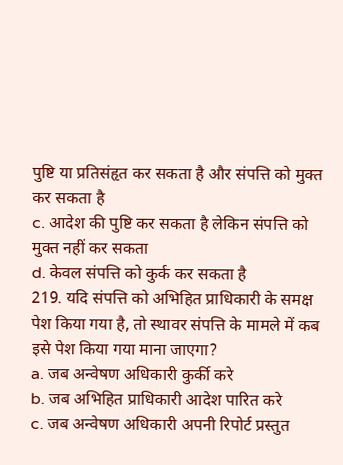पुष्टि या प्रतिसंहृत कर सकता है और संपत्ति को मुक्त कर सकता है
c. आदेश की पुष्टि कर सकता है लेकिन संपत्ति को मुक्त नहीं कर सकता
d. केवल संपत्ति को कुर्क कर सकता है
219. यदि संपत्ति को अभिहित प्राधिकारी के समक्ष पेश किया गया है, तो स्थावर संपत्ति के मामले में कब इसे पेश किया गया माना जाएगा?
a. जब अन्वेषण अधिकारी कुर्की करे
b. जब अभिहित प्राधिकारी आदेश पारित करे
c. जब अन्वेषण अधिकारी अपनी रिपोर्ट प्रस्तुत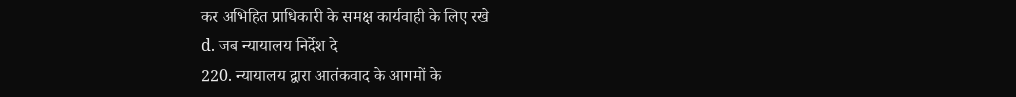कर अभिहित प्राधिकारी के समक्ष कार्यवाही के लिए रखे
d. जब न्यायालय निर्देश दे
220. न्यायालय द्वारा आतंकवाद के आगमों के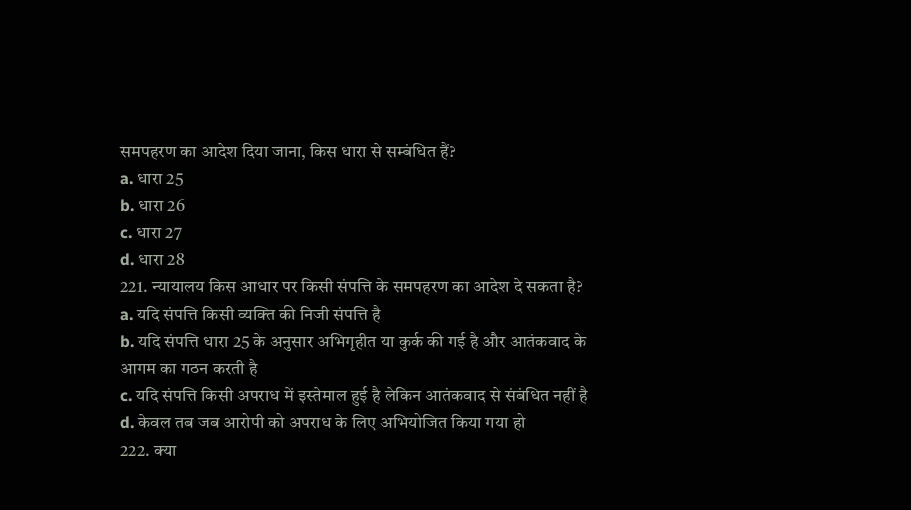समपहरण का आदेश दिया जाना, किस धारा से सम्बंधित हैं?
a. धारा 25
b. धारा 26
c. धारा 27
d. धारा 28
221. न्यायालय किस आधार पर किसी संपत्ति के समपहरण का आदेश दे सकता है?
a. यदि संपत्ति किसी व्यक्ति की निजी संपत्ति है
b. यदि संपत्ति धारा 25 के अनुसार अभिगृहीत या कुर्क की गई है और आतंकवाद के आगम का गठन करती है
c. यदि संपत्ति किसी अपराध में इस्तेमाल हुई है लेकिन आतंकवाद से संबंधित नहीं है
d. केवल तब जब आरोपी को अपराध के लिए अभियोजित किया गया हो
222. क्या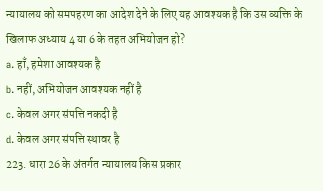न्यायालय को समपहरण का आदेश देने के लिए यह आवश्यक है कि उस व्यक्ति के खिलाफ अध्याय 4 या 6 के तहत अभियोजन हो?
a. हाँ, हमेशा आवश्यक है
b. नहीं, अभियोजन आवश्यक नहीं है
c. केवल अगर संपत्ति नकदी है
d. केवल अगर संपत्ति स्थावर है
223. धारा 26 के अंतर्गत न्यायालय किस प्रकार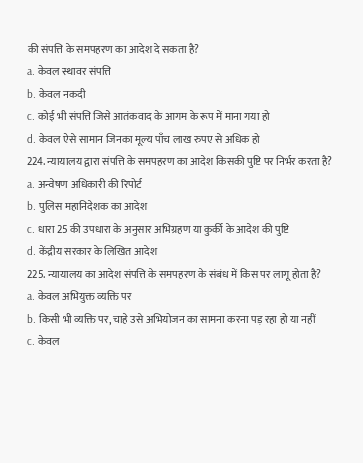की संपत्ति के समपहरण का आदेश दे सकता है?
a. केवल स्थावर संपत्ति
b. केवल नकदी
c. कोई भी संपत्ति जिसे आतंकवाद के आगम के रूप में माना गया हो
d. केवल ऐसे सामान जिनका मूल्य पाँच लाख रुपए से अधिक हो
224. न्यायालय द्वारा संपत्ति के समपहरण का आदेश किसकी पुष्टि पर निर्भर करता है?
a. अन्वेषण अधिकारी की रिपोर्ट
b. पुलिस महानिदेशक का आदेश
c. धारा 25 की उपधारा के अनुसार अभिग्रहण या कुर्की के आदेश की पुष्टि
d. केंद्रीय सरकार के लिखित आदेश
225. न्यायालय का आदेश संपत्ति के समपहरण के संबंध में किस पर लागू होता है?
a. केवल अभियुक्त व्यक्ति पर
b. किसी भी व्यक्ति पर, चाहे उसे अभियोजन का सामना करना पड़ रहा हो या नहीं
c. केवल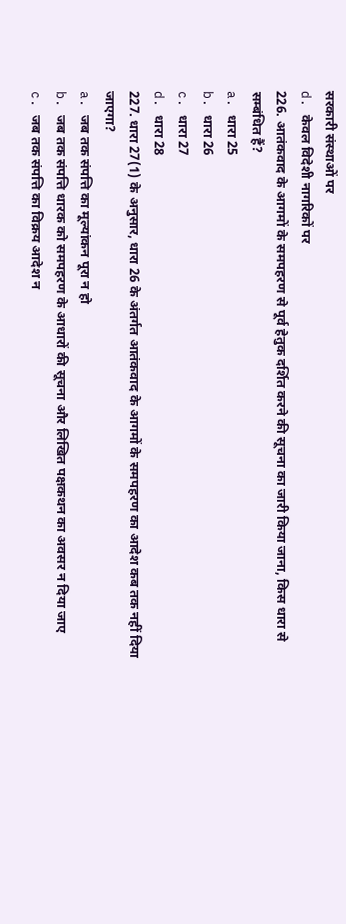सरकारी संस्थाओं पर
d. केवल विदेशी नागरिकों पर
226. आतंकवाद के आगमों के समपहरण से पूर्व हेतुक दर्शित करने की सूचना का जारी किया जाना, किस धारा से सम्बंधित हैं?
a. धारा 25
b. धारा 26
c. धारा 27
d. धारा 28
227. धारा 27(1) के अनुसार, धारा 26 के अंतर्गत आतंकवाद के आगमों के समपहरण का आदेश कब तक नहीं दिया जाएगा?
a. जब तक संपत्ति का मूल्यांकन पूरा न हो
b. जब तक संपत्ति धारक को समपहरण के आधारों की सूचना और लिखित पक्षकथन का अवसर न दिया जाए
c. जब तक संपत्ति का विक्रय आदेश न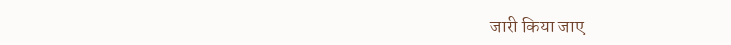जारी किया जाए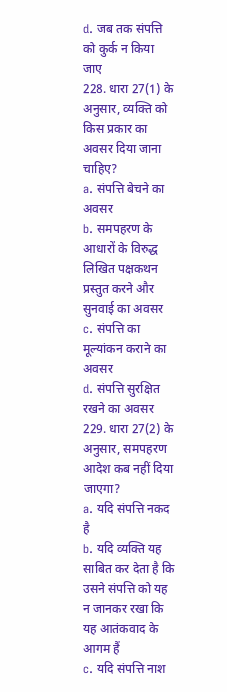d. जब तक संपत्ति को कुर्क न किया जाए
228. धारा 27(1) के अनुसार, व्यक्ति को किस प्रकार का अवसर दिया जाना चाहिए?
a. संपत्ति बेचने का अवसर
b. समपहरण के आधारों के विरुद्ध लिखित पक्षकथन प्रस्तुत करने और सुनवाई का अवसर
c. संपत्ति का मूल्यांकन कराने का अवसर
d. संपत्ति सुरक्षित रखने का अवसर
229. धारा 27(2) के अनुसार, समपहरण आदेश कब नहीं दिया जाएगा?
a. यदि संपत्ति नकद है
b. यदि व्यक्ति यह साबित कर देता है कि उसने संपत्ति को यह न जानकर रखा कि यह आतंकवाद के आगम हैं
c. यदि संपत्ति नाश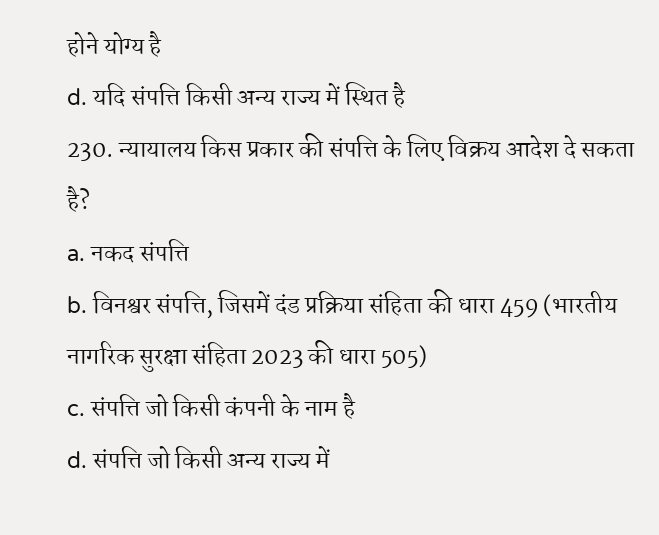होने योग्य है
d. यदि संपत्ति किसी अन्य राज्य में स्थित है
230. न्यायालय किस प्रकार की संपत्ति के लिए विक्रय आदेश दे सकता है?
a. नकद संपत्ति
b. विनश्वर संपत्ति, जिसमें दंड प्रक्रिया संहिता की धारा 459 (भारतीय नागरिक सुरक्षा संहिता 2023 की धारा 505)
c. संपत्ति जो किसी कंपनी के नाम है
d. संपत्ति जो किसी अन्य राज्य में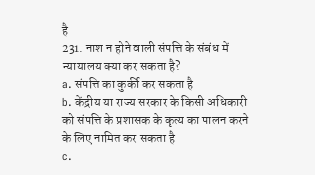है
231. नाश न होने वाली संपत्ति के संबंध में न्यायालय क्या कर सकता है?
a. संपत्ति का कुर्की कर सकता है
b. केंद्रीय या राज्य सरकार के किसी अधिकारी को संपत्ति के प्रशासक के कृत्य का पालन करने के लिए नामित कर सकता है
c.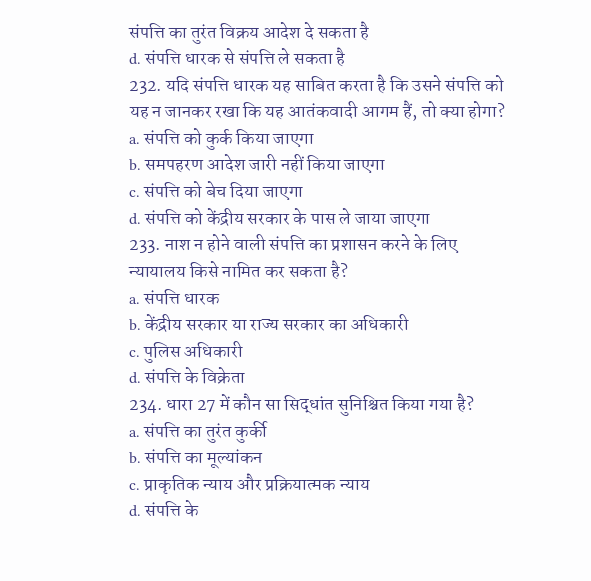संपत्ति का तुरंत विक्रय आदेश दे सकता है
d. संपत्ति धारक से संपत्ति ले सकता है
232. यदि संपत्ति धारक यह साबित करता है कि उसने संपत्ति को यह न जानकर रखा कि यह आतंकवादी आगम हैं, तो क्या होगा?
a. संपत्ति को कुर्क किया जाएगा
b. समपहरण आदेश जारी नहीं किया जाएगा
c. संपत्ति को बेच दिया जाएगा
d. संपत्ति को केंद्रीय सरकार के पास ले जाया जाएगा
233. नाश न होने वाली संपत्ति का प्रशासन करने के लिए न्यायालय किसे नामित कर सकता है?
a. संपत्ति धारक
b. केंद्रीय सरकार या राज्य सरकार का अधिकारी
c. पुलिस अधिकारी
d. संपत्ति के विक्रेता
234. धारा 27 में कौन सा सिद्धांत सुनिश्चित किया गया है?
a. संपत्ति का तुरंत कुर्की
b. संपत्ति का मूल्यांकन
c. प्राकृतिक न्याय और प्रक्रियात्मक न्याय
d. संपत्ति के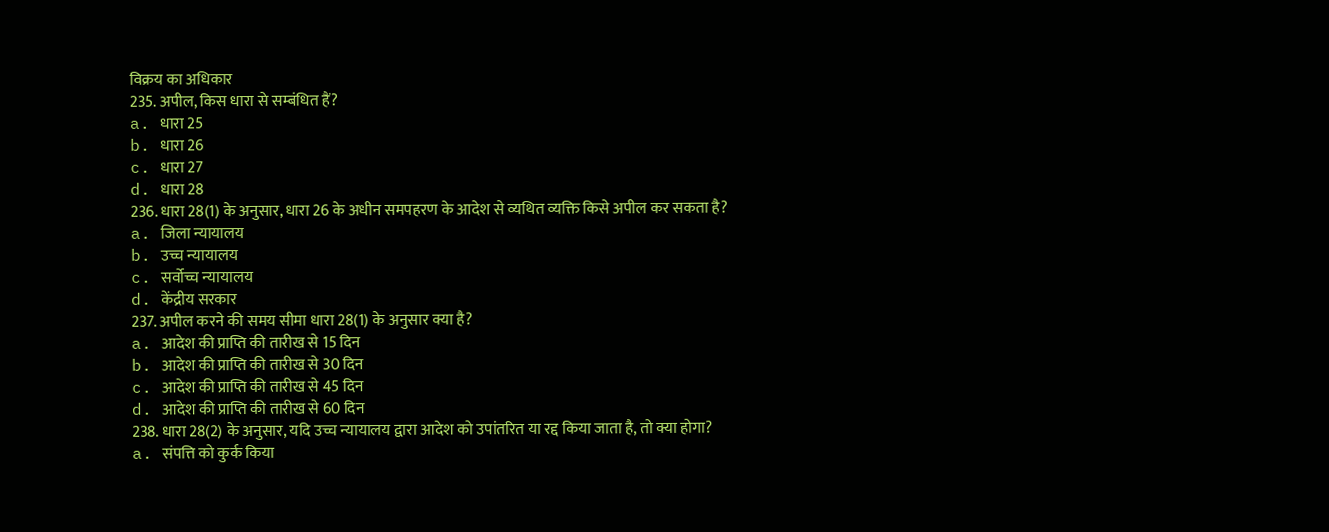विक्रय का अधिकार
235. अपील, किस धारा से सम्बंधित हैं?
a. धारा 25
b. धारा 26
c. धारा 27
d. धारा 28
236. धारा 28(1) के अनुसार, धारा 26 के अधीन समपहरण के आदेश से व्यथित व्यक्ति किसे अपील कर सकता है?
a. जिला न्यायालय
b. उच्च न्यायालय
c. सर्वोच्च न्यायालय
d. केंद्रीय सरकार
237. अपील करने की समय सीमा धारा 28(1) के अनुसार क्या है?
a. आदेश की प्राप्ति की तारीख से 15 दिन
b. आदेश की प्राप्ति की तारीख से 30 दिन
c. आदेश की प्राप्ति की तारीख से 45 दिन
d. आदेश की प्राप्ति की तारीख से 60 दिन
238. धारा 28(2) के अनुसार, यदि उच्च न्यायालय द्वारा आदेश को उपांतरित या रद्द किया जाता है, तो क्या होगा?
a. संपत्ति को कुर्क किया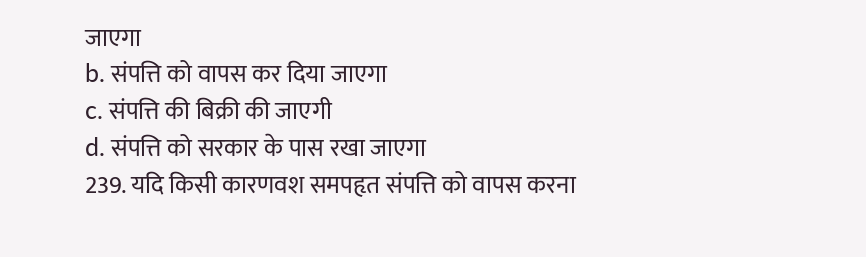जाएगा
b. संपत्ति को वापस कर दिया जाएगा
c. संपत्ति की बिक्री की जाएगी
d. संपत्ति को सरकार के पास रखा जाएगा
239. यदि किसी कारणवश समपहृत संपत्ति को वापस करना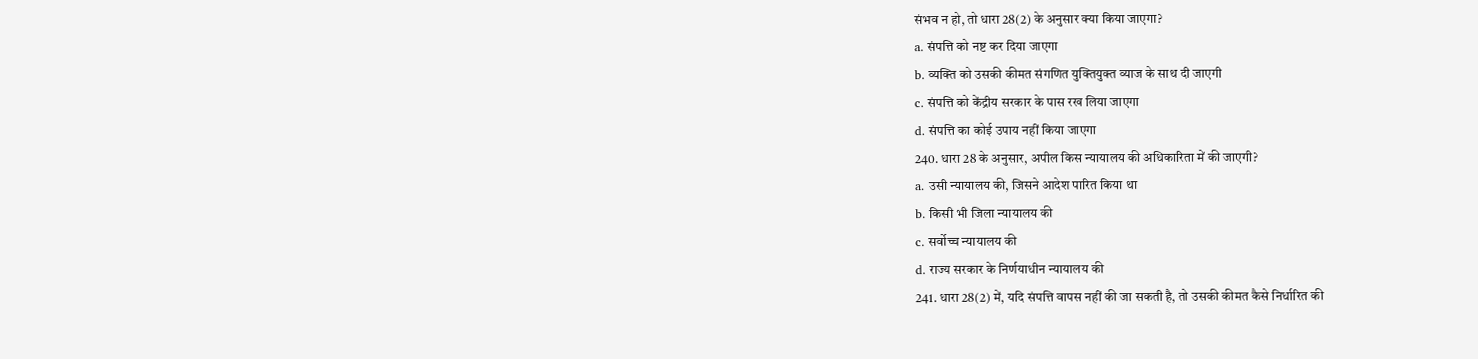संभव न हो, तो धारा 28(2) के अनुसार क्या किया जाएगा?
a. संपत्ति को नष्ट कर दिया जाएगा
b. व्यक्ति को उसकी कीमत संगणित युक्तियुक्त व्याज के साथ दी जाएगी
c. संपत्ति को केंद्रीय सरकार के पास रख लिया जाएगा
d. संपत्ति का कोई उपाय नहीं किया जाएगा
240. धारा 28 के अनुसार, अपील किस न्यायालय की अधिकारिता में की जाएगी?
a. उसी न्यायालय की, जिसने आदेश पारित किया था
b. किसी भी जिला न्यायालय की
c. सर्वोच्च न्यायालय की
d. राज्य सरकार के निर्णयाधीन न्यायालय की
241. धारा 28(2) में, यदि संपत्ति वापस नहीं की जा सकती है, तो उसकी कीमत कैसे निर्धारित की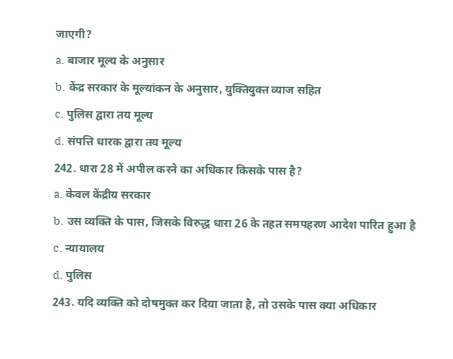जाएगी?
a. बाजार मूल्य के अनुसार
b. केंद्र सरकार के मूल्यांकन के अनुसार, युक्तियुक्त व्याज सहित
c. पुलिस द्वारा तय मूल्य
d. संपत्ति धारक द्वारा तय मूल्य
242. धारा 28 में अपील करने का अधिकार किसके पास है?
a. केवल केंद्रीय सरकार
b. उस व्यक्ति के पास, जिसके विरुद्ध धारा 26 के तहत समपहरण आदेश पारित हुआ है
c. न्यायालय
d. पुलिस
243. यदि व्यक्ति को दोषमुक्त कर दिया जाता है, तो उसके पास क्या अधिकार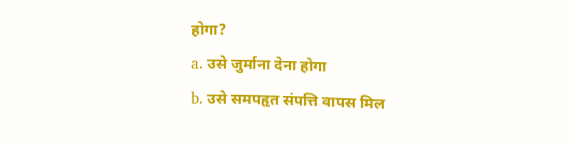होगा?
a. उसे जुर्माना देना होगा
b. उसे समपहृत संपत्ति वापस मिल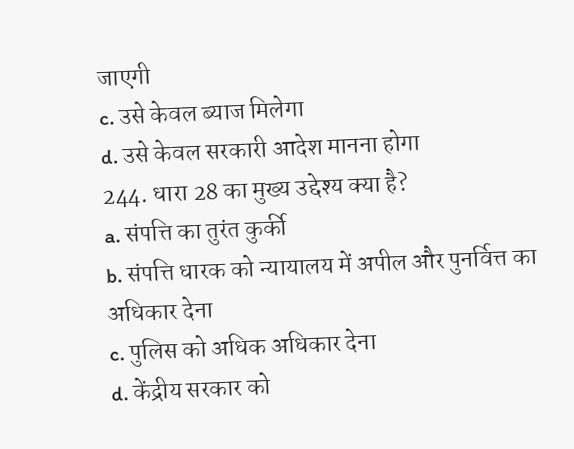जाएगी
c. उसे केवल ब्याज मिलेगा
d. उसे केवल सरकारी आदेश मानना होगा
244. धारा 28 का मुख्य उद्देश्य क्या है?
a. संपत्ति का तुरंत कुर्की
b. संपत्ति धारक को न्यायालय में अपील और पुनर्वित्त का अधिकार देना
c. पुलिस को अधिक अधिकार देना
d. केंद्रीय सरकार को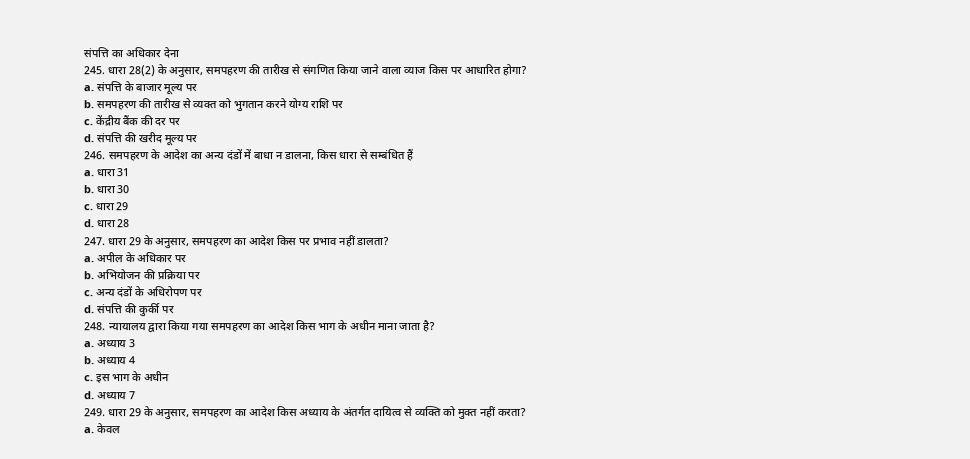संपत्ति का अधिकार देना
245. धारा 28(2) के अनुसार, समपहरण की तारीख से संगणित किया जाने वाला व्याज किस पर आधारित होगा?
a. संपत्ति के बाजार मूल्य पर
b. समपहरण की तारीख से व्यक्त को भुगतान करने योग्य राशि पर
c. केंद्रीय बैंक की दर पर
d. संपत्ति की खरीद मूल्य पर
246. समपहरण के आदेश का अन्य दंडों में बाधा न डालना, किस धारा से सम्बंधित हैं
a. धारा 31
b. धारा 30
c. धारा 29
d. धारा 28
247. धारा 29 के अनुसार, समपहरण का आदेश किस पर प्रभाव नहीं डालता?
a. अपील के अधिकार पर
b. अभियोजन की प्रक्रिया पर
c. अन्य दंडों के अधिरोपण पर
d. संपत्ति की कुर्की पर
248. न्यायालय द्वारा किया गया समपहरण का आदेश किस भाग के अधीन माना जाता है?
a. अध्याय 3
b. अध्याय 4
c. इस भाग के अधीन
d. अध्याय 7
249. धारा 29 के अनुसार, समपहरण का आदेश किस अध्याय के अंतर्गत दायित्व से व्यक्ति को मुक्त नहीं करता?
a. केवल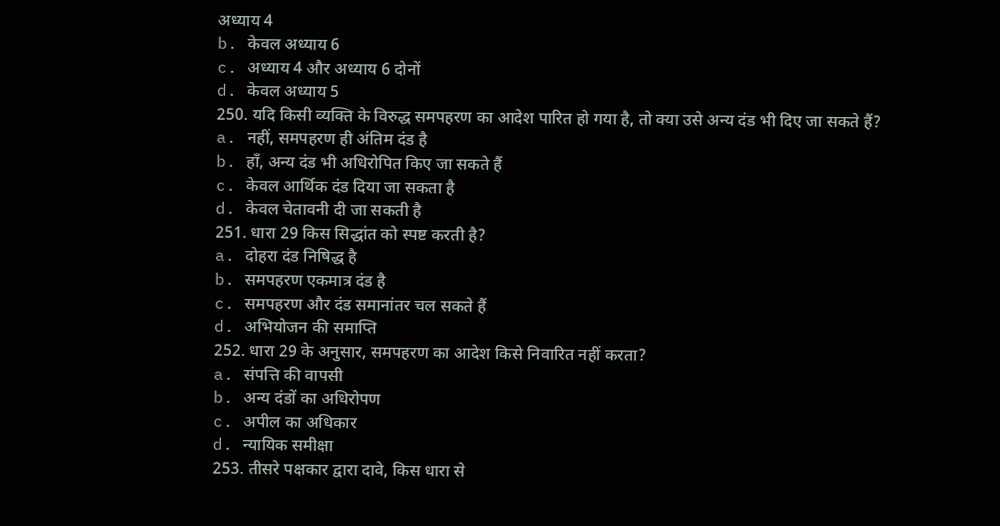अध्याय 4
b. केवल अध्याय 6
c. अध्याय 4 और अध्याय 6 दोनों
d. केवल अध्याय 5
250. यदि किसी व्यक्ति के विरुद्ध समपहरण का आदेश पारित हो गया है, तो क्या उसे अन्य दंड भी दिए जा सकते हैं?
a. नहीं, समपहरण ही अंतिम दंड है
b. हाँ, अन्य दंड भी अधिरोपित किए जा सकते हैं
c. केवल आर्थिक दंड दिया जा सकता है
d. केवल चेतावनी दी जा सकती है
251. धारा 29 किस सिद्धांत को स्पष्ट करती है?
a. दोहरा दंड निषिद्ध है
b. समपहरण एकमात्र दंड है
c. समपहरण और दंड समानांतर चल सकते हैं
d. अभियोजन की समाप्ति
252. धारा 29 के अनुसार, समपहरण का आदेश किसे निवारित नहीं करता?
a. संपत्ति की वापसी
b. अन्य दंडों का अधिरोपण
c. अपील का अधिकार
d. न्यायिक समीक्षा
253. तीसरे पक्षकार द्वारा दावे, किस धारा से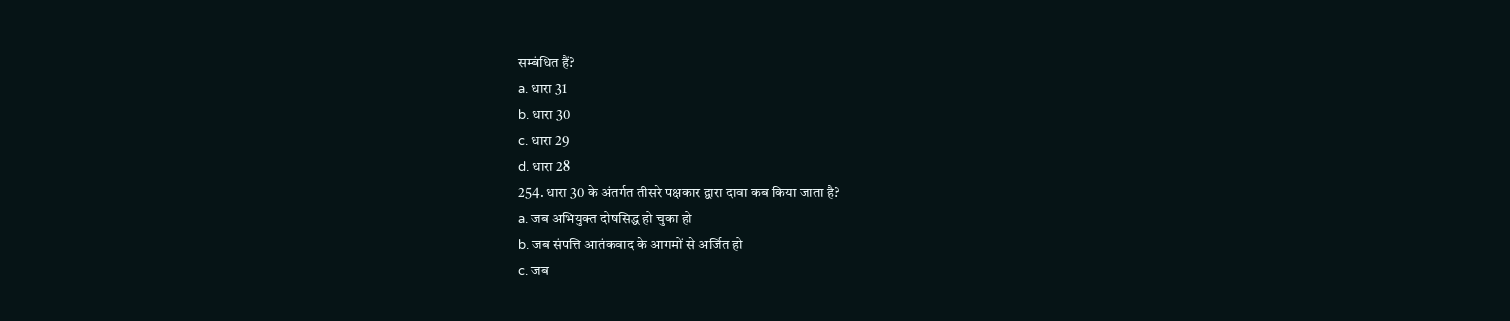सम्बंधित हैं?
a. धारा 31
b. धारा 30
c. धारा 29
d. धारा 28
254. धारा 30 के अंतर्गत तीसरे पक्षकार द्वारा दावा कब किया जाता है?
a. जब अभियुक्त दोषसिद्ध हो चुका हो
b. जब संपत्ति आतंकवाद के आगमों से अर्जित हो
c. जब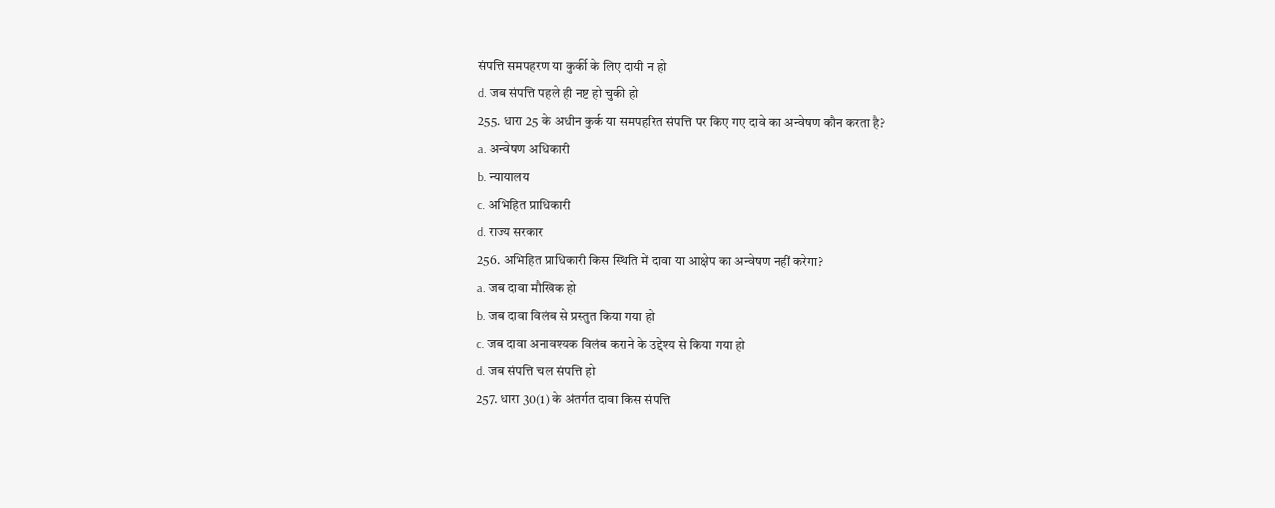संपत्ति समपहरण या कुर्की के लिए दायी न हो
d. जब संपत्ति पहले ही नष्ट हो चुकी हो
255. धारा 25 के अधीन कुर्क या समपहरित संपत्ति पर किए गए दावे का अन्वेषण कौन करता है?
a. अन्वेषण अधिकारी
b. न्यायालय
c. अभिहित प्राधिकारी
d. राज्य सरकार
256. अभिहित प्राधिकारी किस स्थिति में दावा या आक्षेप का अन्वेषण नहीं करेगा?
a. जब दावा मौखिक हो
b. जब दावा विलंब से प्रस्तुत किया गया हो
c. जब दावा अनावश्यक विलंब कराने के उद्देश्य से किया गया हो
d. जब संपत्ति चल संपत्ति हो
257. धारा 30(1) के अंतर्गत दावा किस संपत्ति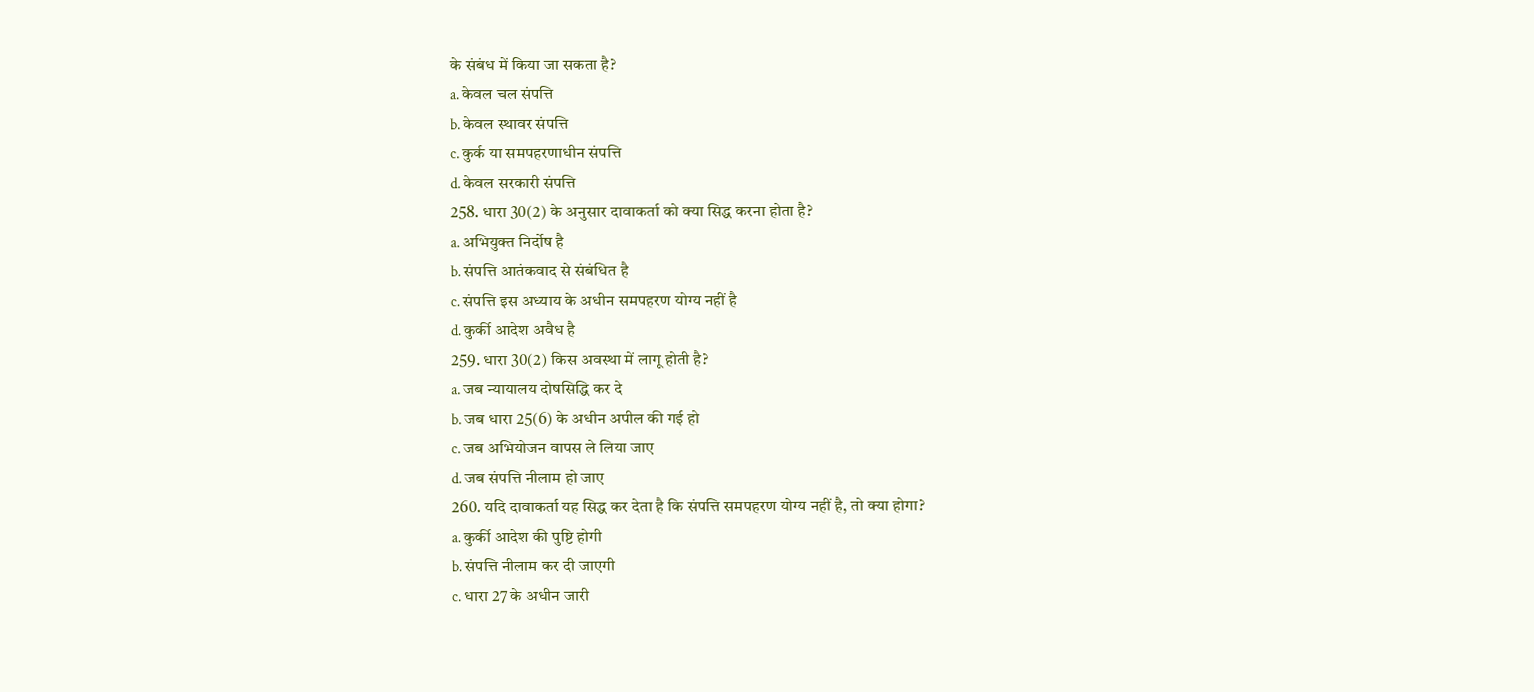के संबंध में किया जा सकता है?
a. केवल चल संपत्ति
b. केवल स्थावर संपत्ति
c. कुर्क या समपहरणाधीन संपत्ति
d. केवल सरकारी संपत्ति
258. धारा 30(2) के अनुसार दावाकर्ता को क्या सिद्ध करना होता है?
a. अभियुक्त निर्दोष है
b. संपत्ति आतंकवाद से संबंधित है
c. संपत्ति इस अध्याय के अधीन समपहरण योग्य नहीं है
d. कुर्की आदेश अवैध है
259. धारा 30(2) किस अवस्था में लागू होती है?
a. जब न्यायालय दोषसिद्धि कर दे
b. जब धारा 25(6) के अधीन अपील की गई हो
c. जब अभियोजन वापस ले लिया जाए
d. जब संपत्ति नीलाम हो जाए
260. यदि दावाकर्ता यह सिद्ध कर देता है कि संपत्ति समपहरण योग्य नहीं है, तो क्या होगा?
a. कुर्की आदेश की पुष्टि होगी
b. संपत्ति नीलाम कर दी जाएगी
c. धारा 27 के अधीन जारी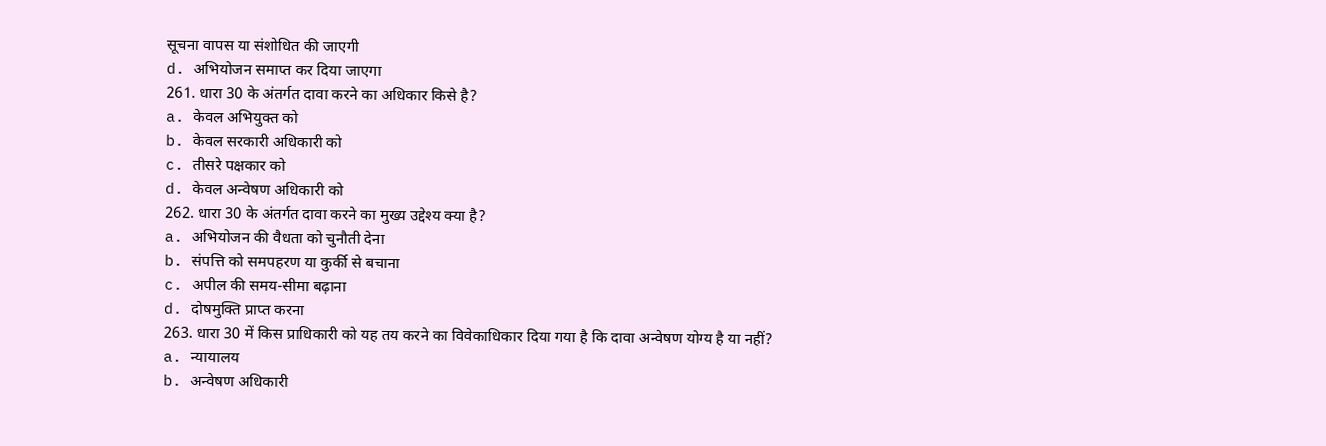सूचना वापस या संशोधित की जाएगी
d. अभियोजन समाप्त कर दिया जाएगा
261. धारा 30 के अंतर्गत दावा करने का अधिकार किसे है?
a. केवल अभियुक्त को
b. केवल सरकारी अधिकारी को
c. तीसरे पक्षकार को
d. केवल अन्वेषण अधिकारी को
262. धारा 30 के अंतर्गत दावा करने का मुख्य उद्देश्य क्या है?
a. अभियोजन की वैधता को चुनौती देना
b. संपत्ति को समपहरण या कुर्की से बचाना
c. अपील की समय-सीमा बढ़ाना
d. दोषमुक्ति प्राप्त करना
263. धारा 30 में किस प्राधिकारी को यह तय करने का विवेकाधिकार दिया गया है कि दावा अन्वेषण योग्य है या नहीं?
a. न्यायालय
b. अन्वेषण अधिकारी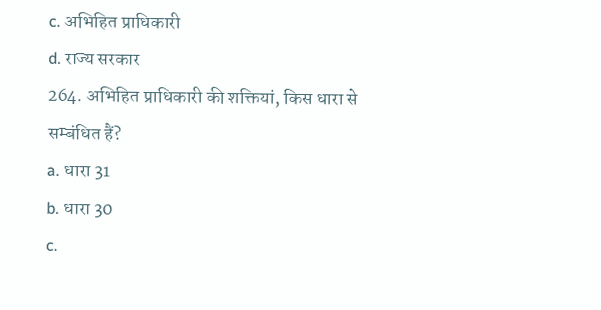c. अभिहित प्राधिकारी
d. राज्य सरकार
264. अभिहित प्राधिकारी की शक्तियां, किस धारा से सम्बंधित हैं?
a. धारा 31
b. धारा 30
c.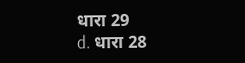धारा 29
d. धारा 28